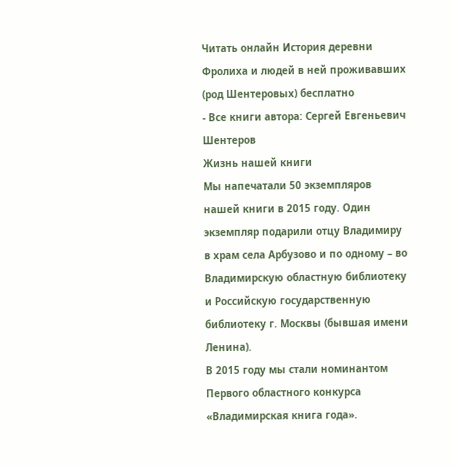Читать онлайн История деревни Фролиха и людей в ней проживавших (род Шентеровых) бесплатно
- Все книги автора: Сергей Евгеньевич Шентеров
Жизнь нашей книги
Мы напечатали 50 экземпляров нашей книги в 2015 году. Один экземпляр подарили отцу Владимиру в храм села Арбузово и по одному – во Владимирскую областную библиотеку и Российскую государственную библиотеку г. Москвы (бывшая имени Ленина).
В 2015 году мы стали номинантом Первого областного конкурса «Владимирская книга года».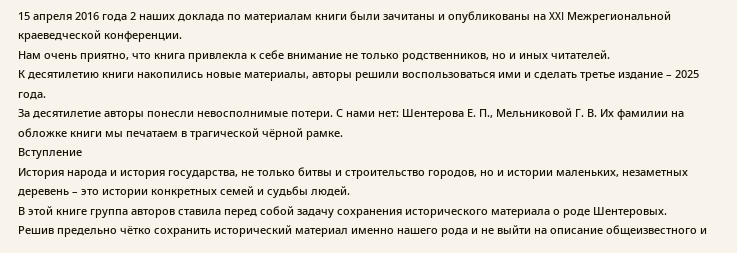15 апреля 2016 года 2 наших доклада по материалам книги были зачитаны и опубликованы на XXI Межрегиональной краеведческой конференции.
Нам очень приятно, что книга привлекла к себе внимание не только родственников, но и иных читателей.
К десятилетию книги накопились новые материалы, авторы решили воспользоваться ими и сделать третье издание – 2025 года.
За десятилетие авторы понесли невосполнимые потери. С нами нет: Шентерова Е. П., Мельниковой Г. В. Их фамилии на обложке книги мы печатаем в трагической чёрной рамке.
Вступление
История народа и история государства, не только битвы и строительство городов, но и истории маленьких, незаметных деревень – это истории конкретных семей и судьбы людей.
В этой книге группа авторов ставила перед собой задачу сохранения исторического материала о роде Шентеровых.
Решив предельно чётко сохранить исторический материал именно нашего рода и не выйти на описание общеизвестного и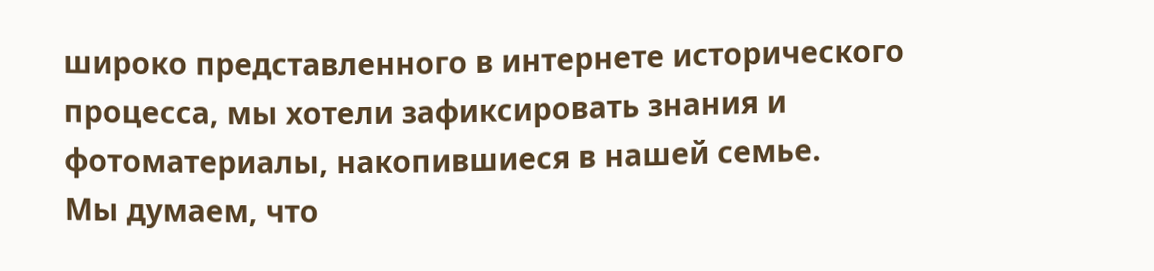широко представленного в интернете исторического процесса, мы хотели зафиксировать знания и фотоматериалы, накопившиеся в нашей семье.
Мы думаем, что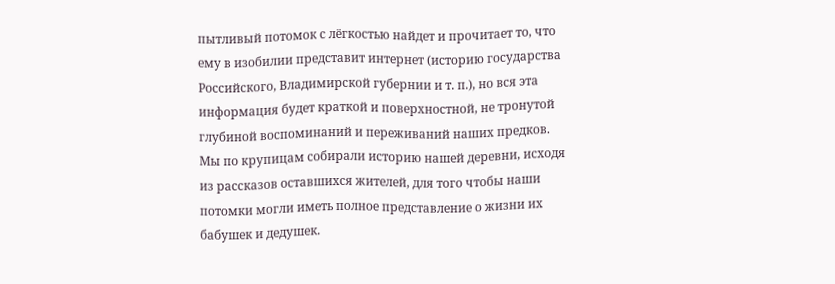пытливый потомок с лёгкостью найдет и прочитает то, что ему в изобилии представит интернет (историю государства Российского, Владимирской губернии и т. п.), но вся эта информация будет краткой и поверхностной, не тронутой глубиной воспоминаний и переживаний наших предков. Мы по крупицам собирали историю нашей деревни, исходя из рассказов оставшихся жителей, для того чтобы наши потомки могли иметь полное представление о жизни их бабушек и дедушек.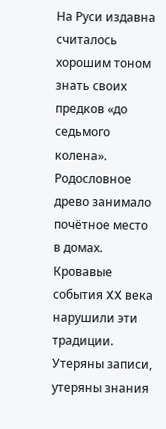На Руси издавна считалось хорошим тоном знать своих предков «до седьмого колена». Родословное древо занимало почётное место в домах. Кровавые события XX века нарушили эти традиции. Утеряны записи, утеряны знания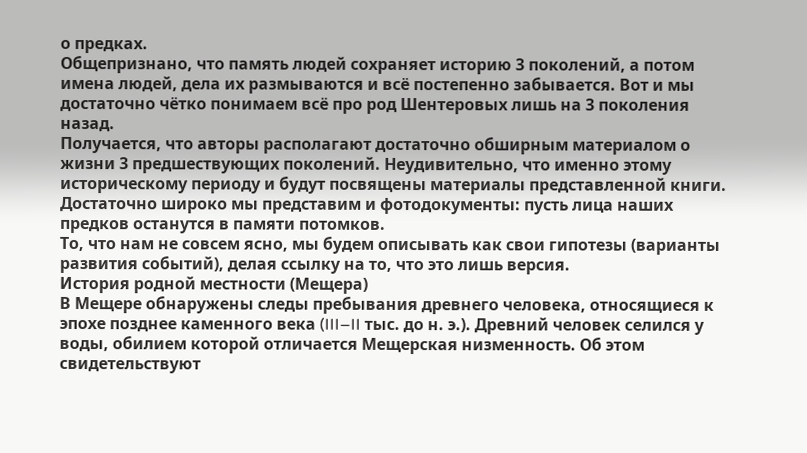о предках.
Общепризнано, что память людей сохраняет историю 3 поколений, а потом имена людей, дела их размываются и всё постепенно забывается. Вот и мы достаточно чётко понимаем всё про род Шентеровых лишь на 3 поколения назад.
Получается, что авторы располагают достаточно обширным материалом о жизни 3 предшествующих поколений. Неудивительно, что именно этому историческому периоду и будут посвящены материалы представленной книги.
Достаточно широко мы представим и фотодокументы: пусть лица наших предков останутся в памяти потомков.
То, что нам не совсем ясно, мы будем описывать как свои гипотезы (варианты развития событий), делая ссылку на то, что это лишь версия.
История родной местности (Мещера)
В Мещере обнаружены следы пребывания древнего человека, относящиеся к эпохе позднее каменного века (III–II тыс. до н. э.). Древний человек селился у воды, обилием которой отличается Мещерская низменность. Об этом свидетельствуют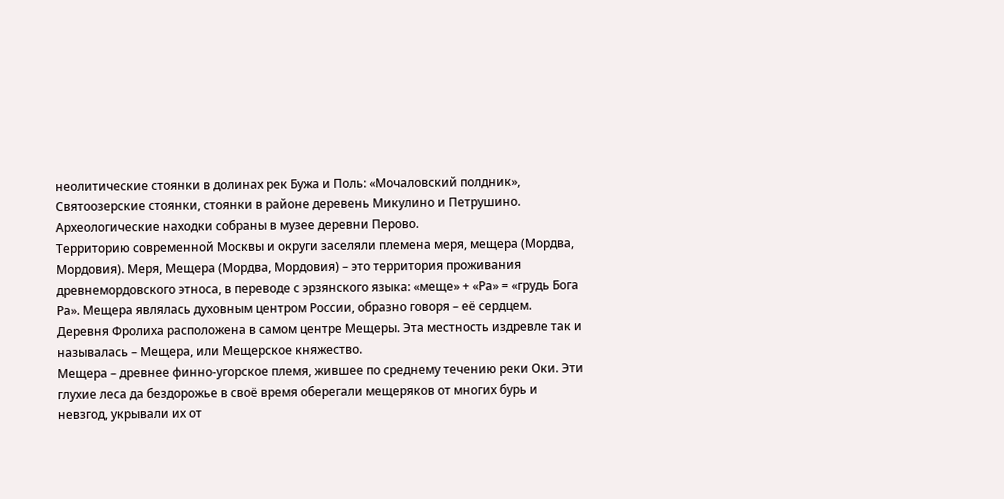неолитические стоянки в долинах рек Бужа и Поль: «Мочаловский полдник», Святоозерские стоянки, стоянки в районе деревень Микулино и Петрушино. Археологические находки собраны в музее деревни Перово.
Территорию современной Москвы и округи заселяли племена меря, мещера (Мордва, Мордовия). Меря, Мещера (Мордва, Мордовия) – это территория проживания древнемордовского этноса, в переводе с эрзянского языка: «меще» + «Ра» = «грудь Бога Ра». Мещера являлась духовным центром России, образно говоря – её сердцем.
Деревня Фролиха расположена в самом центре Мещеры. Эта местность издревле так и называлась – Мещера, или Мещерское княжество.
Мещера – древнее финно-угорское племя, жившее по среднему течению реки Оки. Эти глухие леса да бездорожье в своё время оберегали мещеряков от многих бурь и невзгод, укрывали их от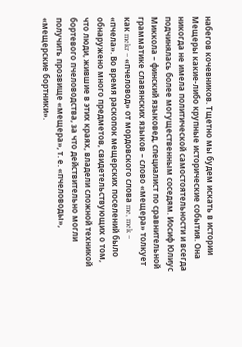набегов кочевников. Тщетно мы будем искать в истории Мещеры какие-либо крупные исторические события. Она никогда не имела политической самостоятельности и всегда подчинялась более могущественным соседям. Иосиф Юлиус Миккола – финский языковед, специалист по сравнительной грамматике славянских языков – слово «мещера» толкует как mekr – «пчеловод» от мордовского слова me, mek – «пчела». Во время раскопок мещерских поселений было обнаружено много предметов, свидетельствующих о том, что люди, жившие в этих краях, владели сложной техникой бортевого пчеловодства, за что действительно могли получить прозвище «мещера», т. е. «пчеловоды», «мещерские бортники».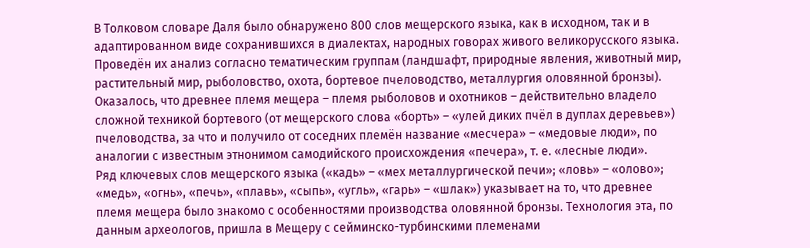В Толковом словаре Даля было обнаружено 800 слов мещерского языка, как в исходном, так и в адаптированном виде сохранившихся в диалектах, народных говорах живого великорусского языка. Проведён их анализ согласно тематическим группам (ландшафт, природные явления, животный мир, растительный мир, рыболовство, охота, бортевое пчеловодство, металлургия оловянной бронзы).
Оказалось, что древнее племя мещера – племя рыболовов и охотников – действительно владело сложной техникой бортевого (от мещерского слова «борть» – «улей диких пчёл в дуплах деревьев») пчеловодства, за что и получило от соседних племён название «месчера» – «медовые люди», по аналогии с известным этнонимом самодийского происхождения «печера», т. е. «лесные люди».
Ряд ключевых слов мещерского языка («кадь» – «мех металлургической печи»; «ловь» – «олово»; «медь», «огнь», «печь», «плавь», «сыпь», «угль», «гарь» – «шлак») указывает на то, что древнее племя мещера было знакомо с особенностями производства оловянной бронзы. Технология эта, по данным археологов, пришла в Мещеру с сейминско-турбинскими племенами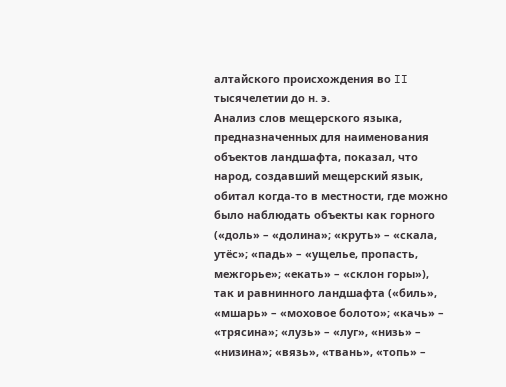алтайского происхождения во II тысячелетии до н. э.
Анализ слов мещерского языка, предназначенных для наименования объектов ландшафта, показал, что народ, создавший мещерский язык, обитал когда-то в местности, где можно было наблюдать объекты как горного («доль» – «долина»; «круть» – «скала, утёс»; «падь» – «ущелье, пропасть, межгорье»; «екать» – «склон горы»), так и равнинного ландшафта («биль», «мшарь» – «моховое болото»; «качь» – «трясина»; «лузь» – «луг», «низь» – «низина»; «вязь», «твань», «топь» –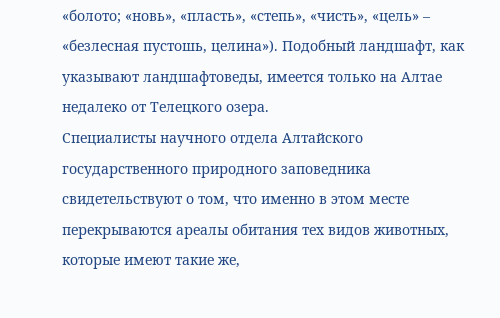«болото; «новь», «пласть», «степь», «чисть», «цель» – «безлесная пустошь, целина»). Подобный ландшафт, как указывают ландшафтоведы, имеется только на Алтае недалеко от Телецкого озера.
Специалисты научного отдела Алтайского государственного природного заповедника свидетельствуют о том, что именно в этом месте перекрываются ареалы обитания тех видов животных, которые имеют такие же,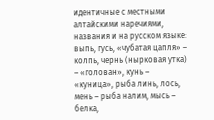идентичные с местными алтайскими наречиями, названия и на русском языке: выпь, гусь, «чубатая цапля» – колпь, чернь (нырковая утка) – «голован», кунь – «куница», рыба линь, лось, мень – рыба налим, мысь – белка,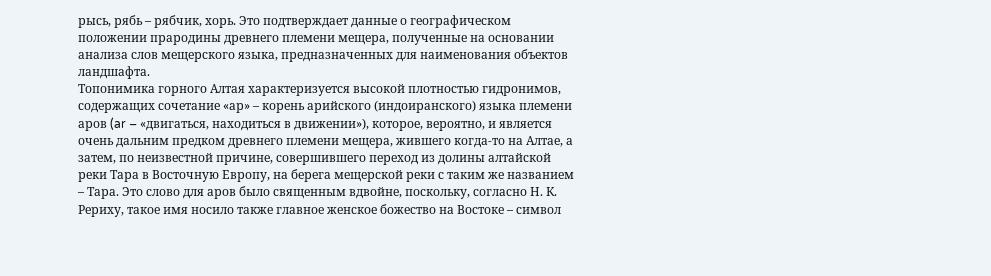рысь, рябь – рябчик, хорь. Это подтверждает данные о географическом положении прародины древнего племени мещера, полученные на основании анализа слов мещерского языка, предназначенных для наименования объектов ландшафта.
Топонимика горного Алтая характеризуется высокой плотностью гидронимов, содержащих сочетание «ар» – корень арийского (индоиранского) языка племени аров (ar – «двигаться, находиться в движении»), которое, вероятно, и является очень дальним предком древнего племени мещера, жившего когда-то на Алтае, а затем, по неизвестной причине, совершившего переход из долины алтайской реки Тара в Восточную Европу, на берега мещерской реки с таким же названием – Тара. Это слово для аров было священным вдвойне, поскольку, согласно Н. К. Рериху, такое имя носило также главное женское божество на Востоке – символ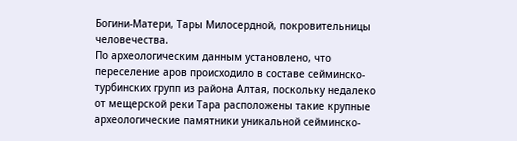Богини-Матери, Тары Милосердной, покровительницы человечества.
По археологическим данным установлено, что переселение аров происходило в составе сейминско-турбинских групп из района Алтая, поскольку недалеко от мещерской реки Тара расположены такие крупные археологические памятники уникальной сейминско-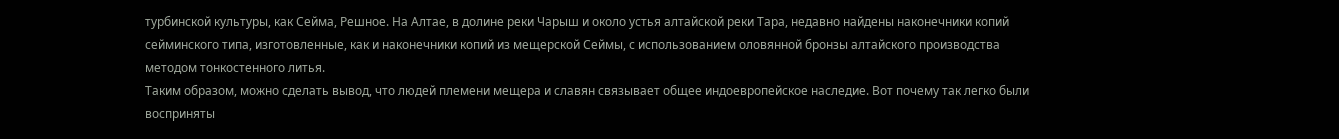турбинской культуры, как Сейма, Решное. На Алтае, в долине реки Чарыш и около устья алтайской реки Тара, недавно найдены наконечники копий сейминского типа, изготовленные, как и наконечники копий из мещерской Сеймы, с использованием оловянной бронзы алтайского производства методом тонкостенного литья.
Таким образом, можно сделать вывод, что людей племени мещера и славян связывает общее индоевропейское наследие. Вот почему так легко были восприняты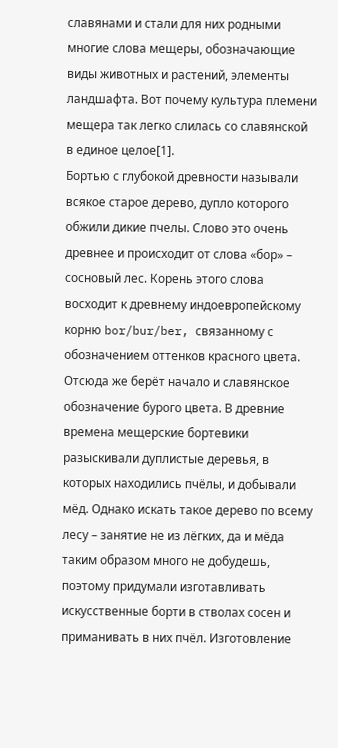славянами и стали для них родными многие слова мещеры, обозначающие виды животных и растений, элементы ландшафта. Вот почему культура племени мещера так легко слилась со славянской в единое целое[1].
Бортью с глубокой древности называли всякое старое дерево, дупло которого обжили дикие пчелы. Слово это очень древнее и происходит от слова «бор» – сосновый лес. Корень этого слова восходит к древнему индоевропейскому корню bor/bur/ber, связанному с обозначением оттенков красного цвета. Отсюда же берёт начало и славянское обозначение бурого цвета. В древние времена мещерские бортевики разыскивали дуплистые деревья, в которых находились пчёлы, и добывали мёд. Однако искать такое дерево по всему лесу – занятие не из лёгких, да и мёда таким образом много не добудешь, поэтому придумали изготавливать искусственные борти в стволах сосен и приманивать в них пчёл. Изготовление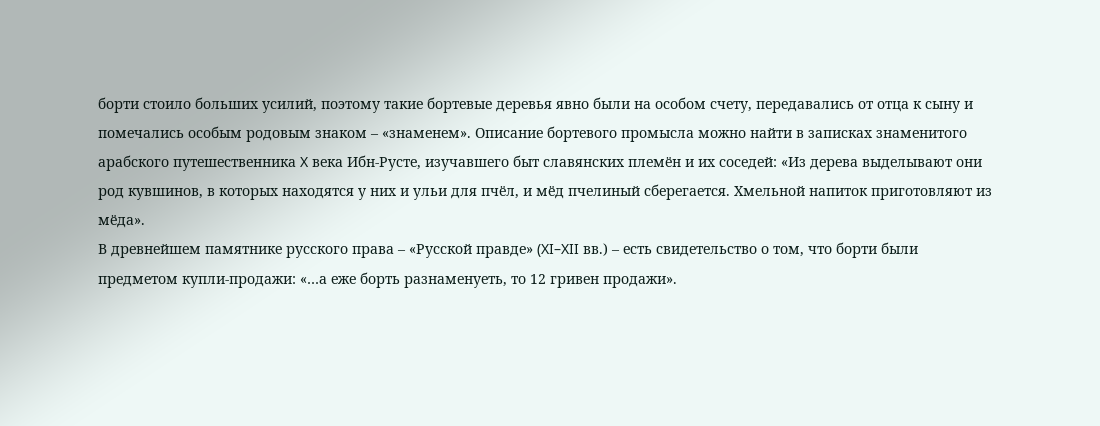борти стоило больших усилий, поэтому такие бортевые деревья явно были на особом счету, передавались от отца к сыну и помечались особым родовым знаком – «знаменем». Описание бортевого промысла можно найти в записках знаменитого арабского путешественника X века Ибн-Русте, изучавшего быт славянских племён и их соседей: «Из дерева выделывают они род кувшинов, в которых находятся у них и ульи для пчёл, и мёд пчелиный сберегается. Хмельной напиток приготовляют из мёда».
В древнейшем памятнике русского права – «Русской правде» (XI–XII вв.) – есть свидетельство о том, что борти были предметом купли-продажи: «…а еже борть разнаменуеть, то 12 гривен продажи».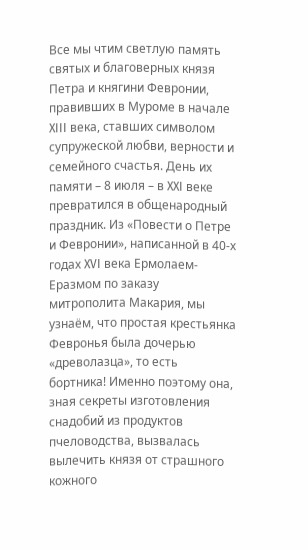Все мы чтим светлую память святых и благоверных князя Петра и княгини Февронии, правивших в Муроме в начале XIII века, ставших символом супружеской любви, верности и семейного счастья. День их памяти – 8 июля – в XXI веке превратился в общенародный праздник. Из «Повести о Петре и Февронии», написанной в 40-х годах XVI века Ермолаем-Еразмом по заказу митрополита Макария, мы узнаём, что простая крестьянка Февронья была дочерью «древолазца», то есть бортника! Именно поэтому она, зная секреты изготовления снадобий из продуктов пчеловодства, вызвалась вылечить князя от страшного кожного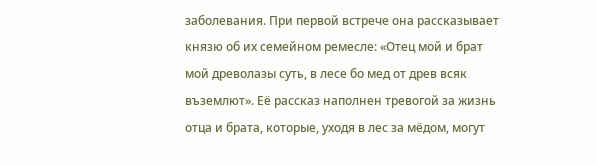заболевания. При первой встрече она рассказывает князю об их семейном ремесле: «Отец мой и брат мой древолазы суть, в лесе бо мед от древ всяк въземлют». Её рассказ наполнен тревогой за жизнь отца и брата, которые, уходя в лес за мёдом, могут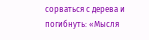сорваться с дерева и погибнуть: «Мысля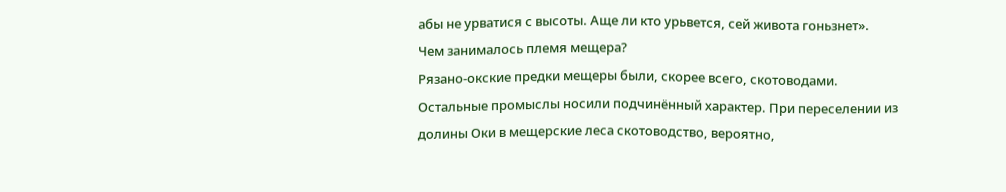абы не урватися с высоты. Аще ли кто урьвется, сей живота гоньзнет».
Чем занималось племя мещера?
Рязано-окские предки мещеры были, скорее всего, скотоводами. Остальные промыслы носили подчинённый характер. При переселении из долины Оки в мещерские леса скотоводство, вероятно,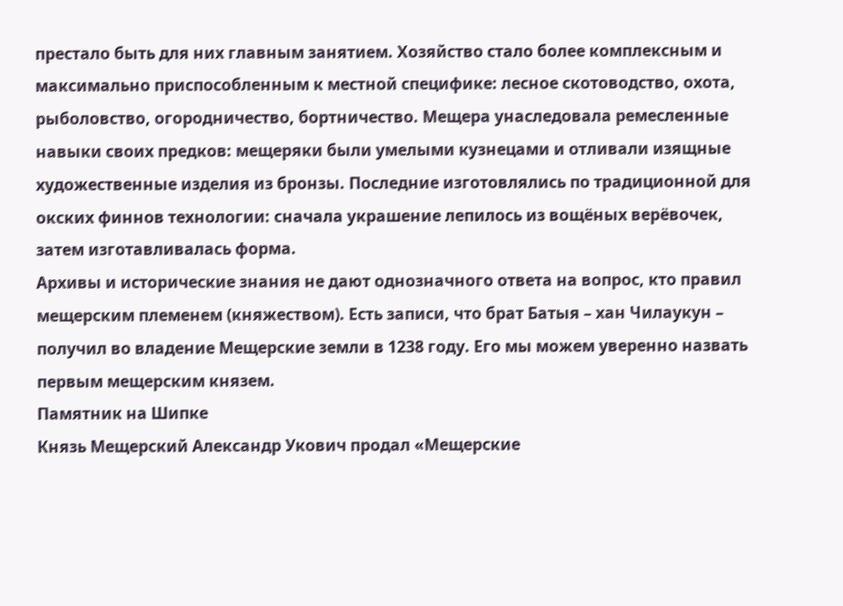престало быть для них главным занятием. Хозяйство стало более комплексным и максимально приспособленным к местной специфике: лесное скотоводство, охота, рыболовство, огородничество, бортничество. Мещера унаследовала ремесленные навыки своих предков: мещеряки были умелыми кузнецами и отливали изящные художественные изделия из бронзы. Последние изготовлялись по традиционной для окских финнов технологии: сначала украшение лепилось из вощёных верёвочек, затем изготавливалась форма.
Архивы и исторические знания не дают однозначного ответа на вопрос, кто правил мещерским племенем (княжеством). Есть записи, что брат Батыя – хан Чилаукун – получил во владение Мещерские земли в 1238 году. Его мы можем уверенно назвать первым мещерским князем.
Памятник на Шипке
Князь Мещерский Александр Укович продал «Мещерские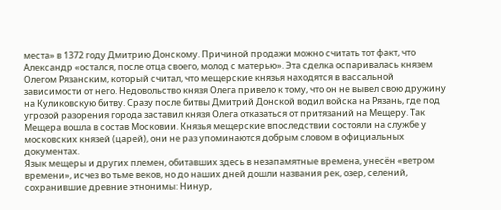места» в 1372 году Дмитрию Донскому. Причиной продажи можно считать тот факт, что Александр «остался, после отца своего, молод с матерью». Эта сделка оспаривалась князем Олегом Рязанским, который считал, что мещерские князья находятся в вассальной зависимости от него. Недовольство князя Олега привело к тому, что он не вывел свою дружину на Куликовскую битву. Сразу после битвы Дмитрий Донской водил войска на Рязань, где под угрозой разорения города заставил князя Олега отказаться от притязаний на Мещеру. Так Мещера вошла в состав Московии. Князья мещерские впоследствии состояли на службе у московских князей (царей), они не раз упоминаются добрым словом в официальных документах.
Язык мещеры и других племен, обитавших здесь в незапамятные времена, унесён «ветром времени», исчез во тьме веков, но до наших дней дошли названия рек, озер, селений, сохранившие древние этнонимы: Нинур,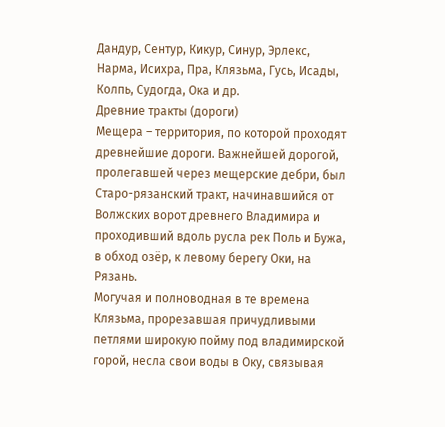Дандур, Сентур, Кикур, Синур, Эрлекс, Нарма, Исихра, Пра, Клязьма, Гусь, Исады, Колпь, Судогда, Ока и др.
Древние тракты (дороги)
Мещера – территория, по которой проходят древнейшие дороги. Важнейшей дорогой, пролегавшей через мещерские дебри, был Старо-рязанский тракт, начинавшийся от Волжских ворот древнего Владимира и проходивший вдоль русла рек Поль и Бужа, в обход озёр, к левому берегу Оки, на Рязань.
Могучая и полноводная в те времена Клязьма, прорезавшая причудливыми петлями широкую пойму под владимирской горой, несла свои воды в Оку, связывая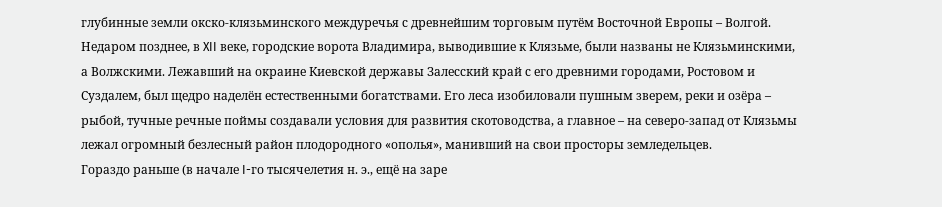глубинные земли окско-клязьминского междуречья с древнейшим торговым путём Восточной Европы – Волгой. Недаром позднее, в XII веке, городские ворота Владимира, выводившие к Клязьме, были названы не Клязьминскими, а Волжскими. Лежавший на окраине Киевской державы Залесский край с его древними городами, Ростовом и Суздалем, был щедро наделён естественными богатствами. Его леса изобиловали пушным зверем, реки и озёра – рыбой, тучные речные поймы создавали условия для развития скотоводства, а главное – на северо-запад от Клязьмы лежал огромный безлесный район плодородного «ополья», манивший на свои просторы земледельцев.
Гораздо раньше (в начале I-го тысячелетия н. э., ещё на заре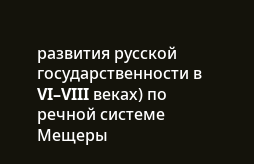развития русской государственности в VI–VIII веках) по речной системе Мещеры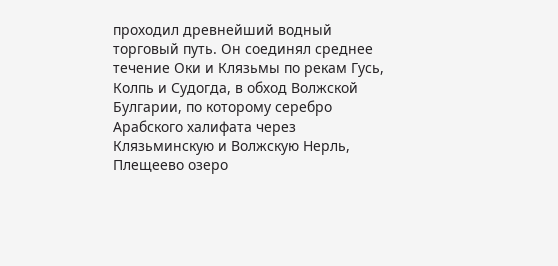проходил древнейший водный торговый путь. Он соединял среднее течение Оки и Клязьмы по рекам Гусь, Колпь и Судогда, в обход Волжской Булгарии, по которому серебро Арабского халифата через Клязьминскую и Волжскую Нерль, Плещеево озеро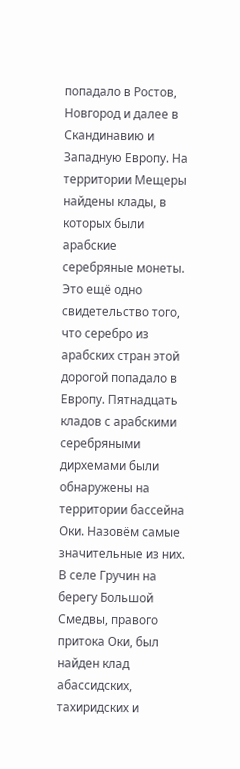попадало в Ростов, Новгород и далее в Скандинавию и Западную Европу. На территории Мещеры найдены клады, в которых были арабские серебряные монеты. Это ещё одно свидетельство того, что серебро из арабских стран этой дорогой попадало в Европу. Пятнадцать кладов с арабскими серебряными дирхемами были обнаружены на территории бассейна Оки. Назовём самые значительные из них. В селе Гручин на берегу Большой Смедвы, правого притока Оки, был найден клад абассидских, тахиридских и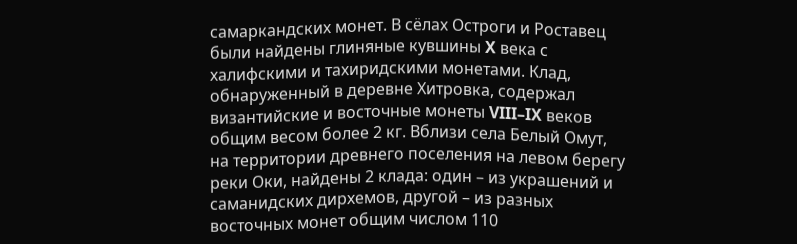самаркандских монет. В сёлах Остроги и Роставец были найдены глиняные кувшины X века с халифскими и тахиридскими монетами. Клад, обнаруженный в деревне Хитровка, содержал византийские и восточные монеты VIII–IX веков общим весом более 2 кг. Вблизи села Белый Омут, на территории древнего поселения на левом берегу реки Оки, найдены 2 клада: один – из украшений и саманидских дирхемов, другой – из разных восточных монет общим числом 110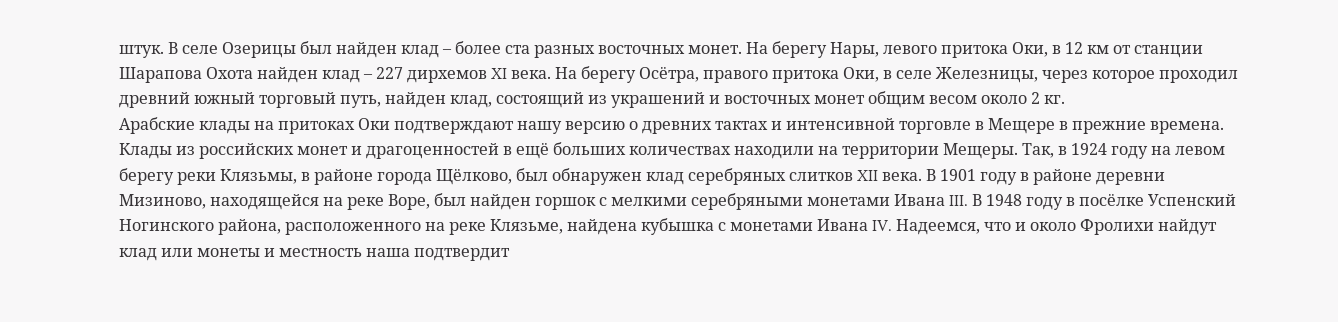штук. В селе Озерицы был найден клад – более ста разных восточных монет. На берегу Нары, левого притока Оки, в 12 км от станции Шарапова Охота найден клад – 227 дирхемов XI века. На берегу Осётра, правого притока Оки, в селе Железницы, через которое проходил древний южный торговый путь, найден клад, состоящий из украшений и восточных монет общим весом около 2 кг.
Арабские клады на притоках Оки подтверждают нашу версию о древних тактах и интенсивной торговле в Мещере в прежние времена.
Клады из российских монет и драгоценностей в ещё больших количествах находили на территории Мещеры. Так, в 1924 году на левом берегу реки Клязьмы, в районе города Щёлково, был обнаружен клад серебряных слитков XII века. В 1901 году в районе деревни Мизиново, находящейся на реке Воре, был найден горшок с мелкими серебряными монетами Ивана III. В 1948 году в посёлке Успенский Ногинского района, расположенного на реке Клязьме, найдена кубышка с монетами Ивана IV. Надеемся, что и около Фролихи найдут клад или монеты и местность наша подтвердит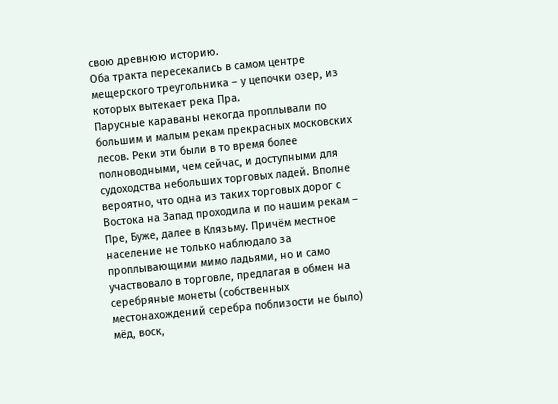свою древнюю историю.
Оба тракта пересекались в самом центре мещерского треугольника – у цепочки озер, из которых вытекает река Пра.
Парусные караваны некогда проплывали по большим и малым рекам прекрасных московских лесов. Реки эти были в то время более полноводными, чем сейчас, и доступными для судоходства небольших торговых ладей. Вполне вероятно, что одна из таких торговых дорог с Востока на Запад проходила и по нашим рекам – Пре, Буже, далее в Клязьму. Причём местное население не только наблюдало за проплывающими мимо ладьями, но и само участвовало в торговле, предлагая в обмен на серебряные монеты (собственных местонахождений серебра поблизости не было) мёд, воск,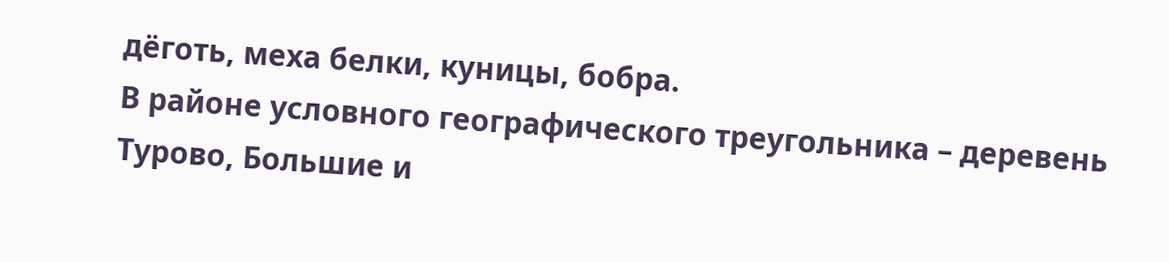дёготь, меха белки, куницы, бобра.
В районе условного географического треугольника – деревень Турово, Большие и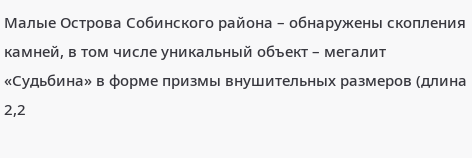Малые Острова Собинского района – обнаружены скопления камней, в том числе уникальный объект – мегалит «Судьбина» в форме призмы внушительных размеров (длина 2,2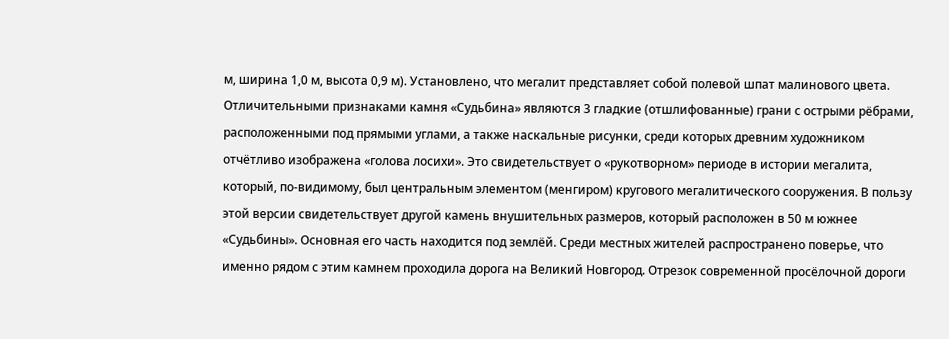м, ширина 1,0 м, высота 0,9 м). Установлено, что мегалит представляет собой полевой шпат малинового цвета. Отличительными признаками камня «Судьбина» являются 3 гладкие (отшлифованные) грани с острыми рёбрами, расположенными под прямыми углами, а также наскальные рисунки, среди которых древним художником отчётливо изображена «голова лосихи». Это свидетельствует о «рукотворном» периоде в истории мегалита, который, по-видимому, был центральным элементом (менгиром) кругового мегалитического сооружения. В пользу этой версии свидетельствует другой камень внушительных размеров, который расположен в 50 м южнее «Судьбины». Основная его часть находится под землёй. Среди местных жителей распространено поверье, что именно рядом с этим камнем проходила дорога на Великий Новгород. Отрезок современной просёлочной дороги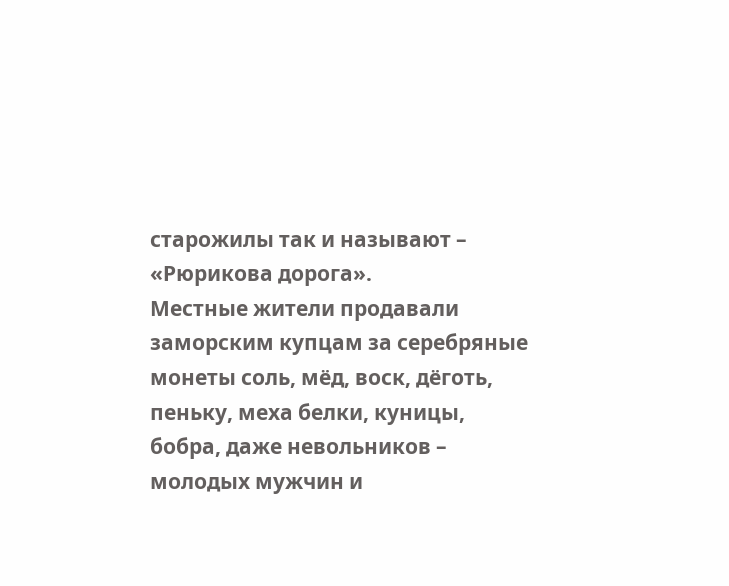старожилы так и называют – «Рюрикова дорога».
Местные жители продавали заморским купцам за серебряные монеты соль, мёд, воск, дёготь, пеньку, меха белки, куницы, бобра, даже невольников – молодых мужчин и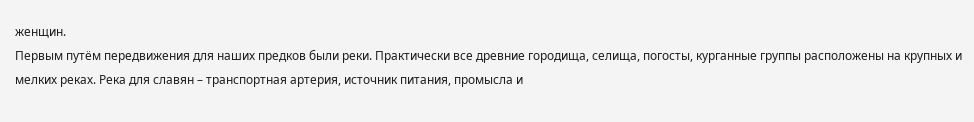женщин.
Первым путём передвижения для наших предков были реки. Практически все древние городища, селища, погосты, курганные группы расположены на крупных и мелких реках. Река для славян – транспортная артерия, источник питания, промысла и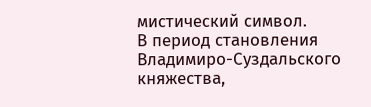мистический символ.
В период становления Владимиро-Суздальского княжества,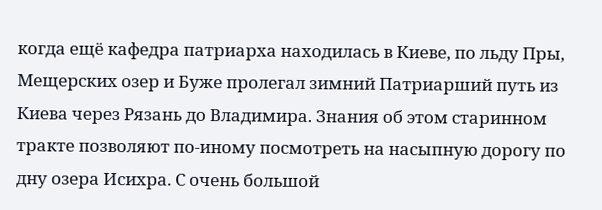когда ещё кафедра патриарха находилась в Киеве, по льду Пры, Мещерских озер и Буже пролегал зимний Патриарший путь из Киева через Рязань до Владимира. Знания об этом старинном тракте позволяют по-иному посмотреть на насыпную дорогу по дну озера Исихра. С очень большой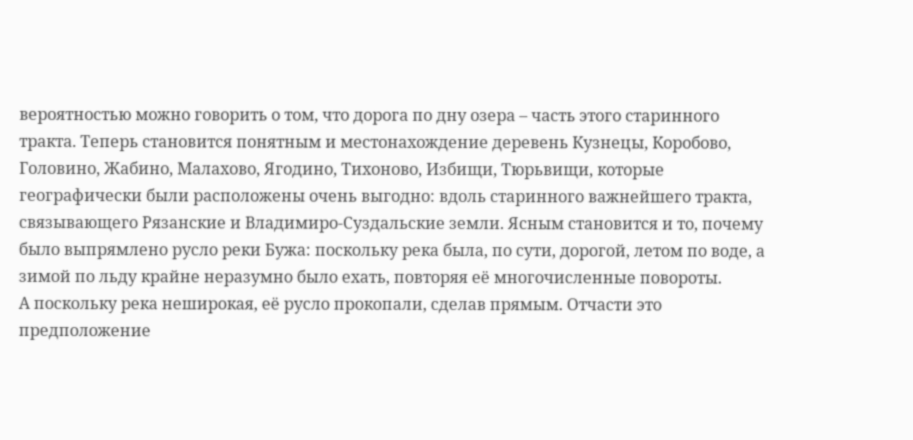вероятностью можно говорить о том, что дорога по дну озера – часть этого старинного тракта. Теперь становится понятным и местонахождение деревень Кузнецы, Коробово, Головино, Жабино, Малахово, Ягодино, Тихоново, Избищи, Тюрьвищи, которые географически были расположены очень выгодно: вдоль старинного важнейшего тракта, связывающего Рязанские и Владимиро-Суздальские земли. Ясным становится и то, почему было выпрямлено русло реки Бужа: поскольку река была, по сути, дорогой, летом по воде, а зимой по льду крайне неразумно было ехать, повторяя её многочисленные повороты.
А поскольку река неширокая, её русло прокопали, сделав прямым. Отчасти это предположение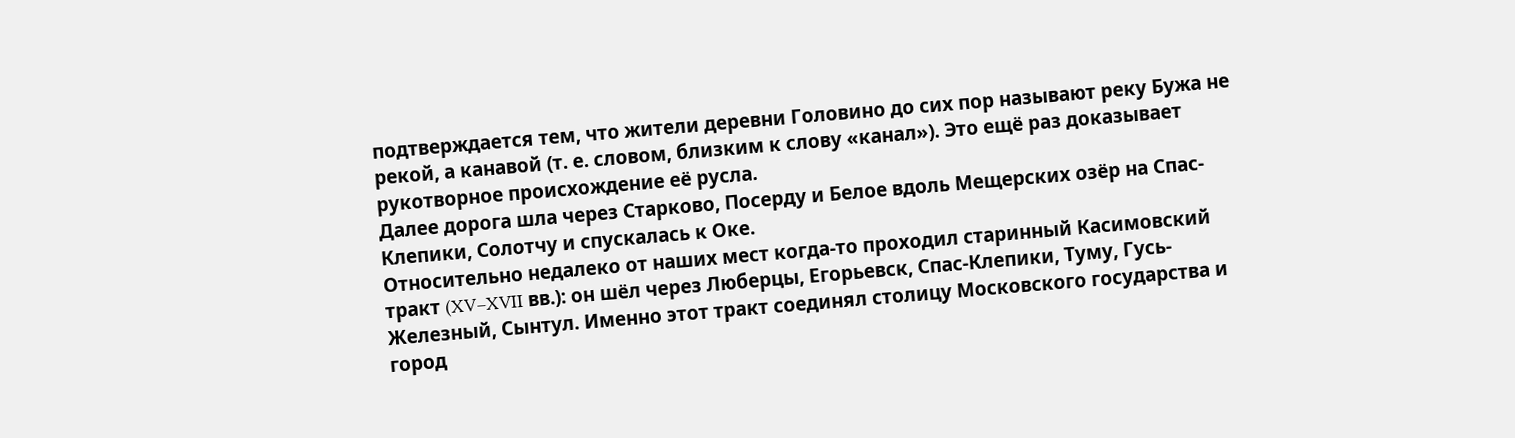подтверждается тем, что жители деревни Головино до сих пор называют реку Бужа не рекой, а канавой (т. е. словом, близким к слову «канал»). Это ещё раз доказывает рукотворное происхождение её русла.
Далее дорога шла через Старково, Посерду и Белое вдоль Мещерских озёр на Спас-Клепики, Солотчу и спускалась к Оке.
Относительно недалеко от наших мест когда-то проходил старинный Касимовский тракт (XV–XVII вв.): он шёл через Люберцы, Егорьевск, Спас-Клепики, Туму, Гусь-Железный, Сынтул. Именно этот тракт соединял столицу Московского государства и город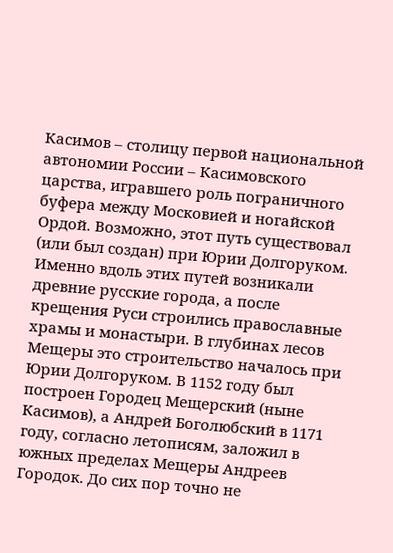Касимов – столицу первой национальной автономии России – Касимовского царства, игравшего роль пограничного буфера между Московией и ногайской Ордой. Возможно, этот путь существовал (или был создан) при Юрии Долгоруком.
Именно вдоль этих путей возникали древние русские города, а после крещения Руси строились православные храмы и монастыри. В глубинах лесов Мещеры это строительство началось при Юрии Долгоруком. В 1152 году был построен Городец Мещерский (ныне Касимов), а Андрей Боголюбский в 1171 году, согласно летописям, заложил в южных пределах Мещеры Андреев Городок. До сих пор точно не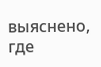выяснено, где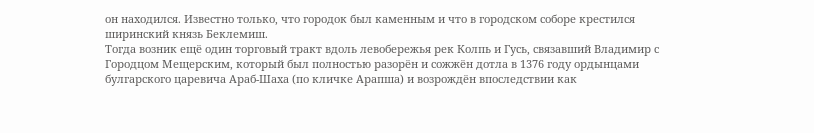он находился. Известно только, что городок был каменным и что в городском соборе крестился ширинский князь Беклемиш.
Тогда возник ещё один торговый тракт вдоль левобережья рек Колпь и Гусь, связавший Владимир с Городцом Мещерским, который был полностью разорён и сожжён дотла в 1376 году ордынцами булгарского царевича Араб-Шаха (по кличке Арапша) и возрождён впоследствии как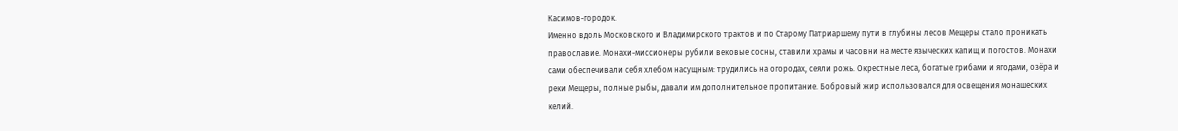Касимов-городок.
Именно вдоль Московского и Владимирского трактов и по Старому Патриаршему пути в глубины лесов Мещеры стало проникать православие. Монахи-миссионеры рубили вековые сосны, ставили храмы и часовни на месте языческих капищ и погостов. Монахи сами обеспечивали себя хлебом насущным: трудились на огородах, сеяли рожь. Окрестные леса, богатые грибами и ягодами, озёра и реки Мещеры, полные рыбы, давали им дополнительное пропитание. Бобровый жир использовался для освещения монашеских келий.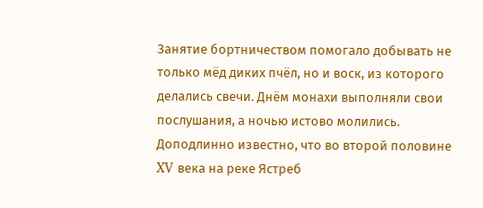Занятие бортничеством помогало добывать не только мёд диких пчёл, но и воск, из которого делались свечи. Днём монахи выполняли свои послушания, а ночью истово молились. Доподлинно известно, что во второй половине XV века на реке Ястреб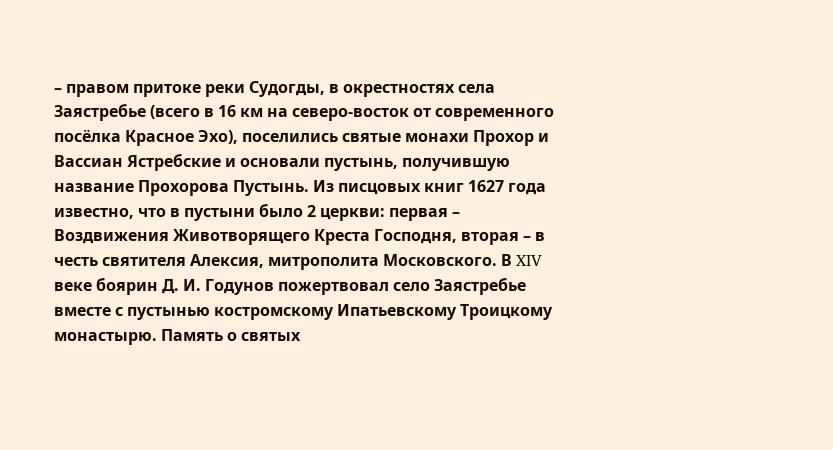– правом притоке реки Судогды, в окрестностях села Заястребье (всего в 16 км на северо-восток от современного посёлка Красное Эхо), поселились святые монахи Прохор и Вассиан Ястребские и основали пустынь, получившую название Прохорова Пустынь. Из писцовых книг 1627 года известно, что в пустыни было 2 церкви: первая – Воздвижения Животворящего Креста Господня, вторая – в честь святителя Алексия, митрополита Московского. В XIV веке боярин Д. И. Годунов пожертвовал село Заястребье вместе с пустынью костромскому Ипатьевскому Троицкому монастырю. Память о святых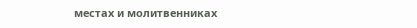местах и молитвенниках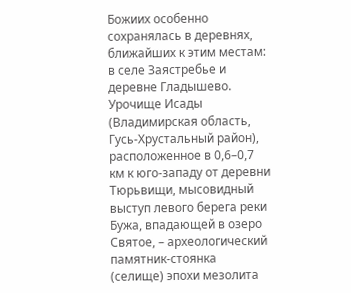Божиих особенно сохранялась в деревнях, ближайших к этим местам: в селе Заястребье и деревне Гладышево.
Урочище Исады (Владимирская область, Гусь-Хрустальный район), расположенное в 0,6–0,7 км к юго-западу от деревни Тюрьвищи, мысовидный выступ левого берега реки Бужа, впадающей в озеро Святое, – археологический памятник-стоянка (селище) эпохи мезолита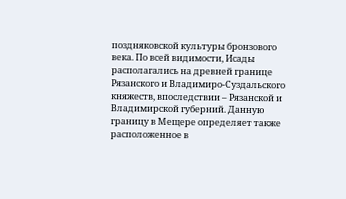поздняковской культуры бронзового века. По всей видимости, Исады располагались на древней границе Рязанского и Владимиро-Суздальского княжеств, впоследствии – Рязанской и Владимирской губерний. Данную границу в Мещере определяет также расположенное в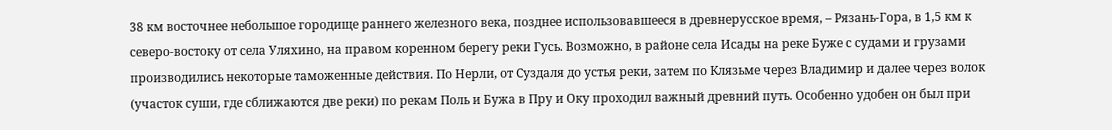38 км восточнее небольшое городище раннего железного века, позднее использовавшееся в древнерусское время, – Рязань-Гора, в 1,5 км к северо-востоку от села Уляхино, на правом коренном берегу реки Гусь. Возможно, в районе села Исады на реке Буже с судами и грузами производились некоторые таможенные действия. По Нерли, от Суздаля до устья реки, затем по Клязьме через Владимир и далее через волок (участок суши, где сближаются две реки) по рекам Поль и Бужа в Пру и Оку проходил важный древний путь. Особенно удобен он был при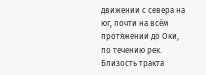движении с севера на юг, почти на всём протяжении до Оки, по течению рек.
Близость тракта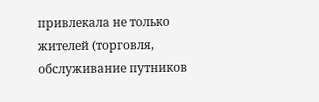привлекала не только жителей (торговля, обслуживание путников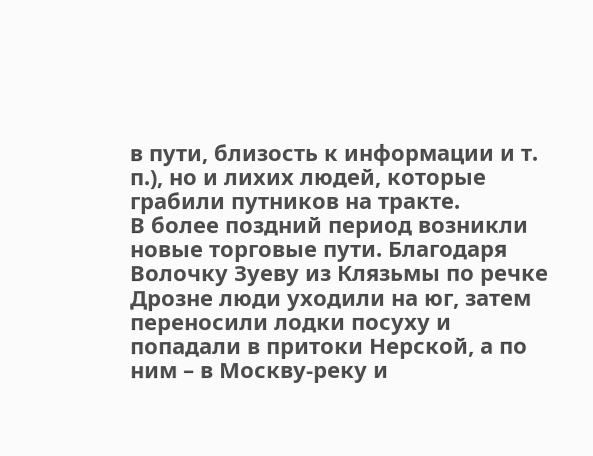в пути, близость к информации и т. п.), но и лихих людей, которые грабили путников на тракте.
В более поздний период возникли новые торговые пути. Благодаря Волочку Зуеву из Клязьмы по речке Дрозне люди уходили на юг, затем переносили лодки посуху и попадали в притоки Нерской, а по ним – в Москву-реку и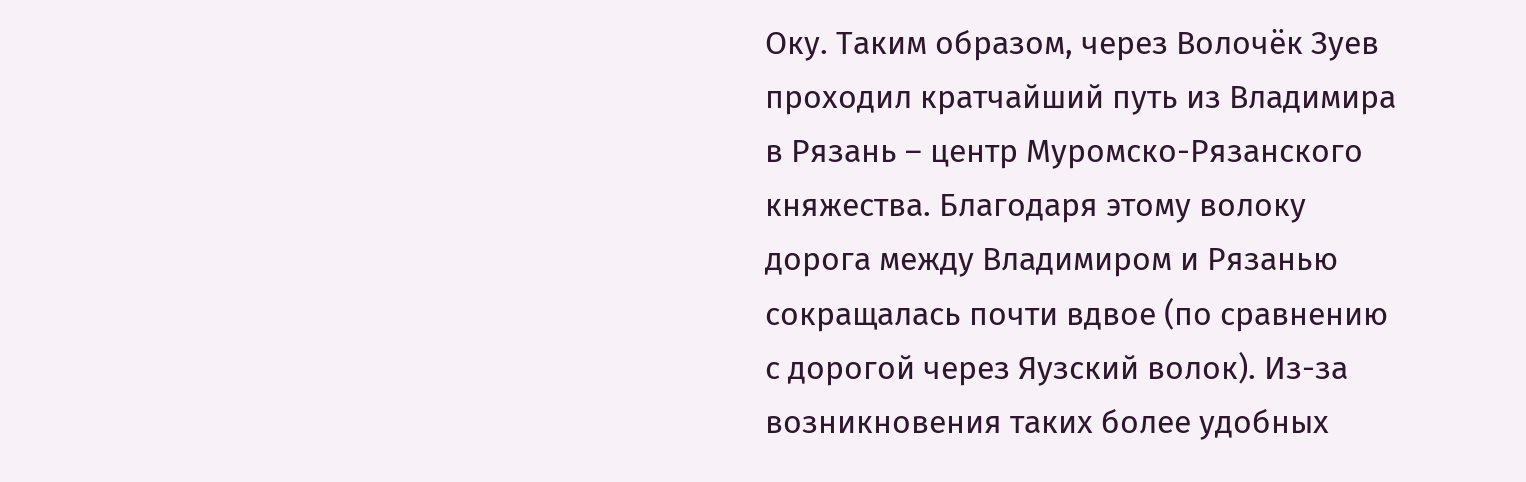Оку. Таким образом, через Волочёк Зуев проходил кратчайший путь из Владимира в Рязань – центр Муромско-Рязанского княжества. Благодаря этому волоку дорога между Владимиром и Рязанью сокращалась почти вдвое (по сравнению с дорогой через Яузский волок). Из-за возникновения таких более удобных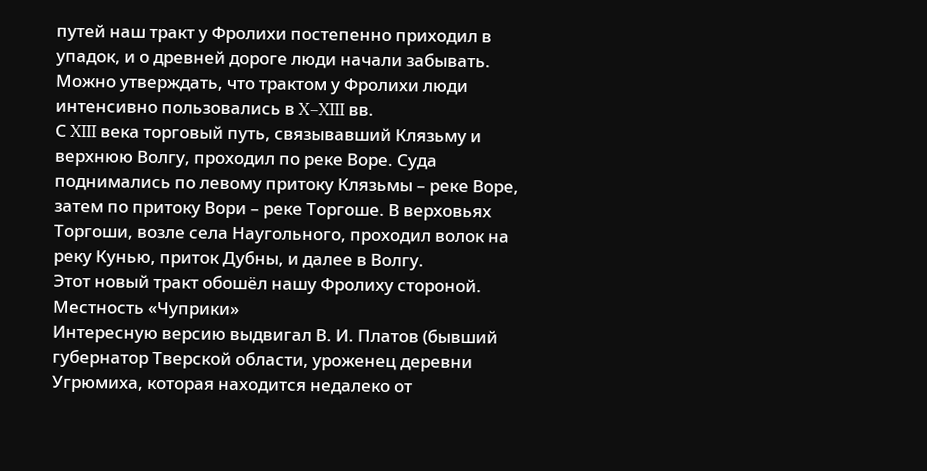путей наш тракт у Фролихи постепенно приходил в упадок, и о древней дороге люди начали забывать. Можно утверждать, что трактом у Фролихи люди интенсивно пользовались в X–XIII вв.
С XIII века торговый путь, связывавший Клязьму и верхнюю Волгу, проходил по реке Воре. Суда поднимались по левому притоку Клязьмы – реке Воре, затем по притоку Вори – реке Торгоше. В верховьях Торгоши, возле села Наугольного, проходил волок на реку Кунью, приток Дубны, и далее в Волгу.
Этот новый тракт обошёл нашу Фролиху стороной.
Местность «Чуприки»
Интересную версию выдвигал В. И. Платов (бывший губернатор Тверской области, уроженец деревни Угрюмиха, которая находится недалеко от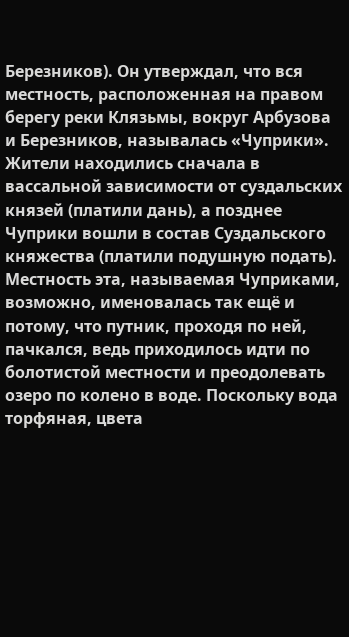Березников). Он утверждал, что вся местность, расположенная на правом берегу реки Клязьмы, вокруг Арбузова и Березников, называлась «Чуприки». Жители находились сначала в вассальной зависимости от суздальских князей (платили дань), а позднее Чуприки вошли в состав Суздальского княжества (платили подушную подать).
Местность эта, называемая Чуприками, возможно, именовалась так ещё и потому, что путник, проходя по ней, пачкался, ведь приходилось идти по болотистой местности и преодолевать озеро по колено в воде. Поскольку вода торфяная, цвета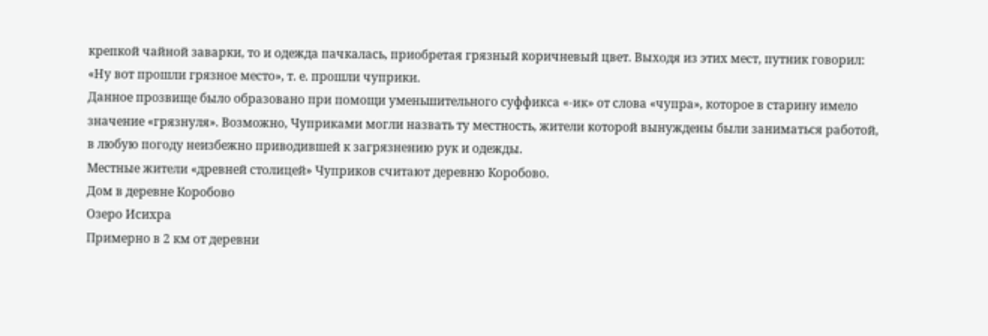крепкой чайной заварки, то и одежда пачкалась, приобретая грязный коричневый цвет. Выходя из этих мест, путник говорил: «Ну вот прошли грязное место», т. е. прошли чуприки.
Данное прозвище было образовано при помощи уменьшительного суффикса «-ик» от слова «чупра», которое в старину имело значение «грязнуля». Возможно, Чуприками могли назвать ту местность, жители которой вынуждены были заниматься работой, в любую погоду неизбежно приводившей к загрязнению рук и одежды.
Местные жители «древней столицей» Чуприков считают деревню Коробово.
Дом в деревне Коробово
Озеро Исихра
Примерно в 2 км от деревни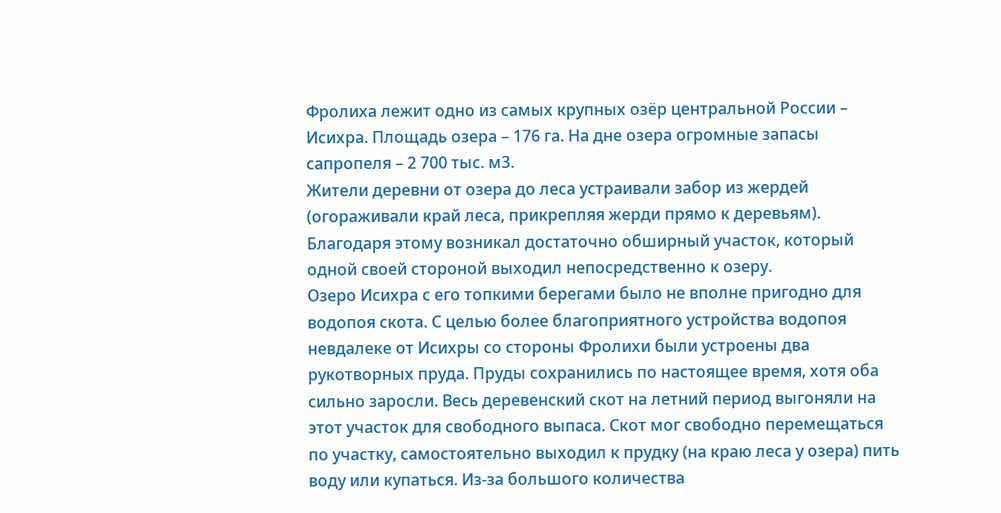Фролиха лежит одно из самых крупных озёр центральной России – Исихра. Площадь озера – 176 га. На дне озера огромные запасы сапропеля – 2 700 тыс. м3.
Жители деревни от озера до леса устраивали забор из жердей (огораживали край леса, прикрепляя жерди прямо к деревьям). Благодаря этому возникал достаточно обширный участок, который одной своей стороной выходил непосредственно к озеру.
Озеро Исихра с его топкими берегами было не вполне пригодно для водопоя скота. С целью более благоприятного устройства водопоя невдалеке от Исихры со стороны Фролихи были устроены два рукотворных пруда. Пруды сохранились по настоящее время, хотя оба сильно заросли. Весь деревенский скот на летний период выгоняли на этот участок для свободного выпаса. Скот мог свободно перемещаться по участку, самостоятельно выходил к прудку (на краю леса у озера) пить воду или купаться. Из-за большого количества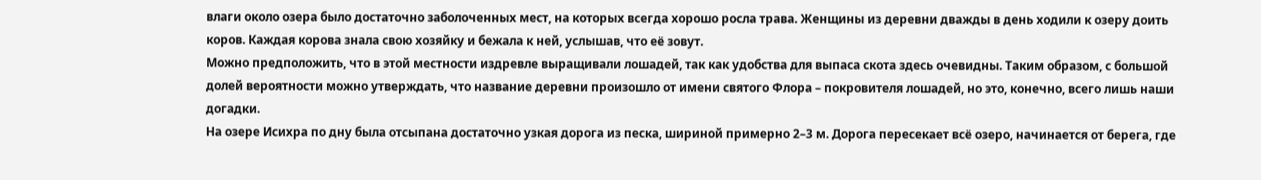влаги около озера было достаточно заболоченных мест, на которых всегда хорошо росла трава. Женщины из деревни дважды в день ходили к озеру доить коров. Каждая корова знала свою хозяйку и бежала к ней, услышав, что её зовут.
Можно предположить, что в этой местности издревле выращивали лошадей, так как удобства для выпаса скота здесь очевидны. Таким образом, с большой долей вероятности можно утверждать, что название деревни произошло от имени святого Флора – покровителя лошадей, но это, конечно, всего лишь наши догадки.
На озере Исихра по дну была отсыпана достаточно узкая дорога из песка, шириной примерно 2–3 м. Дорога пересекает всё озеро, начинается от берега, где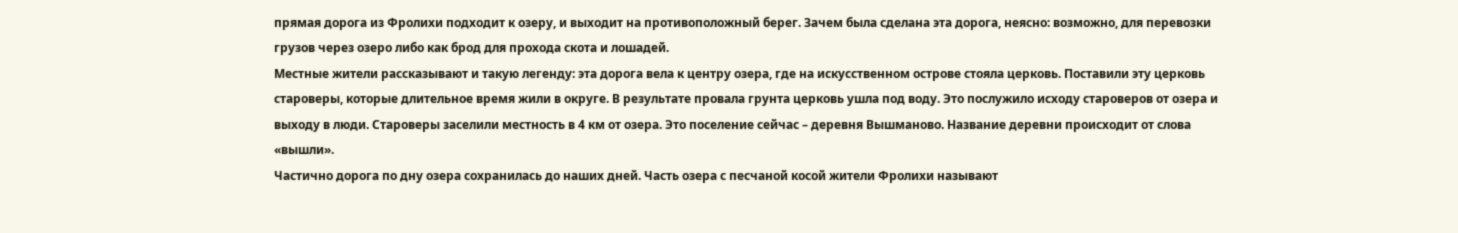прямая дорога из Фролихи подходит к озеру, и выходит на противоположный берег. Зачем была сделана эта дорога, неясно: возможно, для перевозки грузов через озеро либо как брод для прохода скота и лошадей.
Местные жители рассказывают и такую легенду: эта дорога вела к центру озера, где на искусственном острове стояла церковь. Поставили эту церковь староверы, которые длительное время жили в округе. В результате провала грунта церковь ушла под воду. Это послужило исходу староверов от озера и выходу в люди. Староверы заселили местность в 4 км от озера. Это поселение сейчас – деревня Вышманово. Название деревни происходит от слова «вышли».
Частично дорога по дну озера сохранилась до наших дней. Часть озера с песчаной косой жители Фролихи называют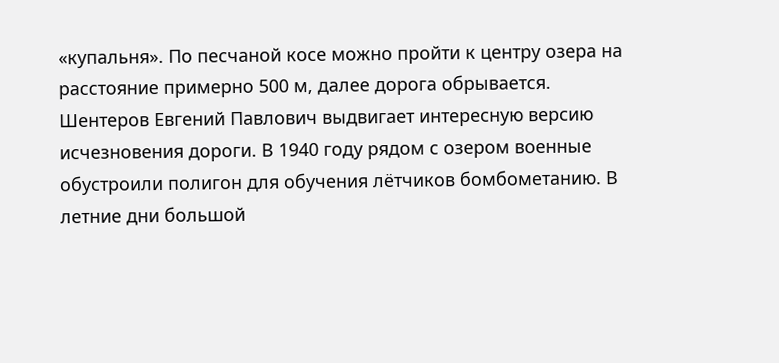«купальня». По песчаной косе можно пройти к центру озера на расстояние примерно 500 м, далее дорога обрывается.
Шентеров Евгений Павлович выдвигает интересную версию исчезновения дороги. В 1940 году рядом с озером военные обустроили полигон для обучения лётчиков бомбометанию. В летние дни большой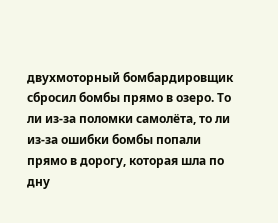двухмоторный бомбардировщик сбросил бомбы прямо в озеро. То ли из-за поломки самолёта, то ли из-за ошибки бомбы попали прямо в дорогу, которая шла по дну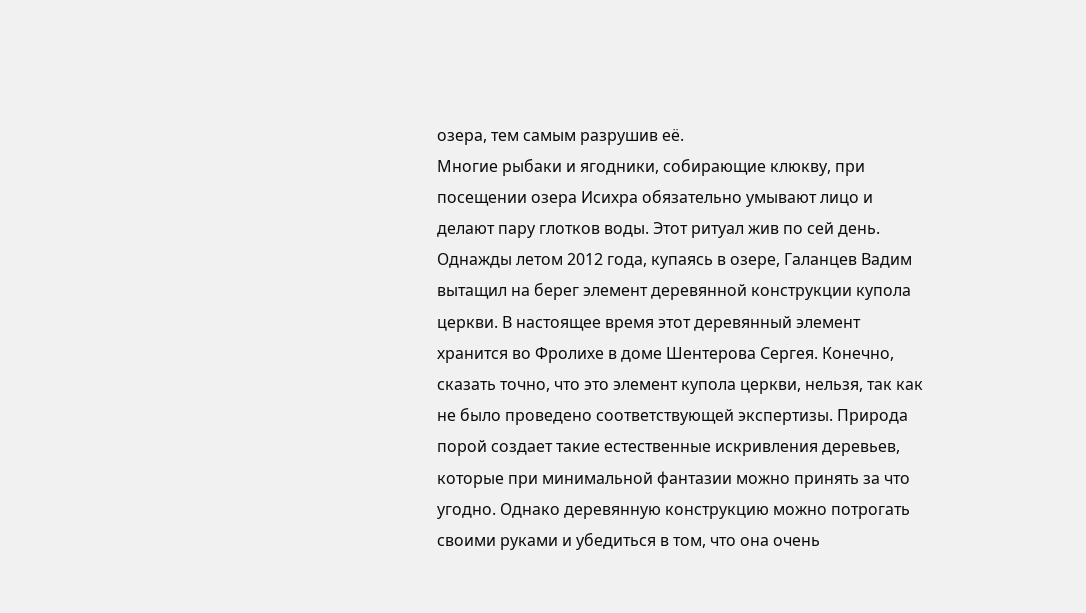озера, тем самым разрушив её.
Многие рыбаки и ягодники, собирающие клюкву, при посещении озера Исихра обязательно умывают лицо и делают пару глотков воды. Этот ритуал жив по сей день.
Однажды летом 2012 года, купаясь в озере, Галанцев Вадим вытащил на берег элемент деревянной конструкции купола церкви. В настоящее время этот деревянный элемент хранится во Фролихе в доме Шентерова Сергея. Конечно, сказать точно, что это элемент купола церкви, нельзя, так как не было проведено соответствующей экспертизы. Природа порой создает такие естественные искривления деревьев, которые при минимальной фантазии можно принять за что угодно. Однако деревянную конструкцию можно потрогать своими руками и убедиться в том, что она очень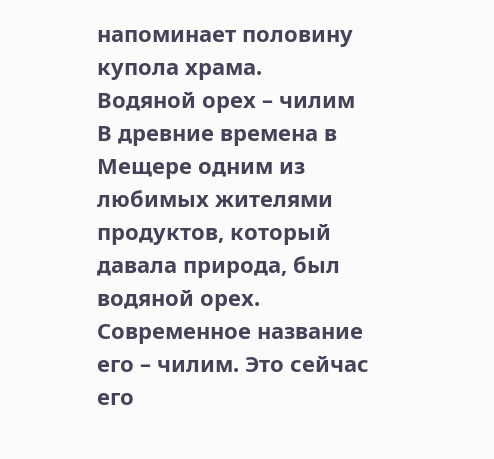напоминает половину купола храма.
Водяной орех – чилим
В древние времена в Мещере одним из любимых жителями продуктов, который давала природа, был водяной орех. Современное название его – чилим. Это сейчас его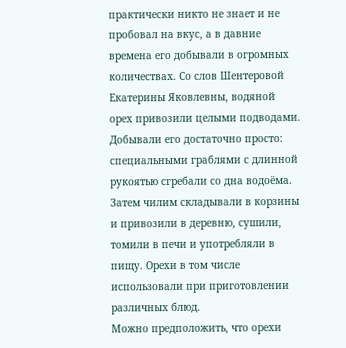практически никто не знает и не пробовал на вкус, а в давние времена его добывали в огромных количествах. Со слов Шентеровой Екатерины Яковлевны, водяной орех привозили целыми подводами. Добывали его достаточно просто: специальными граблями с длинной рукоятью сгребали со дна водоёма. Затем чилим складывали в корзины и привозили в деревню, сушили, томили в печи и употребляли в пищу. Орехи в том числе использовали при приготовлении различных блюд.
Можно предположить, что орехи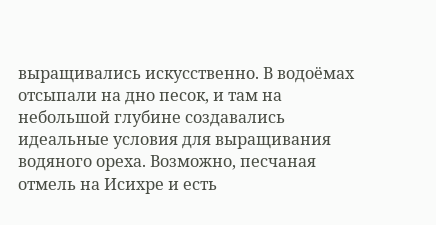выращивались искусственно. В водоёмах отсыпали на дно песок, и там на небольшой глубине создавались идеальные условия для выращивания водяного ореха. Возможно, песчаная отмель на Исихре и есть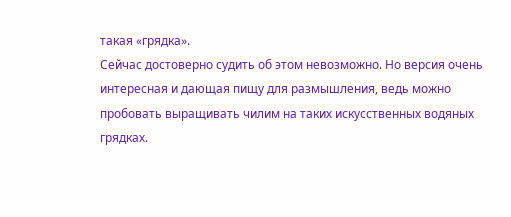такая «грядка».
Сейчас достоверно судить об этом невозможно. Но версия очень интересная и дающая пищу для размышления, ведь можно пробовать выращивать чилим на таких искусственных водяных грядках.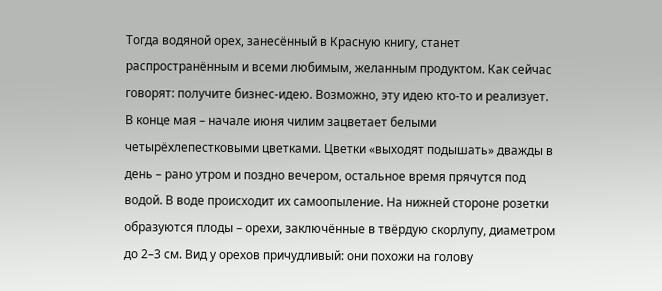Тогда водяной орех, занесённый в Красную книгу, станет распространённым и всеми любимым, желанным продуктом. Как сейчас говорят: получите бизнес-идею. Возможно, эту идею кто-то и реализует.
В конце мая – начале июня чилим зацветает белыми четырёхлепестковыми цветками. Цветки «выходят подышать» дважды в день – рано утром и поздно вечером, остальное время прячутся под водой. В воде происходит их самоопыление. На нижней стороне розетки образуются плоды – орехи, заключённые в твёрдую скорлупу, диаметром до 2–3 см. Вид у орехов причудливый: они похожи на голову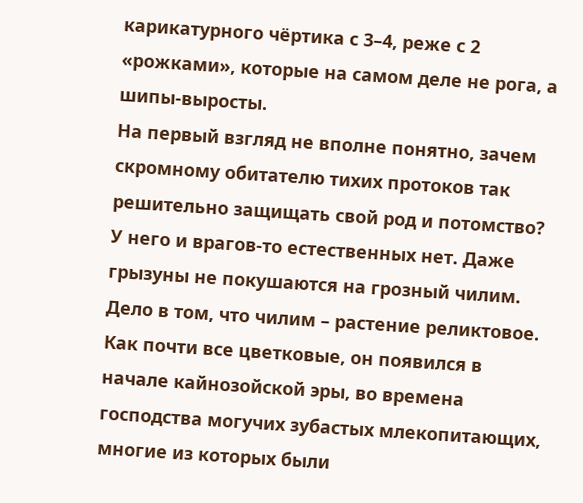карикатурного чёртика с 3–4, реже с 2 «рожками», которые на самом деле не рога, а шипы-выросты.
На первый взгляд не вполне понятно, зачем скромному обитателю тихих протоков так решительно защищать свой род и потомство? У него и врагов-то естественных нет. Даже грызуны не покушаются на грозный чилим.
Дело в том, что чилим – растение реликтовое. Как почти все цветковые, он появился в начале кайнозойской эры, во времена господства могучих зубастых млекопитающих, многие из которых были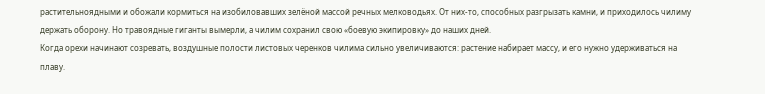растительноядными и обожали кормиться на изобиловавших зелёной массой речных мелководьях. От них-то, способных разгрызать камни, и приходилось чилиму держать оборону. Но травоядные гиганты вымерли, а чилим сохранил свою «боевую экипировку» до наших дней.
Когда орехи начинают созревать, воздушные полости листовых черенков чилима сильно увеличиваются: растение набирает массу, и его нужно удерживаться на плаву.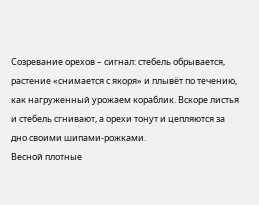Созревание орехов – сигнал: стебель обрывается, растение «снимается с якоря» и плывёт по течению, как нагруженный урожаем кораблик. Вскоре листья и стебель сгнивают, а орехи тонут и цепляются за дно своими шипами-рожками.
Весной плотные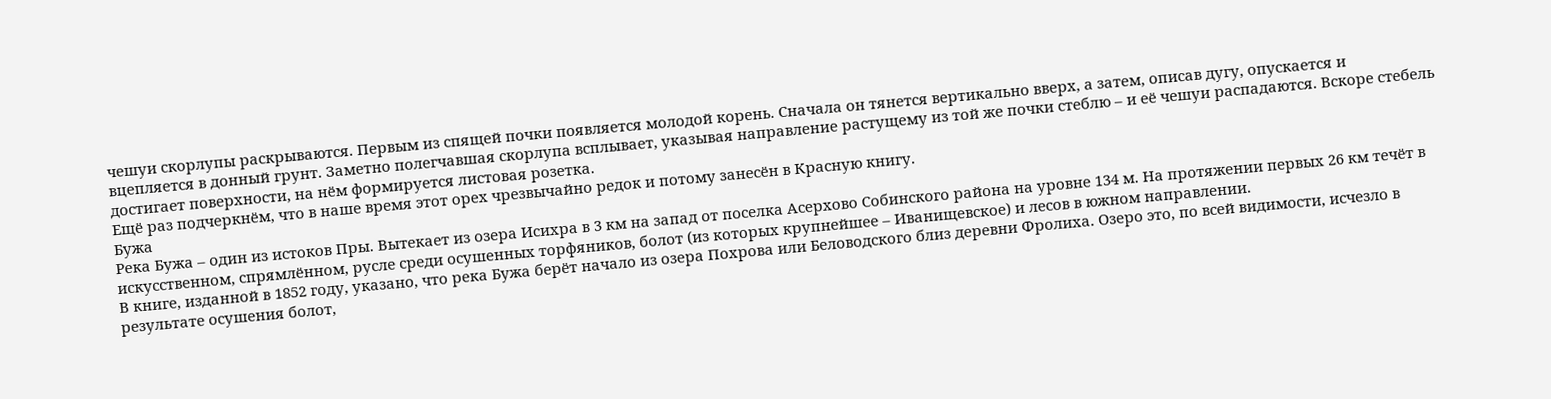чешуи скорлупы раскрываются. Первым из спящей почки появляется молодой корень. Сначала он тянется вертикально вверх, а затем, описав дугу, опускается и вцепляется в донный грунт. Заметно полегчавшая скорлупа всплывает, указывая направление растущему из той же почки стеблю – и её чешуи распадаются. Вскоре стебель достигает поверхности, на нём формируется листовая розетка.
Ещё раз подчеркнём, что в наше время этот орех чрезвычайно редок и потому занесён в Красную книгу.
Бужа
Река Бужа – один из истоков Пры. Вытекает из озера Исихра в 3 км на запад от поселка Асерхово Собинского района на уровне 134 м. На протяжении первых 26 км течёт в искусственном, спрямлённом, русле среди осушенных торфяников, болот (из которых крупнейшее – Иванищевское) и лесов в южном направлении.
В книге, изданной в 1852 году, указано, что река Бужа берёт начало из озера Похрова или Беловодского близ деревни Фролиха. Озеро это, по всей видимости, исчезло в результате осушения болот,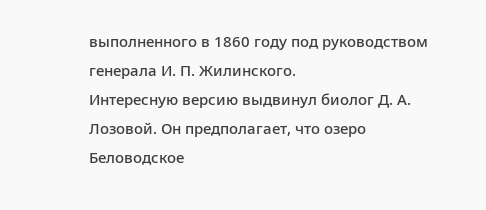выполненного в 1860 году под руководством генерала И. П. Жилинского.
Интересную версию выдвинул биолог Д. А. Лозовой. Он предполагает, что озеро Беловодское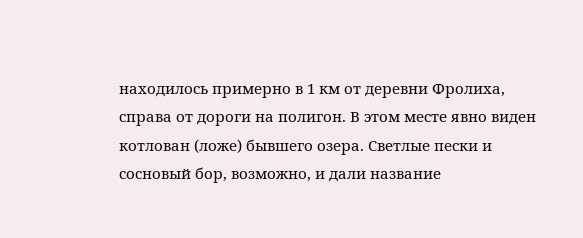находилось примерно в 1 км от деревни Фролиха, справа от дороги на полигон. В этом месте явно виден котлован (ложе) бывшего озера. Светлые пески и сосновый бор, возможно, и дали название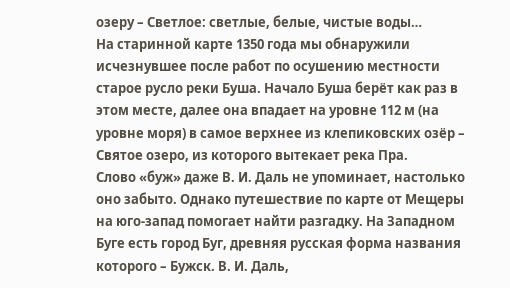озеру – Светлое: светлые, белые, чистые воды…
На старинной карте 1350 года мы обнаружили исчезнувшее после работ по осушению местности старое русло реки Буша. Начало Буша берёт как раз в этом месте, далее она впадает на уровне 112 м (на уровне моря) в самое верхнее из клепиковских озёр – Святое озеро, из которого вытекает река Пра.
Слово «буж» даже В. И. Даль не упоминает, настолько оно забыто. Однако путешествие по карте от Мещеры на юго-запад помогает найти разгадку. На Западном Буге есть город Буг, древняя русская форма названия которого – Бужск. В. И. Даль,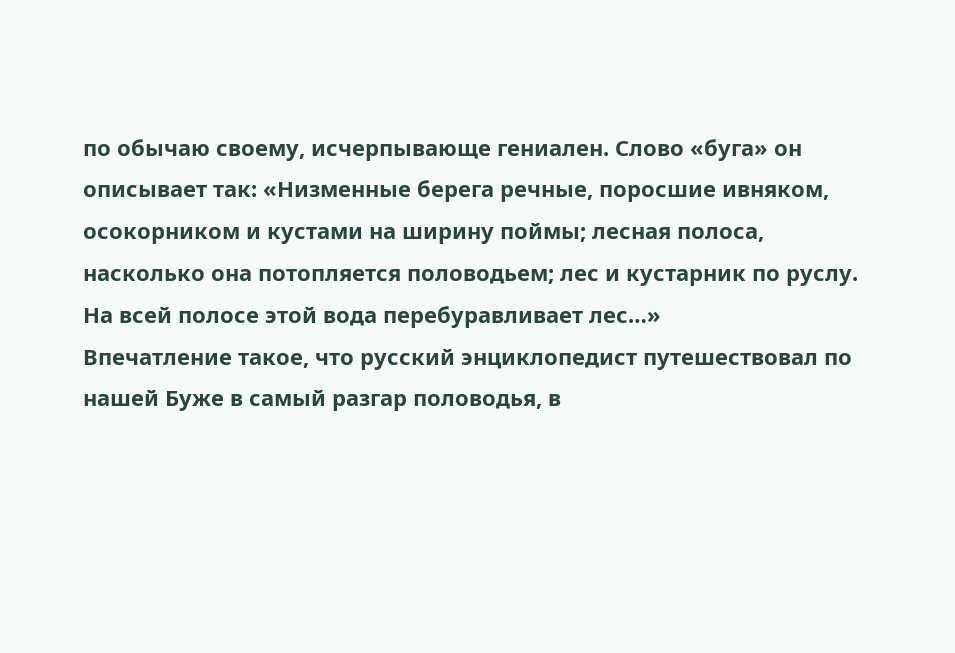по обычаю своему, исчерпывающе гениален. Слово «буга» он описывает так: «Низменные берега речные, поросшие ивняком, осокорником и кустами на ширину поймы; лесная полоса, насколько она потопляется половодьем; лес и кустарник по руслу. На всей полосе этой вода перебуравливает лес…»
Впечатление такое, что русский энциклопедист путешествовал по нашей Буже в самый разгар половодья, в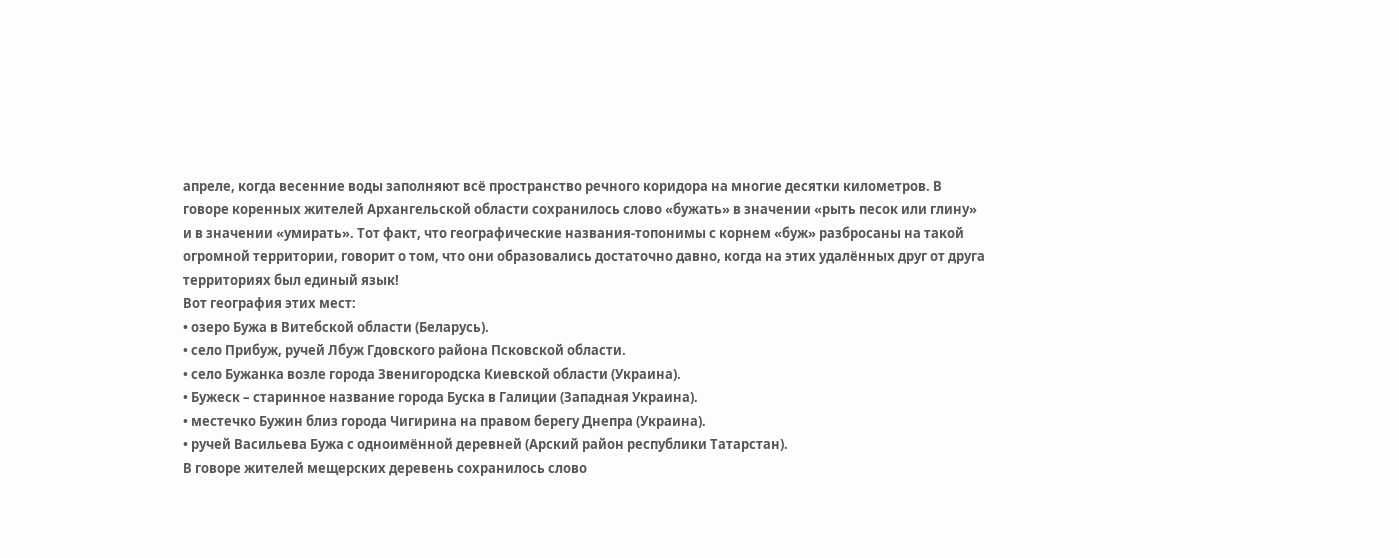апреле, когда весенние воды заполняют всё пространство речного коридора на многие десятки километров. В говоре коренных жителей Архангельской области сохранилось слово «бужать» в значении «рыть песок или глину» и в значении «умирать». Тот факт, что географические названия-топонимы с корнем «буж» разбросаны на такой огромной территории, говорит о том, что они образовались достаточно давно, когда на этих удалённых друг от друга территориях был единый язык!
Вот география этих мест:
• озеро Бужа в Витебской области (Беларусь).
• село Прибуж, ручей Лбуж Гдовского района Псковской области.
• село Бужанка возле города Звенигородска Киевской области (Украина).
• Бужеск – старинное название города Буска в Галиции (Западная Украина).
• местечко Бужин близ города Чигирина на правом берегу Днепра (Украина).
• ручей Васильева Бужа с одноимённой деревней (Арский район республики Татарстан).
В говоре жителей мещерских деревень сохранилось слово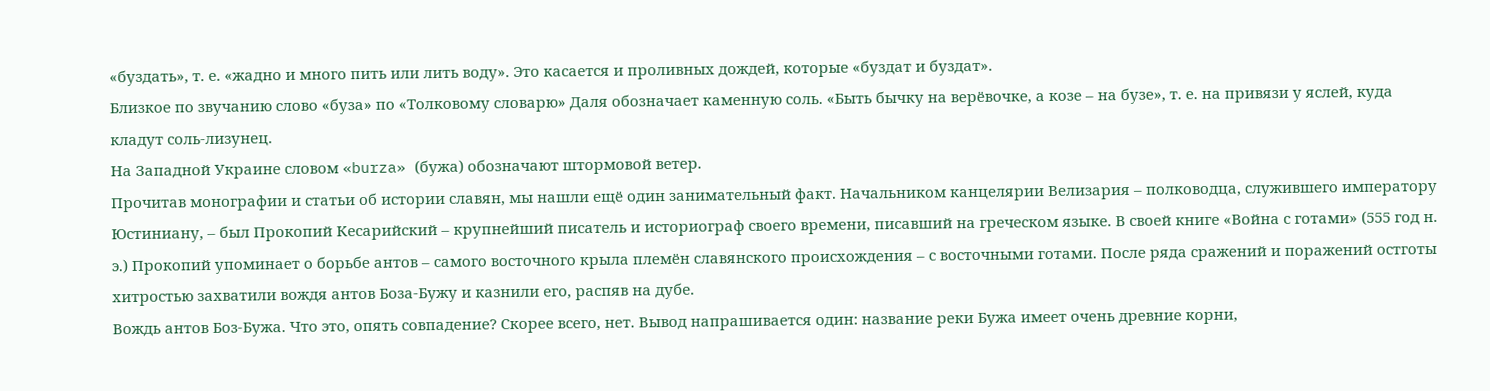«буздать», т. е. «жадно и много пить или лить воду». Это касается и проливных дождей, которые «буздат и буздат».
Близкое по звучанию слово «буза» по «Толковому словарю» Даля обозначает каменную соль. «Быть бычку на верёвочке, а козе – на бузе», т. е. на привязи у яслей, куда кладут соль-лизунец.
На Западной Украине словом «burza» (бужа) обозначают штормовой ветер.
Прочитав монографии и статьи об истории славян, мы нашли ещё один занимательный факт. Начальником канцелярии Велизария – полководца, служившего императору Юстиниану, – был Прокопий Кесарийский – крупнейший писатель и историограф своего времени, писавший на греческом языке. В своей книге «Война с готами» (555 год н. э.) Прокопий упоминает о борьбе антов – самого восточного крыла племён славянского происхождения – с восточными готами. После ряда сражений и поражений остготы хитростью захватили вождя антов Боза-Бужу и казнили его, распяв на дубе.
Вождь антов Боз-Бужа. Что это, опять совпадение? Скорее всего, нет. Вывод напрашивается один: название реки Бужа имеет очень древние корни,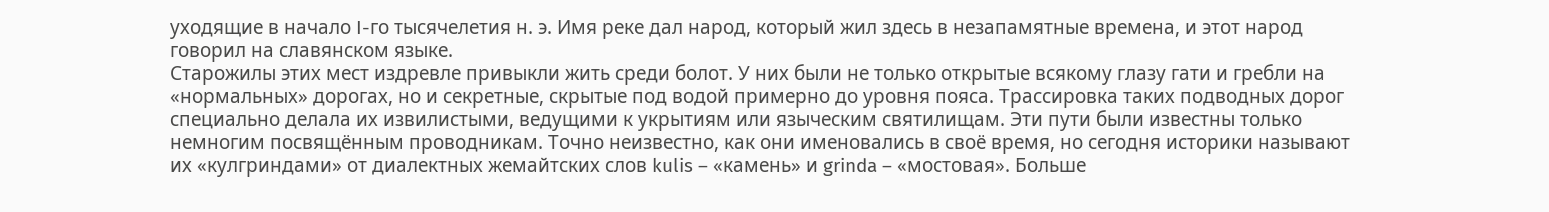уходящие в начало I-го тысячелетия н. э. Имя реке дал народ, который жил здесь в незапамятные времена, и этот народ говорил на славянском языке.
Старожилы этих мест издревле привыкли жить среди болот. У них были не только открытые всякому глазу гати и гребли на «нормальных» дорогах, но и секретные, скрытые под водой примерно до уровня пояса. Трассировка таких подводных дорог специально делала их извилистыми, ведущими к укрытиям или языческим святилищам. Эти пути были известны только немногим посвящённым проводникам. Точно неизвестно, как они именовались в своё время, но сегодня историки называют их «кулгриндами» от диалектных жемайтских слов kulis – «камень» и grinda – «мостовая». Больше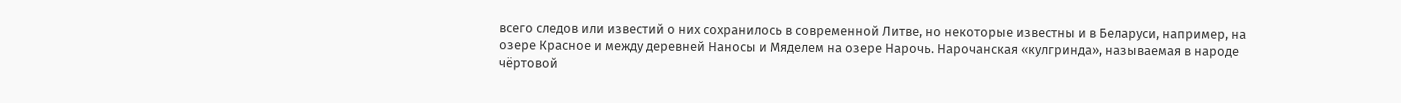всего следов или известий о них сохранилось в современной Литве, но некоторые известны и в Беларуси, например, на озере Красное и между деревней Наносы и Мяделем на озере Нарочь. Нарочанская «кулгринда», называемая в народе чёртовой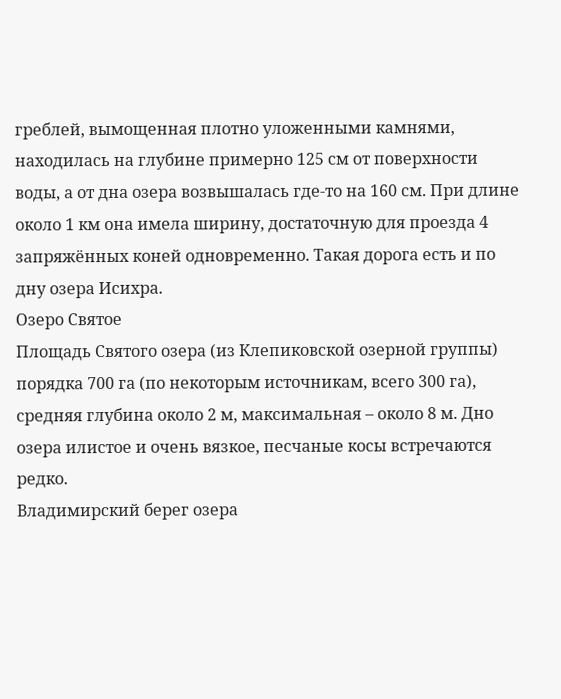греблей, вымощенная плотно уложенными камнями, находилась на глубине примерно 125 см от поверхности воды, а от дна озера возвышалась где-то на 160 см. При длине около 1 км она имела ширину, достаточную для проезда 4 запряжённых коней одновременно. Такая дорога есть и по дну озера Исихра.
Озеро Святое
Площадь Святого озера (из Клепиковской озерной группы) порядка 700 га (по некоторым источникам, всего 300 га), средняя глубина около 2 м, максимальная – около 8 м. Дно озера илистое и очень вязкое, песчаные косы встречаются редко.
Владимирский берег озера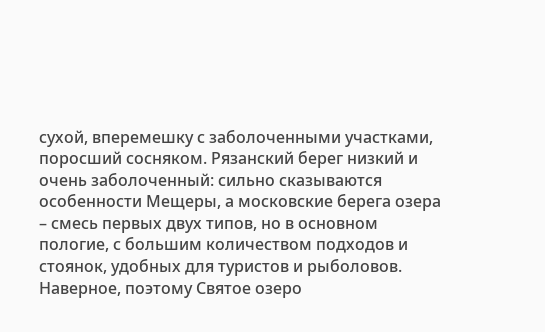сухой, вперемешку с заболоченными участками, поросший сосняком. Рязанский берег низкий и очень заболоченный: сильно сказываются особенности Мещеры, а московские берега озера – смесь первых двух типов, но в основном пологие, с большим количеством подходов и стоянок, удобных для туристов и рыболовов. Наверное, поэтому Святое озеро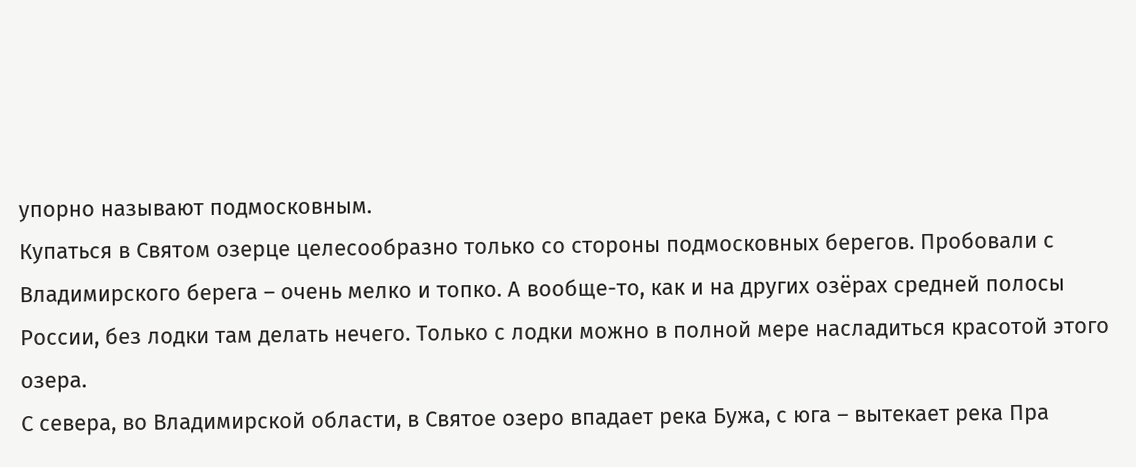упорно называют подмосковным.
Купаться в Святом озерце целесообразно только со стороны подмосковных берегов. Пробовали с Владимирского берега – очень мелко и топко. А вообще-то, как и на других озёрах средней полосы России, без лодки там делать нечего. Только с лодки можно в полной мере насладиться красотой этого озера.
С севера, во Владимирской области, в Святое озеро впадает река Бужа, с юга – вытекает река Пра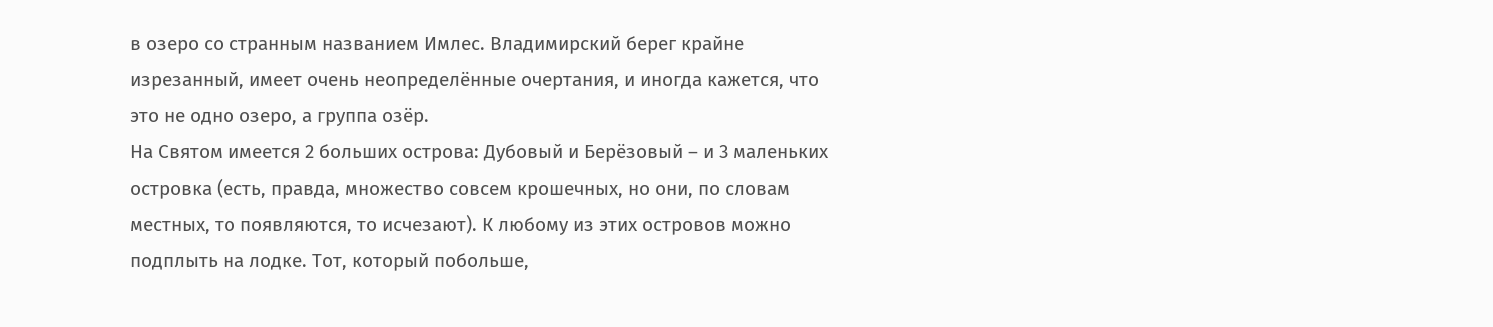в озеро со странным названием Имлес. Владимирский берег крайне изрезанный, имеет очень неопределённые очертания, и иногда кажется, что это не одно озеро, а группа озёр.
На Святом имеется 2 больших острова: Дубовый и Берёзовый – и 3 маленьких островка (есть, правда, множество совсем крошечных, но они, по словам местных, то появляются, то исчезают). К любому из этих островов можно подплыть на лодке. Тот, который побольше,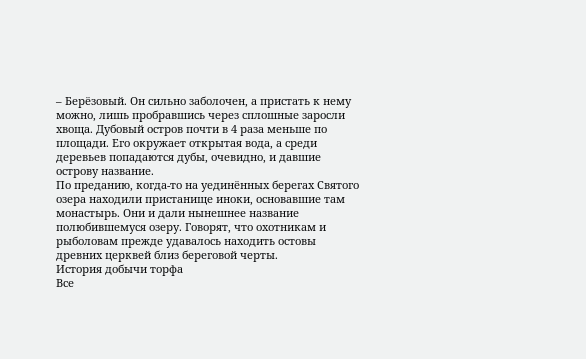– Берёзовый. Он сильно заболочен, а пристать к нему можно, лишь пробравшись через сплошные заросли хвоща. Дубовый остров почти в 4 раза меньше по площади. Его окружает открытая вода, а среди деревьев попадаются дубы, очевидно, и давшие острову название.
По преданию, когда-то на уединённых берегах Святого озера находили пристанище иноки, основавшие там монастырь. Они и дали нынешнее название полюбившемуся озеру. Говорят, что охотникам и рыболовам прежде удавалось находить остовы древних церквей близ береговой черты.
История добычи торфа
Все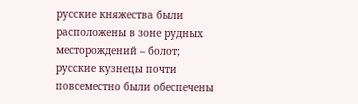русские княжества были расположены в зоне рудных месторождений – болот; русские кузнецы почти повсеместно были обеспечены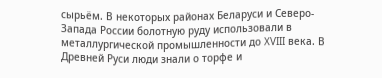сырьём. В некоторых районах Беларуси и Северо-Запада России болотную руду использовали в металлургической промышленности до XVIII века. В Древней Руси люди знали о торфе и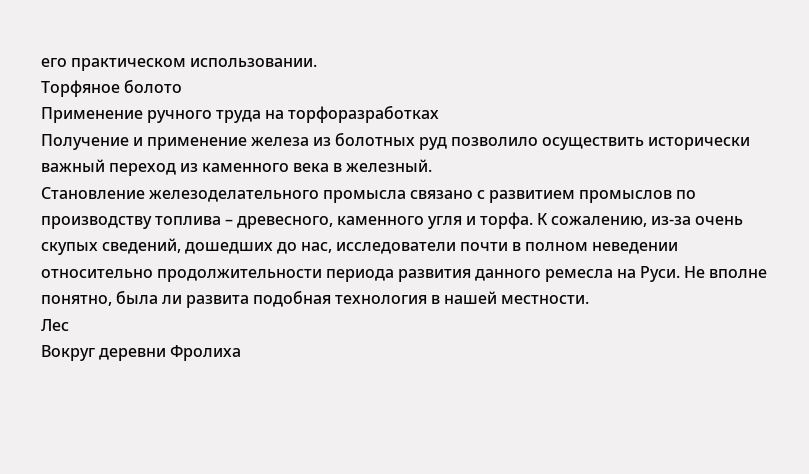его практическом использовании.
Торфяное болото
Применение ручного труда на торфоразработках
Получение и применение железа из болотных руд позволило осуществить исторически важный переход из каменного века в железный.
Становление железоделательного промысла связано с развитием промыслов по производству топлива – древесного, каменного угля и торфа. К сожалению, из-за очень скупых сведений, дошедших до нас, исследователи почти в полном неведении относительно продолжительности периода развития данного ремесла на Руси. Не вполне понятно, была ли развита подобная технология в нашей местности.
Лес
Вокруг деревни Фролиха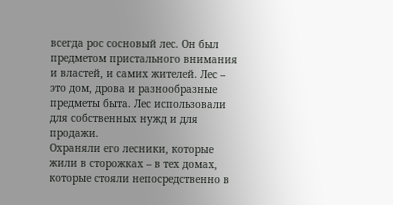всегда рос сосновый лес. Он был предметом пристального внимания и властей, и самих жителей. Лес – это дом, дрова и разнообразные предметы быта. Лес использовали для собственных нужд и для продажи.
Охраняли его лесники, которые жили в сторожках – в тех домах, которые стояли непосредственно в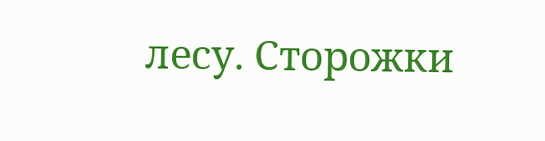лесу. Сторожки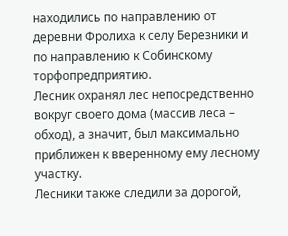находились по направлению от деревни Фролиха к селу Березники и по направлению к Собинскому торфопредприятию.
Лесник охранял лес непосредственно вокруг своего дома (массив леса – обход), а значит, был максимально приближен к вверенному ему лесному участку.
Лесники также следили за дорогой,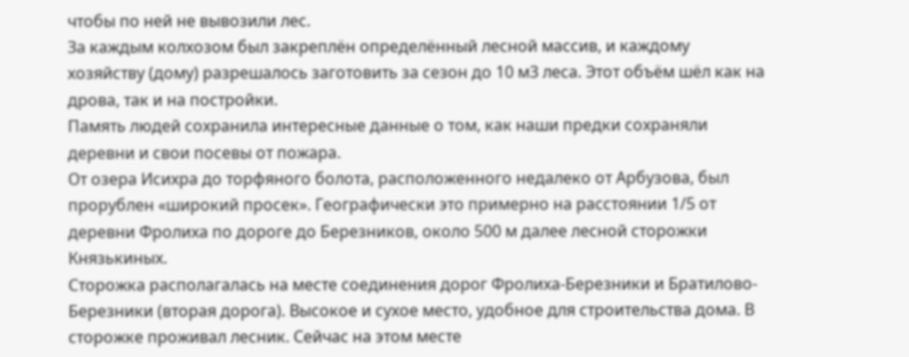чтобы по ней не вывозили лес.
За каждым колхозом был закреплён определённый лесной массив, и каждому хозяйству (дому) разрешалось заготовить за сезон до 10 м3 леса. Этот объём шёл как на дрова, так и на постройки.
Память людей сохранила интересные данные о том, как наши предки сохраняли деревни и свои посевы от пожара.
От озера Исихра до торфяного болота, расположенного недалеко от Арбузова, был прорублен «широкий просек». Географически это примерно на расстоянии 1/5 от деревни Фролиха по дороге до Березников, около 500 м далее лесной сторожки Князькиных.
Сторожка располагалась на месте соединения дорог Фролиха-Березники и Братилово-Березники (вторая дорога). Высокое и сухое место, удобное для строительства дома. В сторожке проживал лесник. Сейчас на этом месте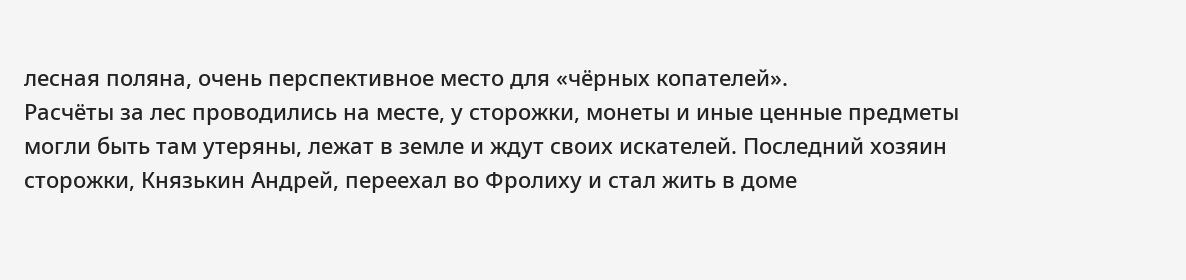лесная поляна, очень перспективное место для «чёрных копателей».
Расчёты за лес проводились на месте, у сторожки, монеты и иные ценные предметы могли быть там утеряны, лежат в земле и ждут своих искателей. Последний хозяин сторожки, Князькин Андрей, переехал во Фролиху и стал жить в доме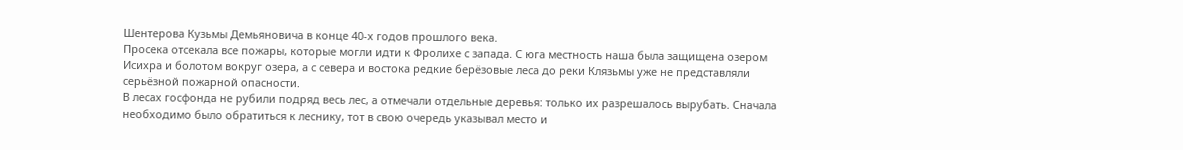Шентерова Кузьмы Демьяновича в конце 40-х годов прошлого века.
Просека отсекала все пожары, которые могли идти к Фролихе с запада. С юга местность наша была защищена озером Исихра и болотом вокруг озера, а с севера и востока редкие берёзовые леса до реки Клязьмы уже не представляли серьёзной пожарной опасности.
В лесах госфонда не рубили подряд весь лес, а отмечали отдельные деревья: только их разрешалось вырубать. Сначала необходимо было обратиться к леснику, тот в свою очередь указывал место и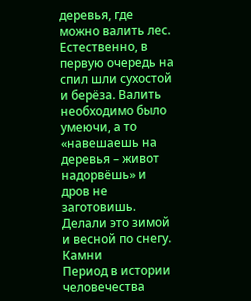деревья, где можно валить лес. Естественно, в первую очередь на спил шли сухостой и берёза. Валить необходимо было умеючи, а то «навешаешь на деревья – живот надорвёшь» и дров не заготовишь. Делали это зимой и весной по снегу.
Камни
Период в истории человечества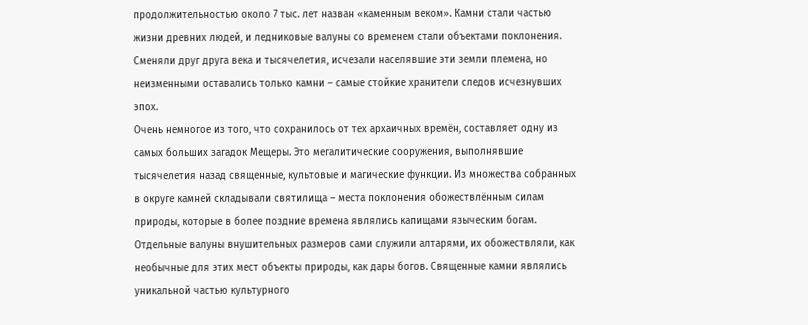продолжительностью около 7 тыс. лет назван «каменным веком». Камни стали частью жизни древних людей, и ледниковые валуны со временем стали объектами поклонения. Сменяли друг друга века и тысячелетия, исчезали населявшие эти земли племена, но неизменными оставались только камни – самые стойкие хранители следов исчезнувших эпох.
Очень немногое из того, что сохранилось от тех архаичных времён, составляет одну из самых больших загадок Мещеры. Это мегалитические сооружения, выполнявшие тысячелетия назад священные, культовые и магические функции. Из множества собранных в округе камней складывали святилища – места поклонения обожествлённым силам природы, которые в более поздние времена являлись капищами языческим богам. Отдельные валуны внушительных размеров сами служили алтарями, их обожествляли, как необычные для этих мест объекты природы, как дары богов. Священные камни являлись уникальной частью культурного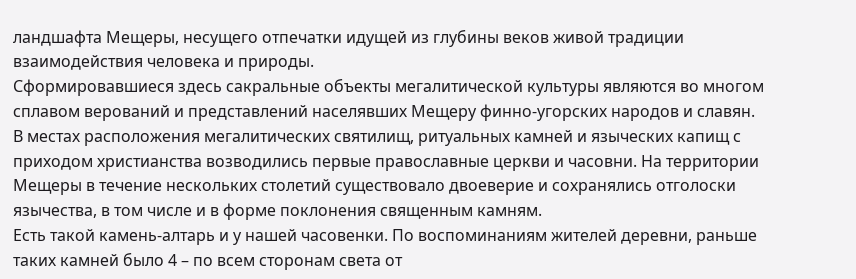ландшафта Мещеры, несущего отпечатки идущей из глубины веков живой традиции взаимодействия человека и природы.
Сформировавшиеся здесь сакральные объекты мегалитической культуры являются во многом сплавом верований и представлений населявших Мещеру финно-угорских народов и славян. В местах расположения мегалитических святилищ, ритуальных камней и языческих капищ с приходом христианства возводились первые православные церкви и часовни. На территории Мещеры в течение нескольких столетий существовало двоеверие и сохранялись отголоски язычества, в том числе и в форме поклонения священным камням.
Есть такой камень-алтарь и у нашей часовенки. По воспоминаниям жителей деревни, раньше таких камней было 4 – по всем сторонам света от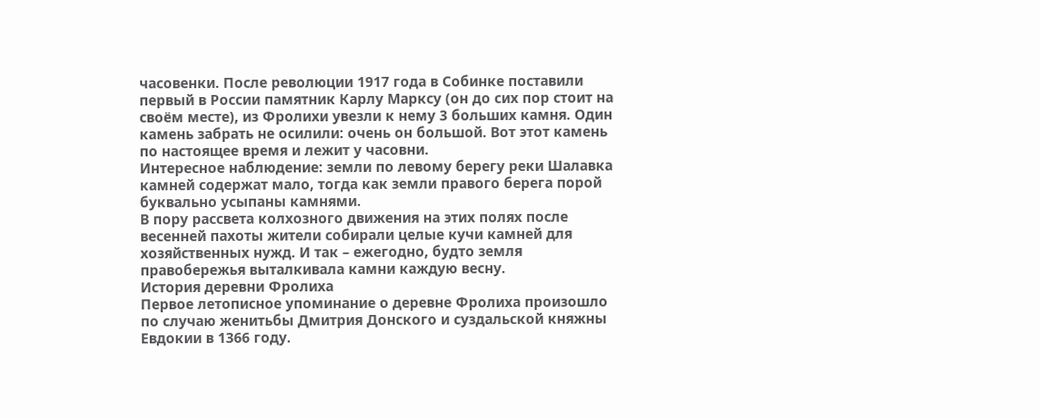часовенки. После революции 1917 года в Собинке поставили первый в России памятник Карлу Марксу (он до сих пор стоит на своём месте), из Фролихи увезли к нему 3 больших камня. Один камень забрать не осилили: очень он большой. Вот этот камень по настоящее время и лежит у часовни.
Интересное наблюдение: земли по левому берегу реки Шалавка камней содержат мало, тогда как земли правого берега порой буквально усыпаны камнями.
В пору рассвета колхозного движения на этих полях после весенней пахоты жители собирали целые кучи камней для хозяйственных нужд. И так – ежегодно, будто земля правобережья выталкивала камни каждую весну.
История деревни Фролиха
Первое летописное упоминание о деревне Фролиха произошло по случаю женитьбы Дмитрия Донского и суздальской княжны Евдокии в 1366 году.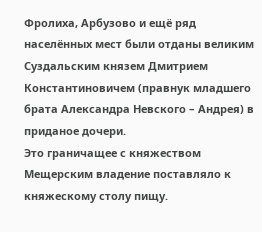Фролиха, Арбузово и ещё ряд населённых мест были отданы великим Суздальским князем Дмитрием Константиновичем (правнук младшего брата Александра Невского – Андрея) в приданое дочери.
Это граничащее с княжеством Мещерским владение поставляло к княжескому столу пищу.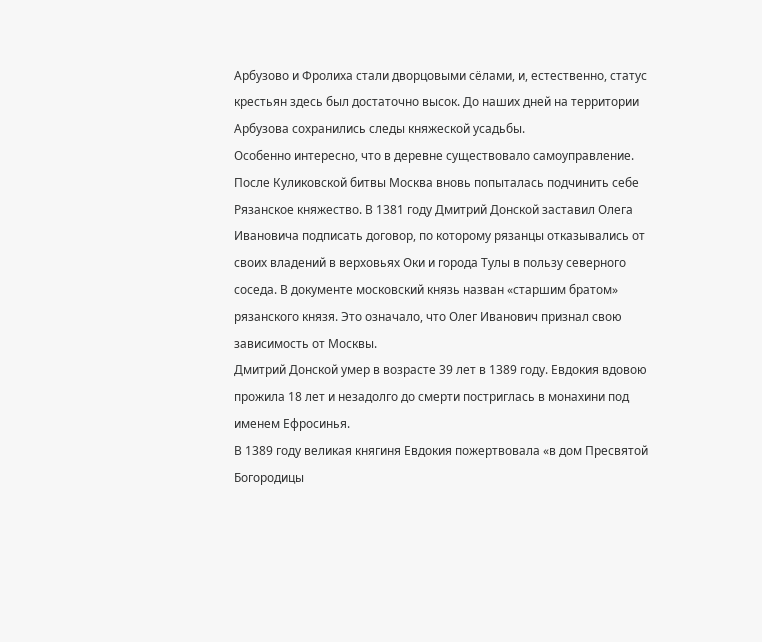Арбузово и Фролиха стали дворцовыми сёлами, и, естественно, статус крестьян здесь был достаточно высок. До наших дней на территории Арбузова сохранились следы княжеской усадьбы.
Особенно интересно, что в деревне существовало самоуправление.
После Куликовской битвы Москва вновь попыталась подчинить себе Рязанское княжество. В 1381 году Дмитрий Донской заставил Олега Ивановича подписать договор, по которому рязанцы отказывались от своих владений в верховьях Оки и города Тулы в пользу северного соседа. В документе московский князь назван «старшим братом» рязанского князя. Это означало, что Олег Иванович признал свою зависимость от Москвы.
Дмитрий Донской умер в возрасте 39 лет в 1389 году. Евдокия вдовою прожила 18 лет и незадолго до смерти постриглась в монахини под именем Ефросинья.
В 1389 году великая княгиня Евдокия пожертвовала «в дом Пресвятой Богородицы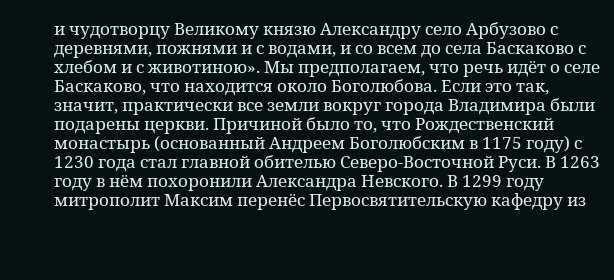и чудотворцу Великому князю Александру село Арбузово с деревнями, пожнями и с водами, и со всем до села Баскаково с хлебом и с животиною». Мы предполагаем, что речь идёт о селе Баскаково, что находится около Боголюбова. Если это так, значит, практически все земли вокруг города Владимира были подарены церкви. Причиной было то, что Рождественский монастырь (основанный Андреем Боголюбским в 1175 году) с 1230 года стал главной обителью Северо-Восточной Руси. В 1263 году в нём похоронили Александра Невского. В 1299 году митрополит Максим перенёс Первосвятительскую кафедру из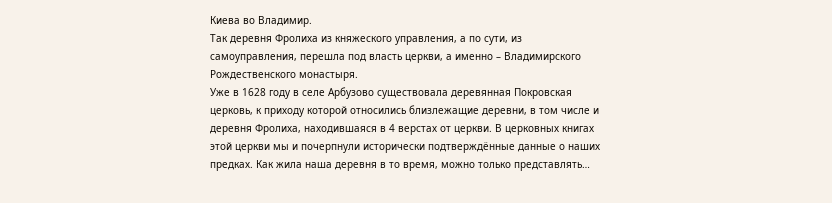Киева во Владимир.
Так деревня Фролиха из княжеского управления, а по сути, из самоуправления, перешла под власть церкви, а именно – Владимирского Рождественского монастыря.
Уже в 1628 году в селе Арбузово существовала деревянная Покровская церковь, к приходу которой относились близлежащие деревни, в том числе и деревня Фролиха, находившаяся в 4 верстах от церкви. В церковных книгах этой церкви мы и почерпнули исторически подтверждённые данные о наших предках. Как жила наша деревня в то время, можно только представлять…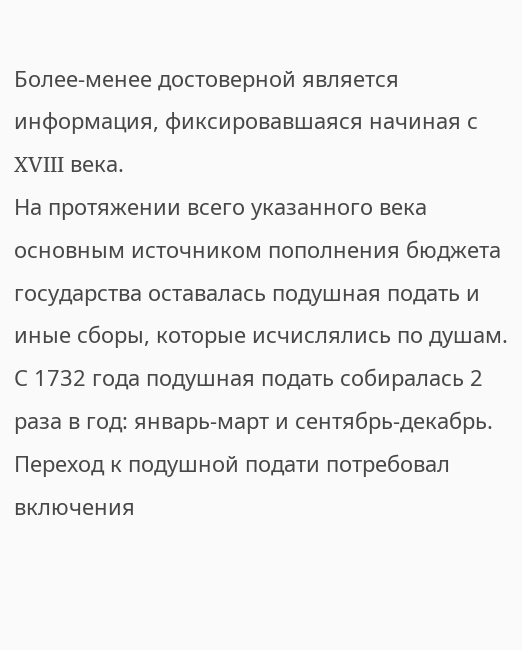Более-менее достоверной является информация, фиксировавшаяся начиная с XVIII века.
На протяжении всего указанного века основным источником пополнения бюджета государства оставалась подушная подать и иные сборы, которые исчислялись по душам. С 1732 года подушная подать собиралась 2 раза в год: январь-март и сентябрь-декабрь. Переход к подушной подати потребовал включения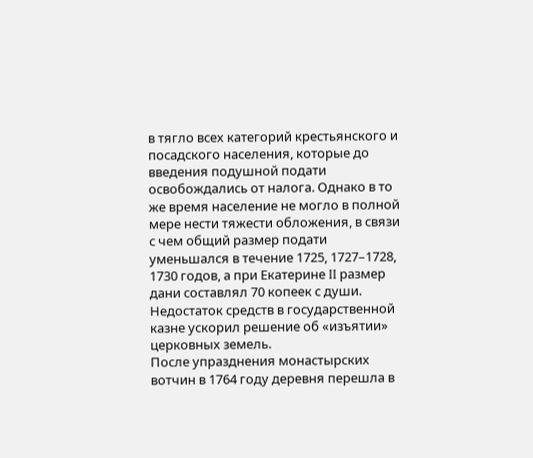в тягло всех категорий крестьянского и посадского населения, которые до введения подушной подати освобождались от налога. Однако в то же время население не могло в полной мере нести тяжести обложения, в связи с чем общий размер подати уменьшался в течение 1725, 1727–1728, 1730 годов, а при Екатерине II размер дани составлял 70 копеек с души. Недостаток средств в государственной казне ускорил решение об «изъятии» церковных земель.
После упразднения монастырских вотчин в 1764 году деревня перешла в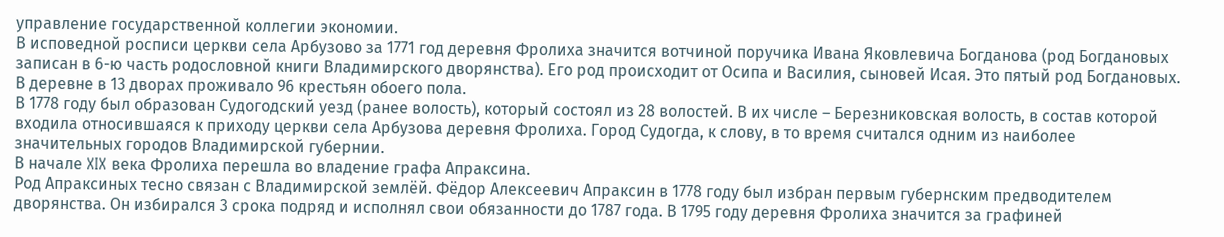управление государственной коллегии экономии.
В исповедной росписи церкви села Арбузово за 1771 год деревня Фролиха значится вотчиной поручика Ивана Яковлевича Богданова (род Богдановых записан в 6-ю часть родословной книги Владимирского дворянства). Его род происходит от Осипа и Василия, сыновей Исая. Это пятый род Богдановых. В деревне в 13 дворах проживало 96 крестьян обоего пола.
В 1778 году был образован Судогодский уезд (ранее волость), который состоял из 28 волостей. В их числе – Березниковская волость, в состав которой входила относившаяся к приходу церкви села Арбузова деревня Фролиха. Город Судогда, к слову, в то время считался одним из наиболее значительных городов Владимирской губернии.
В начале XIX века Фролиха перешла во владение графа Апраксина.
Род Апраксиных тесно связан с Владимирской землёй. Фёдор Алексеевич Апраксин в 1778 году был избран первым губернским предводителем дворянства. Он избирался 3 срока подряд и исполнял свои обязанности до 1787 года. В 1795 году деревня Фролиха значится за графиней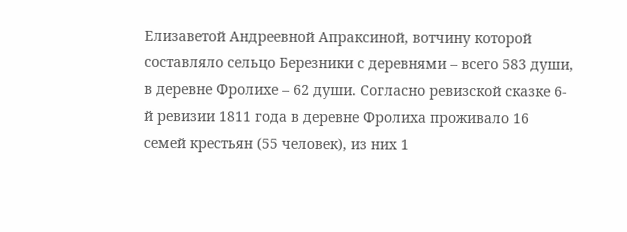Елизаветой Андреевной Апраксиной, вотчину которой составляло сельцо Березники с деревнями – всего 583 души, в деревне Фролихе – 62 души. Согласно ревизской сказке 6-й ревизии 1811 года в деревне Фролиха проживало 16 семей крестьян (55 человек), из них 1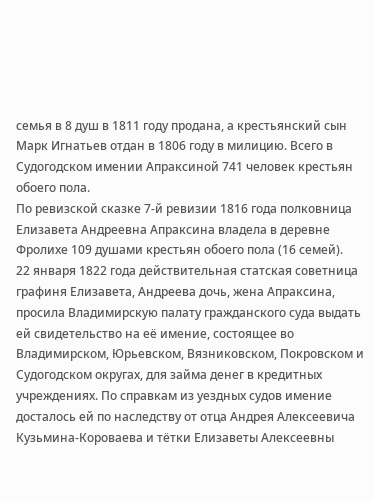семья в 8 душ в 1811 году продана, а крестьянский сын Марк Игнатьев отдан в 1806 году в милицию. Всего в Судогодском имении Апраксиной 741 человек крестьян обоего пола.
По ревизской сказке 7-й ревизии 1816 года полковница Елизавета Андреевна Апраксина владела в деревне Фролихе 109 душами крестьян обоего пола (16 семей).
22 января 1822 года действительная статская советница графиня Елизавета, Андреева дочь, жена Апраксина, просила Владимирскую палату гражданского суда выдать ей свидетельство на её имение, состоящее во Владимирском, Юрьевском, Вязниковском, Покровском и Судогодском округах, для займа денег в кредитных учреждениях. По справкам из уездных судов имение досталось ей по наследству от отца Андрея Алексеевича Кузьмина-Короваева и тётки Елизаветы Алексеевны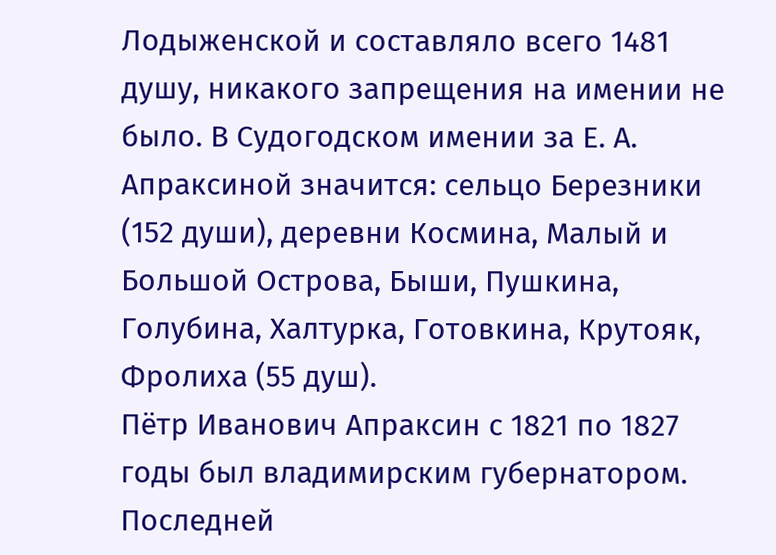Лодыженской и составляло всего 1481 душу, никакого запрещения на имении не было. В Судогодском имении за Е. А. Апраксиной значится: сельцо Березники (152 души), деревни Космина, Малый и Большой Острова, Быши, Пушкина, Голубина, Халтурка, Готовкина, Крутояк, Фролиха (55 душ).
Пётр Иванович Апраксин с 1821 по 1827 годы был владимирским губернатором. Последней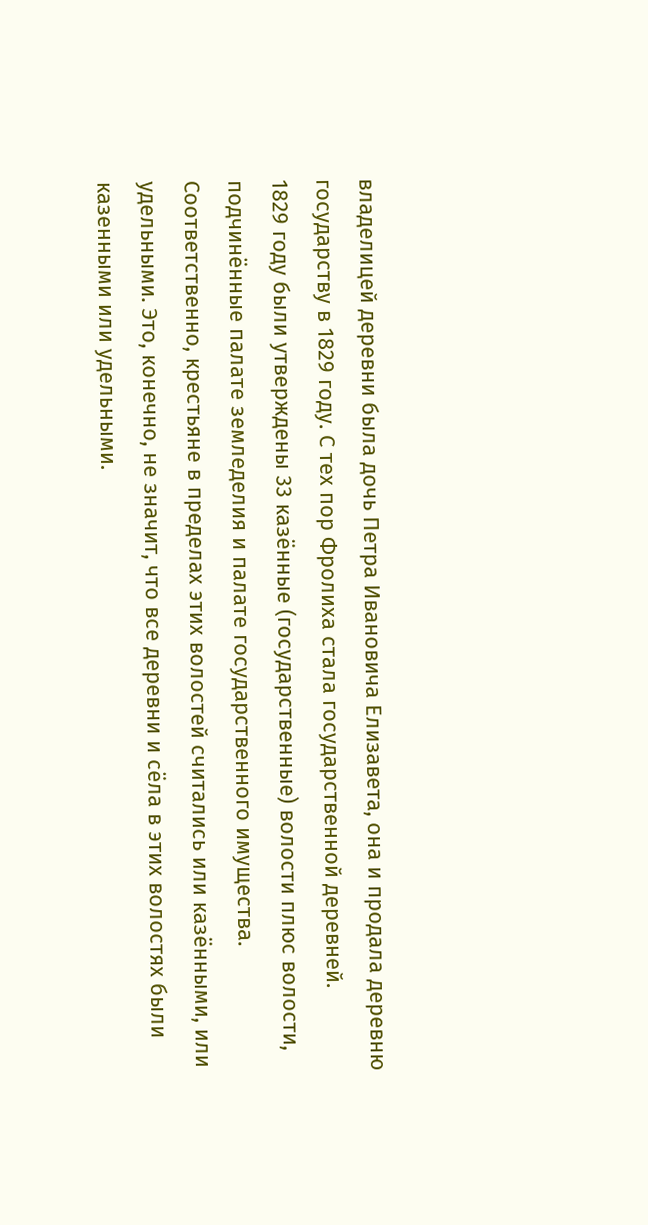владелицей деревни была дочь Петра Ивановича Елизавета, она и продала деревню государству в 1829 году. С тех пор Фролиха стала государственной деревней.
1829 году были утверждены 33 казённые (государственные) волости плюс волости, подчинённые палате земледелия и палате государственного имущества. Соответственно, крестьяне в пределах этих волостей считались или казёнными, или удельными. Это, конечно, не значит, что все деревни и сёла в этих волостях были казенными или удельными.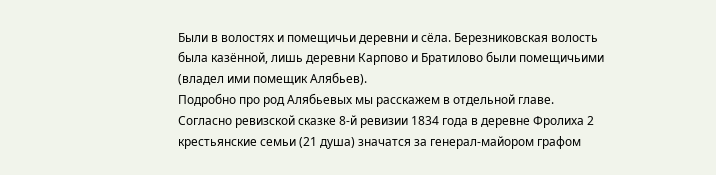Были в волостях и помещичьи деревни и сёла. Березниковская волость была казённой, лишь деревни Карпово и Братилово были помещичьими (владел ими помещик Алябьев).
Подробно про род Алябьевых мы расскажем в отдельной главе.
Согласно ревизской сказке 8-й ревизии 1834 года в деревне Фролиха 2 крестьянские семьи (21 душа) значатся за генерал-майором графом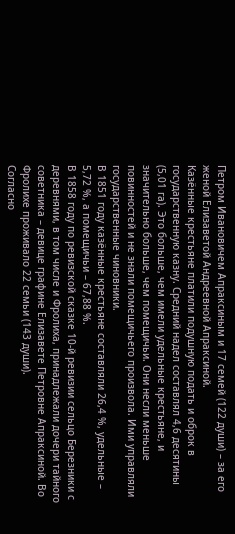Петром Ивановичем Апраксиным и 17 семей (122 души) – за его женой Елизаветой Андреевной Апраксиной.
Казённые крестьяне платили подушную подать и оброк в государственную казну. Средний надел составлял 4,6 десятины (5,01 га). Это больше, чем имели удельные крестьяне, и значительно больше, чем помещичьи. Они несли меньше повинностей и не знали помещичьего произвола. Ими управляли государственные чиновники.
В 1851 году казённые крестьяне составляли 26,4 %, удельные – 5,72 %, а помещичьи – 67,88 %.
В 1858 году по ревизской сказке 10-й ревизии сельцо Березники с деревнями, в том числе и Фролиха, принадлежали дочери тайного советника – девице графине Елизавете Петровне Апраксиной. Во Фролихе проживало 22 семьи (143 души).
Согласно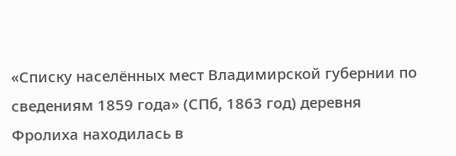«Списку населённых мест Владимирской губернии по сведениям 1859 года» (СПб, 1863 год) деревня Фролиха находилась в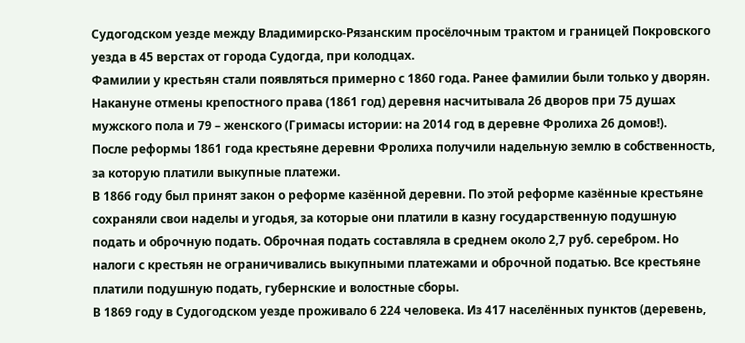Судогодском уезде между Владимирско-Рязанским просёлочным трактом и границей Покровского уезда в 45 верстах от города Судогда, при колодцах.
Фамилии у крестьян стали появляться примерно с 1860 года. Ранее фамилии были только у дворян.
Накануне отмены крепостного права (1861 год) деревня насчитывала 26 дворов при 75 душах мужского пола и 79 – женского (Гримасы истории: на 2014 год в деревне Фролиха 26 домов!).
После реформы 1861 года крестьяне деревни Фролиха получили надельную землю в собственность, за которую платили выкупные платежи.
В 1866 году был принят закон о реформе казённой деревни. По этой реформе казённые крестьяне сохраняли свои наделы и угодья, за которые они платили в казну государственную подушную подать и оброчную подать. Оброчная подать составляла в среднем около 2,7 руб. серебром. Но налоги с крестьян не ограничивались выкупными платежами и оброчной податью. Все крестьяне платили подушную подать, губернские и волостные сборы.
В 1869 году в Судогодском уезде проживало 6 224 человека. Из 417 населённых пунктов (деревень,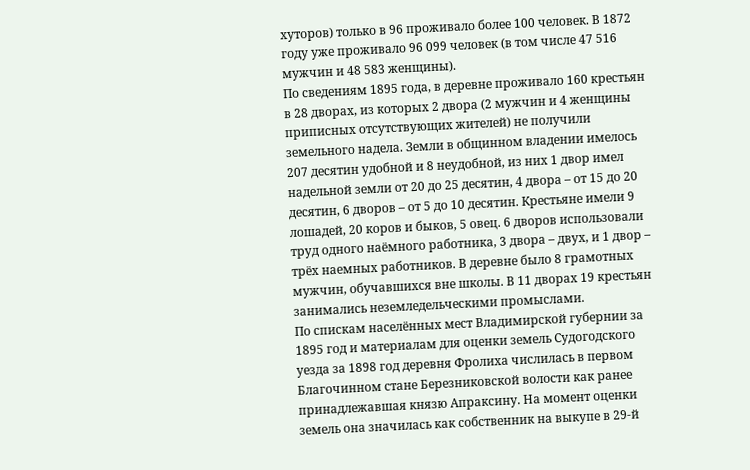хуторов) только в 96 проживало более 100 человек. В 1872 году уже проживало 96 099 человек (в том числе 47 516 мужчин и 48 583 женщины).
По сведениям 1895 года, в деревне проживало 160 крестьян в 28 дворах, из которых 2 двора (2 мужчин и 4 женщины приписных отсутствующих жителей) не получили земельного надела. Земли в общинном владении имелось 207 десятин удобной и 8 неудобной, из них 1 двор имел надельной земли от 20 до 25 десятин, 4 двора – от 15 до 20 десятин, 6 дворов – от 5 до 10 десятин. Крестьяне имели 9 лошадей, 20 коров и быков, 5 овец. 6 дворов использовали труд одного наёмного работника, 3 двора – двух, и 1 двор – трёх наемных работников. В деревне было 8 грамотных мужчин, обучавшихся вне школы. В 11 дворах 19 крестьян занимались неземледельческими промыслами.
По спискам населённых мест Владимирской губернии за 1895 год и материалам для оценки земель Судогодского уезда за 1898 год деревня Фролиха числилась в первом Благочинном стане Березниковской волости как ранее принадлежавшая князю Апраксину. На момент оценки земель она значилась как собственник на выкупе в 29-й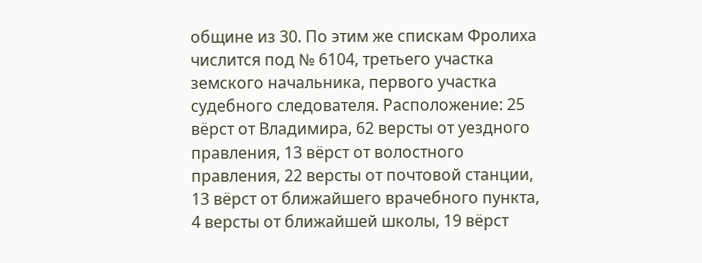общине из 30. По этим же спискам Фролиха числится под № 6104, третьего участка земского начальника, первого участка судебного следователя. Расположение: 25 вёрст от Владимира, 62 версты от уездного правления, 13 вёрст от волостного правления, 22 версты от почтовой станции, 13 вёрст от ближайшего врачебного пункта, 4 версты от ближайшей школы, 19 вёрст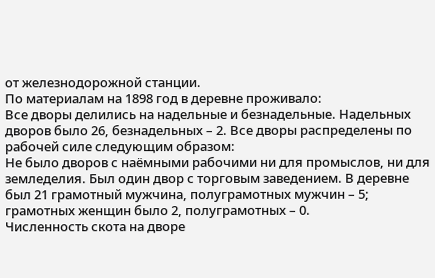от железнодорожной станции.
По материалам на 1898 год в деревне проживало:
Все дворы делились на надельные и безнадельные. Надельных дворов было 26, безнадельных – 2. Все дворы распределены по рабочей силе следующим образом:
Не было дворов с наёмными рабочими ни для промыслов, ни для земледелия. Был один двор с торговым заведением. В деревне был 21 грамотный мужчина, полуграмотных мужчин – 5; грамотных женщин было 2, полуграмотных – 0.
Численность скота на дворе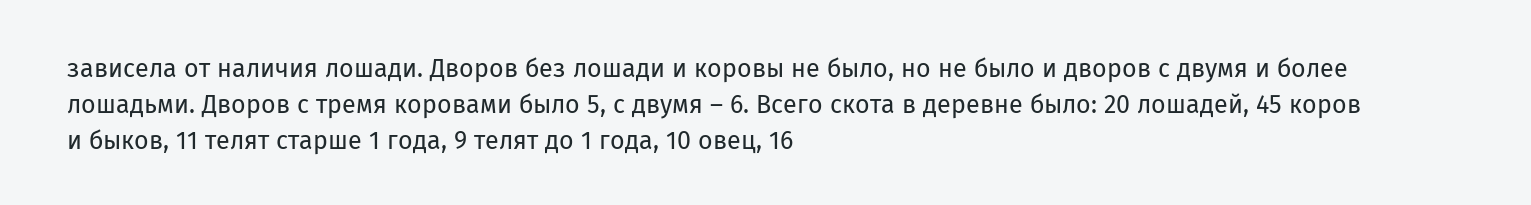зависела от наличия лошади. Дворов без лошади и коровы не было, но не было и дворов с двумя и более лошадьми. Дворов с тремя коровами было 5, с двумя – 6. Всего скота в деревне было: 20 лошадей, 45 коров и быков, 11 телят старше 1 года, 9 телят до 1 года, 10 овец, 16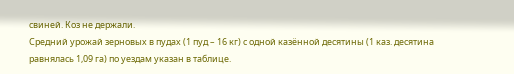свиней. Коз не держали.
Средний урожай зерновых в пудах (1 пуд – 16 кг) с одной казённой десятины (1 каз. десятина равнялась 1,09 га) по уездам указан в таблице.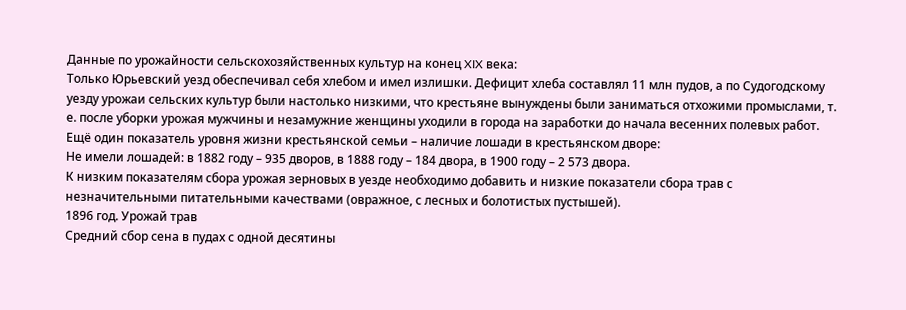Данные по урожайности сельскохозяйственных культур на конец XIX века:
Только Юрьевский уезд обеспечивал себя хлебом и имел излишки. Дефицит хлеба составлял 11 млн пудов, а по Судогодскому уезду урожаи сельских культур были настолько низкими, что крестьяне вынуждены были заниматься отхожими промыслами, т. е. после уборки урожая мужчины и незамужние женщины уходили в города на заработки до начала весенних полевых работ.
Ещё один показатель уровня жизни крестьянской семьи – наличие лошади в крестьянском дворе:
Не имели лошадей: в 1882 году – 935 дворов, в 1888 году – 184 двора, в 1900 году – 2 573 двора.
К низким показателям сбора урожая зерновых в уезде необходимо добавить и низкие показатели сбора трав с незначительными питательными качествами (овражное, с лесных и болотистых пустышей).
1896 год. Урожай трав
Средний сбор сена в пудах с одной десятины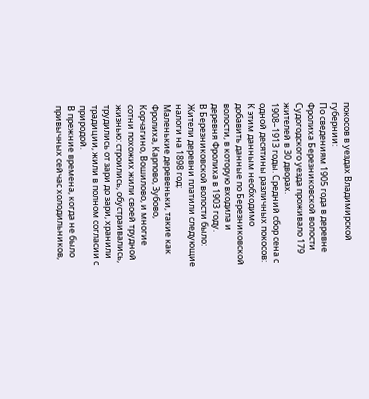покосов в уездах Владимирской губернии:
По сведениям 1905 года в деревне Фролиха Березниковской волости Судогодского уезда проживало 179 жителей в 30 дворах.
1908–1913 годы. Средний сбор сена с одной десятины различных покосов:
К этим данным необходимо добавить данные по Березниковской волости, в которую входила и деревня Фролиха в 1903 году.
В Березниковской волости было:
Жители деревни платили следующие налоги на 1898 год:
Маленькие деревеньки, такие как Фролиха, Карпово, Зубово, Корчагино, Вошилово, и многие сотни похожих жили своей трудной жизнью: строились, обустраивались, трудились от зари до зари, хранили традиции, жили в полном согласии с природой.
В прежние времена, когда не было привычных сейчас холодильников,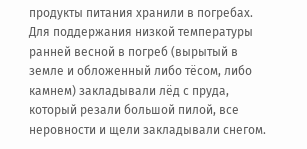продукты питания хранили в погребах. Для поддержания низкой температуры ранней весной в погреб (вырытый в земле и обложенный либо тёсом, либо камнем) закладывали лёд с пруда, который резали большой пилой, все неровности и щели закладывали снегом.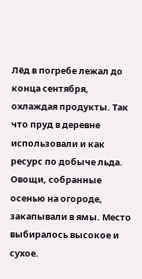Лёд в погребе лежал до конца сентября, охлаждая продукты. Так что пруд в деревне использовали и как ресурс по добыче льда.
Овощи, собранные осенью на огороде, закапывали в ямы. Место выбиралось высокое и сухое.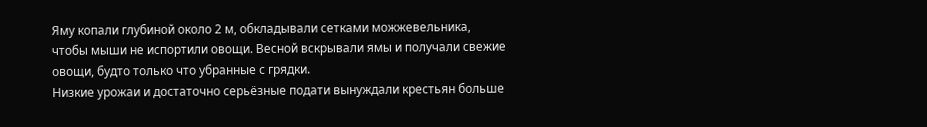Яму копали глубиной около 2 м, обкладывали сетками можжевельника, чтобы мыши не испортили овощи. Весной вскрывали ямы и получали свежие овощи, будто только что убранные с грядки.
Низкие урожаи и достаточно серьёзные подати вынуждали крестьян больше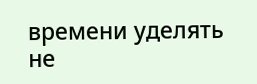времени уделять не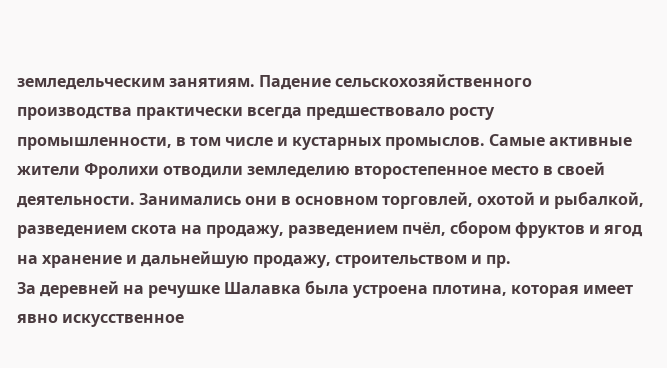земледельческим занятиям. Падение сельскохозяйственного производства практически всегда предшествовало росту промышленности, в том числе и кустарных промыслов. Самые активные жители Фролихи отводили земледелию второстепенное место в своей деятельности. Занимались они в основном торговлей, охотой и рыбалкой, разведением скота на продажу, разведением пчёл, сбором фруктов и ягод на хранение и дальнейшую продажу, строительством и пр.
За деревней на речушке Шалавка была устроена плотина, которая имеет явно искусственное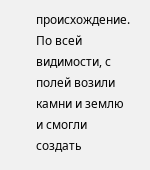происхождение. По всей видимости, с полей возили камни и землю и смогли создать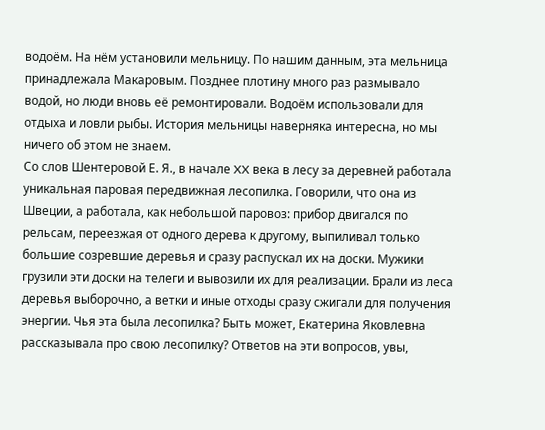водоём. На нём установили мельницу. По нашим данным, эта мельница принадлежала Макаровым. Позднее плотину много раз размывало водой, но люди вновь её ремонтировали. Водоём использовали для отдыха и ловли рыбы. История мельницы наверняка интересна, но мы ничего об этом не знаем.
Со слов Шентеровой Е. Я., в начале XX века в лесу за деревней работала уникальная паровая передвижная лесопилка. Говорили, что она из Швеции, а работала, как небольшой паровоз: прибор двигался по рельсам, переезжая от одного дерева к другому, выпиливал только большие созревшие деревья и сразу распускал их на доски. Мужики грузили эти доски на телеги и вывозили их для реализации. Брали из леса деревья выборочно, а ветки и иные отходы сразу сжигали для получения энергии. Чья эта была лесопилка? Быть может, Екатерина Яковлевна рассказывала про свою лесопилку? Ответов на эти вопросов, увы,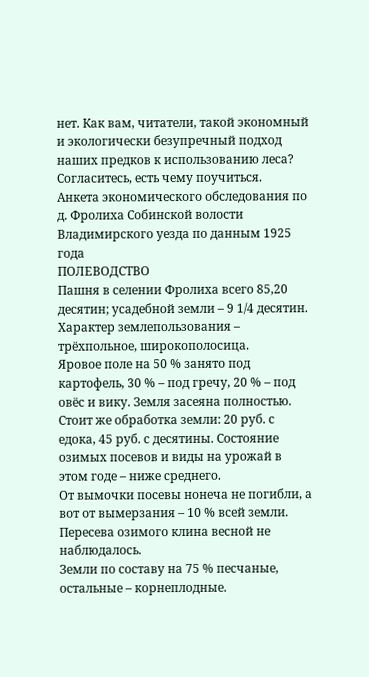нет. Как вам, читатели, такой экономный и экологически безупречный подход наших предков к использованию леса? Согласитесь, есть чему поучиться.
Анкета экономического обследования по д. Фролиха Собинской волости Владимирского уезда по данным 1925 года
ПОЛЕВОДСТВО
Пашня в селении Фролиха всего 85,20 десятин; усадебной земли – 9 1/4 десятин. Характер землепользования – трёхпольное, широкополосица.
Яровое поле на 50 % занято под картофель, 30 % – под гречу, 20 % – под овёс и вику. Земля засеяна полностью.
Стоит же обработка земли: 20 руб. с едока, 45 руб. с десятины. Состояние озимых посевов и виды на урожай в этом годе – ниже среднего.
От вымочки посевы нонеча не погибли, а вот от вымерзания – 10 % всей земли. Пересева озимого клина весной не наблюдалось.
Земли по составу на 75 % песчаные, остальные – корнеплодные.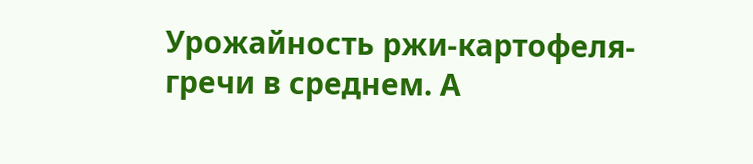Урожайность ржи-картофеля-гречи в среднем. А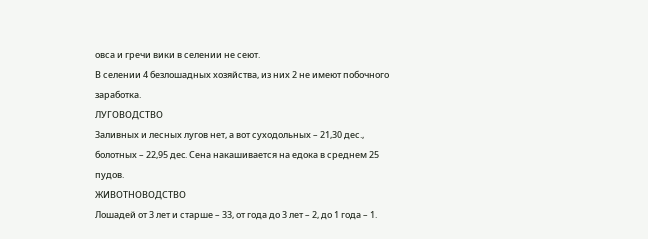овса и гречи вики в селении не сеют.
В селении 4 безлошадных хозяйства, из них 2 не имеют побочного заработка.
ЛУГОВОДСТВО
Заливных и лесных лугов нет, а вот суходольных – 21,30 дес., болотных – 22,95 дec. Сена накашивается на едока в среднем 25 пудов.
ЖИВОТНОВОДСТВО
Лошадей от 3 лет и старше – 33, от года до 3 лет – 2, до 1 года – 1.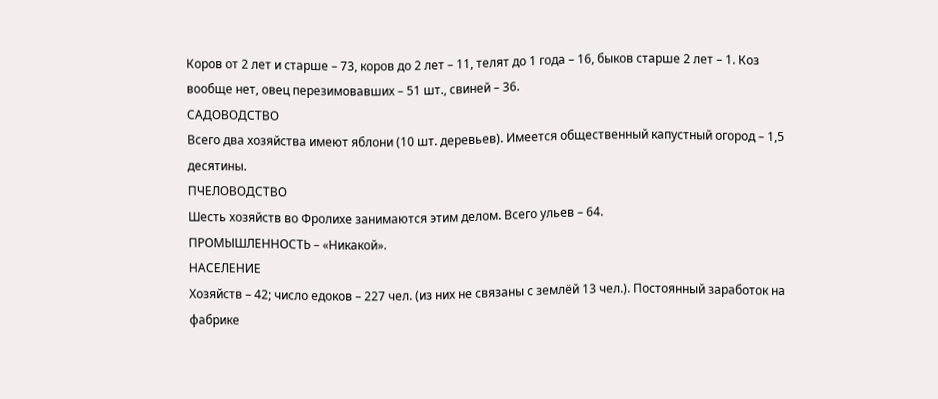Коров от 2 лет и старше – 73, коров до 2 лет – 11, телят до 1 года – 16, быков старше 2 лет – 1. Коз вообще нет, овец перезимовавших – 51 шт., свиней – 36.
САДОВОДСТВО
Всего два хозяйства имеют яблони (10 шт. деревьев). Имеется общественный капустный огород – 1,5 десятины.
ПЧЕЛОВОДСТВО
Шесть хозяйств во Фролихе занимаются этим делом. Всего ульев – 64.
ПРОМЫШЛЕННОСТЬ – «Никакой».
НАСЕЛЕНИЕ
Хозяйств – 42; число едоков – 227 чел. (из них не связаны с землёй 13 чел.). Постоянный заработок на фабрике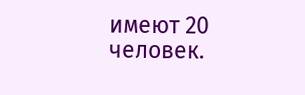имеют 20 человек.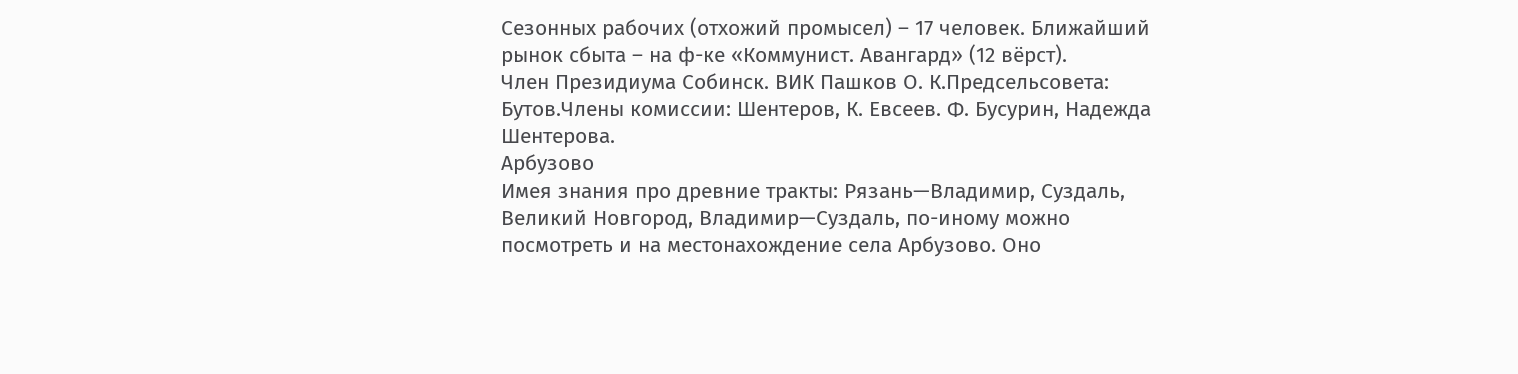Сезонных рабочих (отхожий промысел) – 17 человек. Ближайший рынок сбыта – на ф-ке «Коммунист. Авангард» (12 вёрст).
Член Президиума Собинск. ВИК Пашков О. К.Предсельсовета: Бутов.Члены комиссии: Шентеров, К. Евсеев. Ф. Бусурин, Надежда Шентерова.
Арбузово
Имея знания про древние тракты: Рязань—Владимир, Суздаль, Великий Новгород, Владимир—Суздаль, по-иному можно посмотреть и на местонахождение села Арбузово. Оно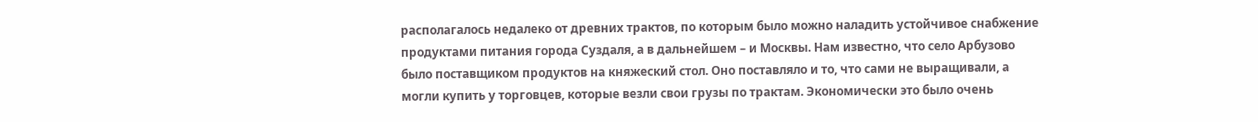располагалось недалеко от древних трактов, по которым было можно наладить устойчивое снабжение продуктами питания города Суздаля, а в дальнейшем – и Москвы. Нам известно, что село Арбузово было поставщиком продуктов на княжеский стол. Оно поставляло и то, что сами не выращивали, а могли купить у торговцев, которые везли свои грузы по трактам. Экономически это было очень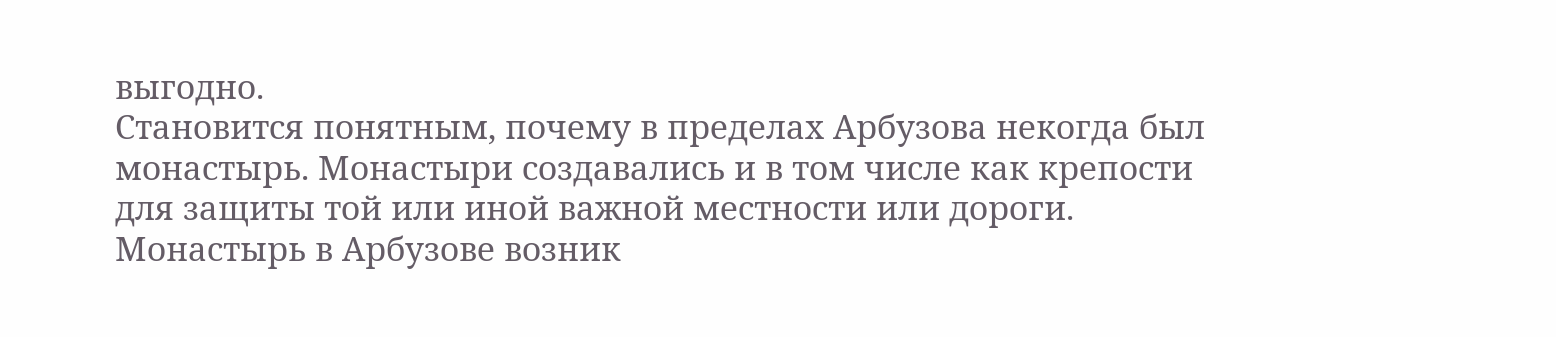выгодно.
Становится понятным, почему в пределах Арбузова некогда был монастырь. Монастыри создавались и в том числе как крепости для защиты той или иной важной местности или дороги. Монастырь в Арбузове возник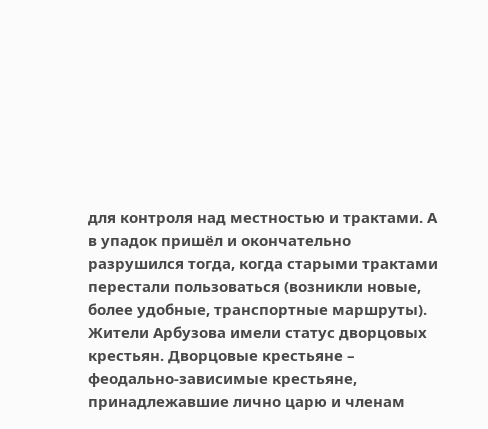для контроля над местностью и трактами. А в упадок пришёл и окончательно разрушился тогда, когда старыми трактами перестали пользоваться (возникли новые, более удобные, транспортные маршруты).
Жители Арбузова имели статус дворцовых крестьян. Дворцовые крестьяне – феодально-зависимые крестьяне, принадлежавшие лично царю и членам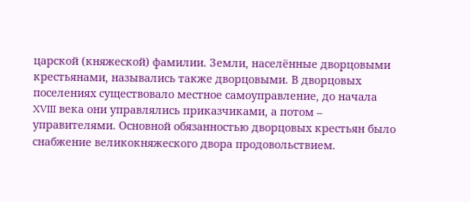царской (княжеской) фамилии. Земли, населённые дворцовыми крестьянами, назывались также дворцовыми. В дворцовых поселениях существовало местное самоуправление, до начала XVIII века они управлялись приказчиками, а потом – управителями. Основной обязанностью дворцовых крестьян было снабжение великокняжеского двора продовольствием.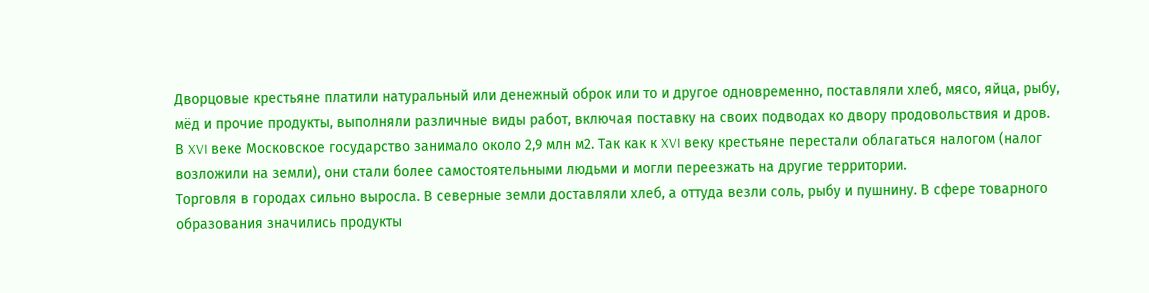Дворцовые крестьяне платили натуральный или денежный оброк или то и другое одновременно, поставляли хлеб, мясо, яйца, рыбу, мёд и прочие продукты, выполняли различные виды работ, включая поставку на своих подводах ко двору продовольствия и дров.
В XVI веке Московское государство занимало около 2,9 млн м2. Так как к XVI веку крестьяне перестали облагаться налогом (налог возложили на земли), они стали более самостоятельными людьми и могли переезжать на другие территории.
Торговля в городах сильно выросла. В северные земли доставляли хлеб, а оттуда везли соль, рыбу и пушнину. В сфере товарного образования значились продукты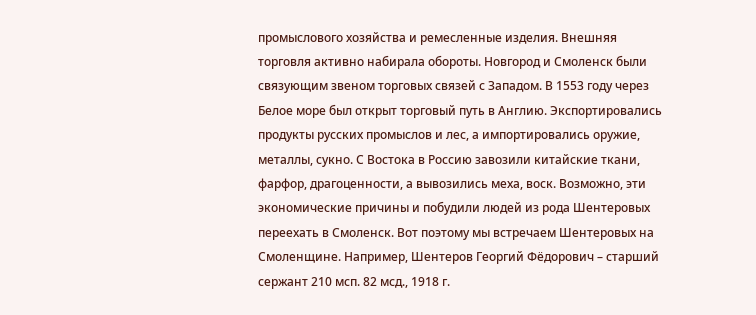промыслового хозяйства и ремесленные изделия. Внешняя торговля активно набирала обороты. Новгород и Смоленск были связующим звеном торговых связей с Западом. В 1553 году через Белое море был открыт торговый путь в Англию. Экспортировались продукты русских промыслов и лес, а импортировались оружие, металлы, сукно. С Востока в Россию завозили китайские ткани, фарфор, драгоценности, а вывозились меха, воск. Возможно, эти экономические причины и побудили людей из рода Шентеровых переехать в Смоленск. Вот поэтому мы встречаем Шентеровых на Смоленщине. Например, Шентеров Георгий Фёдорович – старший сержант 210 мсп. 82 мсд., 1918 г.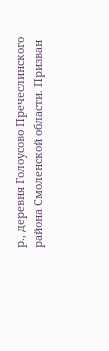р., деревня Голоусово Пречеслинского района Смоленской области. Призван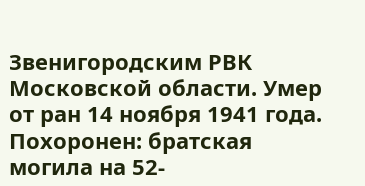Звенигородским РВК Московской области. Умер от ран 14 ноября 1941 года. Похоронен: братская могила на 52-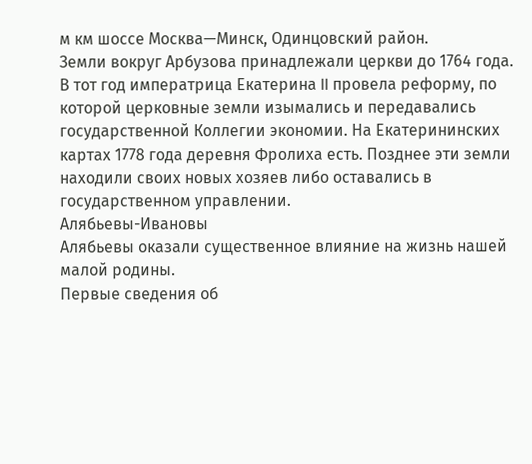м км шоссе Москва—Минск, Одинцовский район.
Земли вокруг Арбузова принадлежали церкви до 1764 года. В тот год императрица Екатерина II провела реформу, по которой церковные земли изымались и передавались государственной Коллегии экономии. На Екатерининских картах 1778 года деревня Фролиха есть. Позднее эти земли находили своих новых хозяев либо оставались в государственном управлении.
Алябьевы-Ивановы
Алябьевы оказали существенное влияние на жизнь нашей малой родины.
Первые сведения об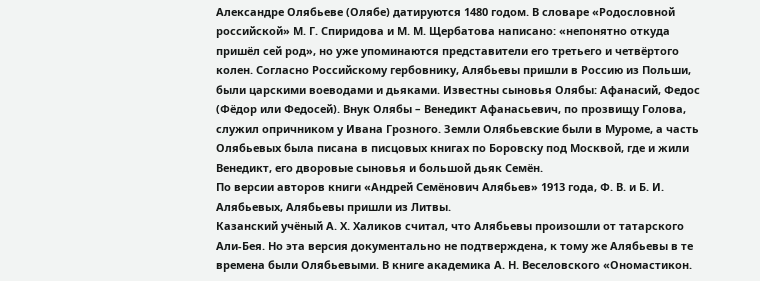Александре Олябьеве (Олябе) датируются 1480 годом. В словаре «Родословной российской» М. Г. Спиридова и М. М. Щербатова написано: «непонятно откуда пришёл сей род», но уже упоминаются представители его третьего и четвёртого колен. Согласно Российскому гербовнику, Алябьевы пришли в Россию из Польши, были царскими воеводами и дьяками. Известны сыновья Олябы: Афанасий, Федос (Фёдор или Федосей). Внук Олябы – Венедикт Афанасьевич, по прозвищу Голова, служил опричником у Ивана Грозного. Земли Олябьевские были в Муроме, а часть Олябьевых была писана в писцовых книгах по Боровску под Москвой, где и жили Венедикт, его дворовые сыновья и большой дьяк Семён.
По версии авторов книги «Андрей Семёнович Алябьев» 1913 года, Ф. В. и Б. И. Алябьевых, Алябьевы пришли из Литвы.
Казанский учёный А. Х. Халиков считал, что Алябьевы произошли от татарского Али-Бея. Но эта версия документально не подтверждена, к тому же Алябьевы в те времена были Олябьевыми. В книге академика А. Н. Веселовского «Ономастикон.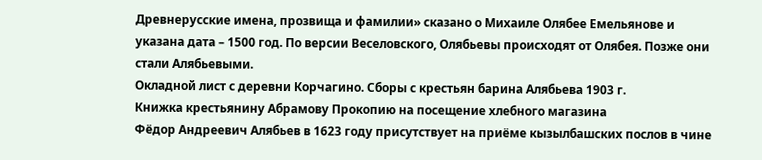Древнерусские имена, прозвища и фамилии» сказано о Михаиле Олябее Емельянове и указана дата – 1500 год. По версии Веселовского, Олябьевы происходят от Олябея. Позже они стали Алябьевыми.
Окладной лист с деревни Корчагино. Сборы с крестьян барина Алябьева 1903 г.
Книжка крестьянину Абрамову Прокопию на посещение хлебного магазина
Фёдор Андреевич Алябьев в 1623 году присутствует на приёме кызылбашских послов в чине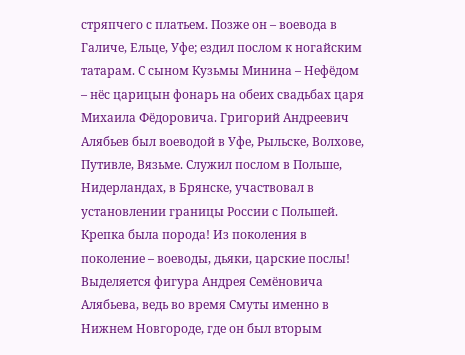стряпчего с платьем. Позже он – воевода в Галиче, Ельце, Уфе; ездил послом к ногайским татарам. С сыном Кузьмы Минина – Нефёдом – нёс царицын фонарь на обеих свадьбах царя Михаила Фёдоровича. Григорий Андреевич Алябьев был воеводой в Уфе, Рыльске, Волхове, Путивле, Вязьме. Служил послом в Польше, Нидерландах, в Брянске, участвовал в установлении границы России с Польшей.
Крепка была порода! Из поколения в поколение – воеводы, дьяки, царские послы! Выделяется фигура Андрея Семёновича Алябьева, ведь во время Смуты именно в Нижнем Новгороде, где он был вторым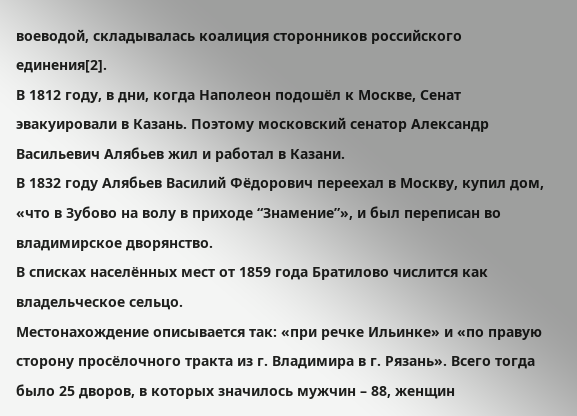воеводой, складывалась коалиция сторонников российского единения[2].
В 1812 году, в дни, когда Наполеон подошёл к Москве, Сенат эвакуировали в Казань. Поэтому московский сенатор Александр Васильевич Алябьев жил и работал в Казани.
В 1832 году Алябьев Василий Фёдорович переехал в Москву, купил дом, «что в Зубово на волу в приходе “Знамение”», и был переписан во владимирское дворянство.
В списках населённых мест от 1859 года Братилово числится как владельческое сельцо.
Местонахождение описывается так: «при речке Ильинке» и «по правую сторону просёлочного тракта из г. Владимира в г. Рязань». Всего тогда было 25 дворов, в которых значилось мужчин – 88, женщин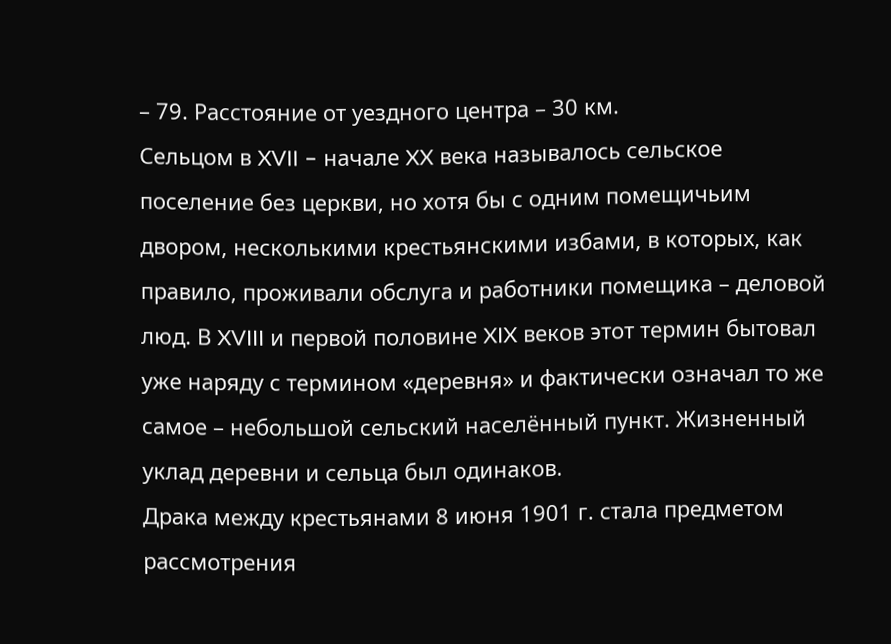– 79. Расстояние от уездного центра – 30 км.
Сельцом в XVII – начале XX века называлось сельское поселение без церкви, но хотя бы с одним помещичьим двором, несколькими крестьянскими избами, в которых, как правило, проживали обслуга и работники помещика – деловой люд. В XVIII и первой половине XIX веков этот термин бытовал уже наряду с термином «деревня» и фактически означал то же самое – небольшой сельский населённый пункт. Жизненный уклад деревни и сельца был одинаков.
Драка между крестьянами 8 июня 1901 г. стала предметом рассмотрения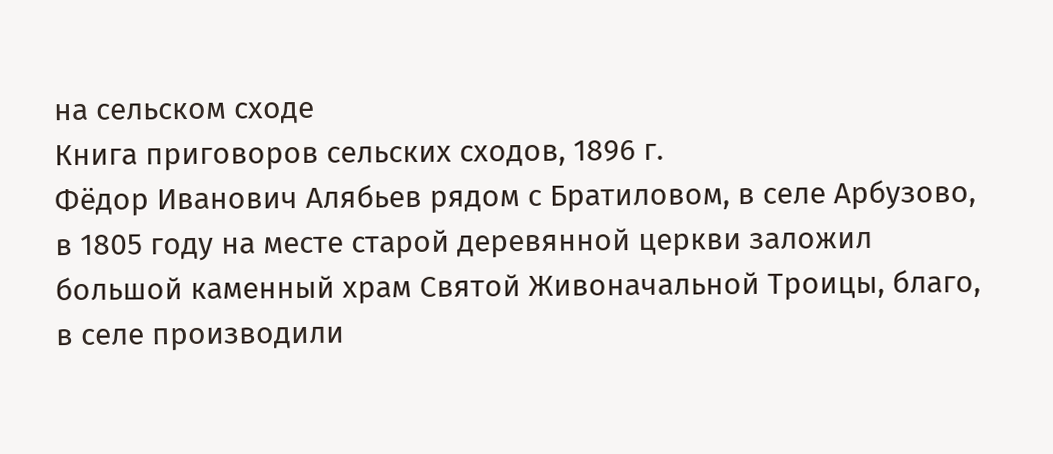на сельском сходе
Книга приговоров сельских сходов, 1896 г.
Фёдор Иванович Алябьев рядом с Братиловом, в селе Арбузово, в 1805 году на месте старой деревянной церкви заложил большой каменный храм Святой Живоначальной Троицы, благо, в селе производили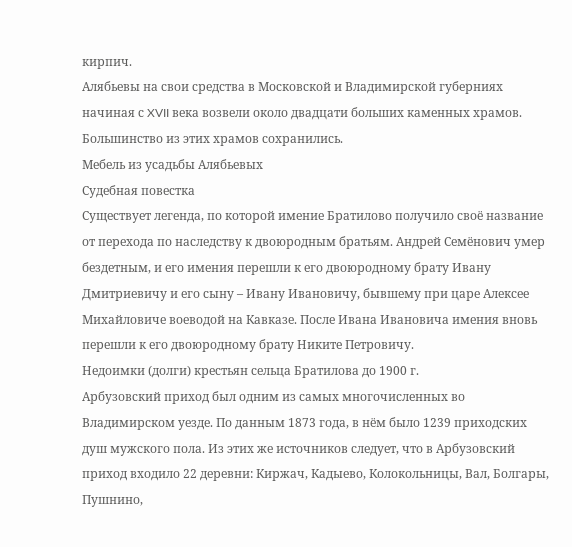кирпич.
Алябьевы на свои средства в Московской и Владимирской губерниях начиная с XVII века возвели около двадцати больших каменных храмов. Большинство из этих храмов сохранились.
Мебель из усадьбы Алябьевых
Судебная повестка
Существует легенда, по которой имение Братилово получило своё название от перехода по наследству к двоюродным братьям. Андрей Семёнович умер бездетным, и его имения перешли к его двоюродному брату Ивану Дмитриевичу и его сыну – Ивану Ивановичу, бывшему при царе Алексее Михайловиче воеводой на Кавказе. После Ивана Ивановича имения вновь перешли к его двоюродному брату Никите Петровичу.
Недоимки (долги) крестьян сельца Братилова до 1900 г.
Арбузовский приход был одним из самых многочисленных во Владимирском уезде. По данным 1873 года, в нём было 1239 приходских душ мужского пола. Из этих же источников следует, что в Арбузовский приход входило 22 деревни: Киржач, Кадыево, Колокольницы, Вал, Болгары, Пушнино,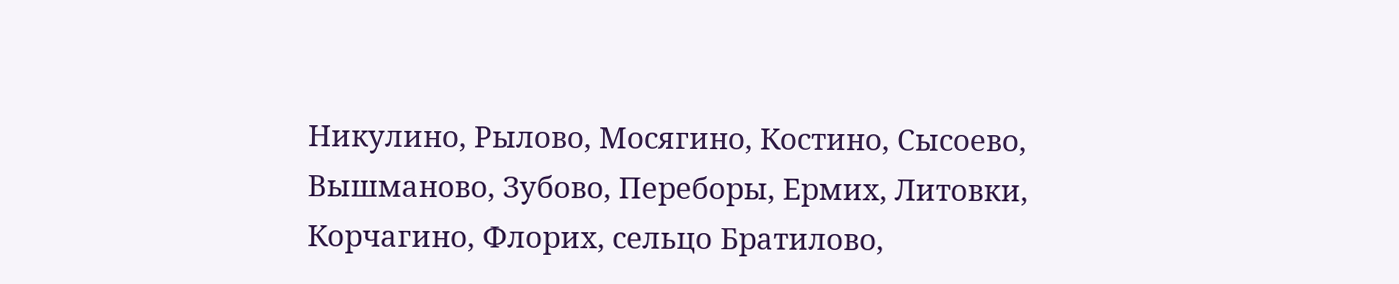Никулино, Рылово, Мосягино, Костино, Сысоево, Вышманово, Зубово, Переборы, Ермих, Литовки, Корчагино, Флорих, сельцо Братилово,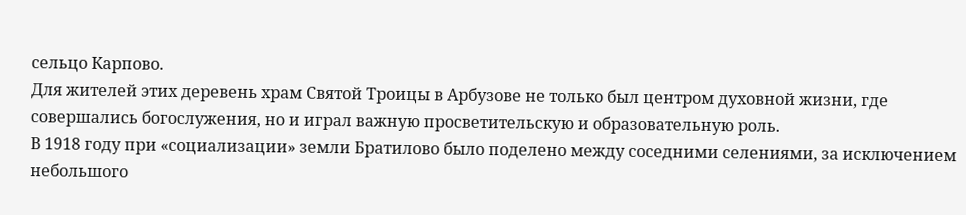сельцо Карпово.
Для жителей этих деревень храм Святой Троицы в Арбузове не только был центром духовной жизни, где совершались богослужения, но и играл важную просветительскую и образовательную роль.
В 1918 году при «социализации» земли Братилово было поделено между соседними селениями, за исключением небольшого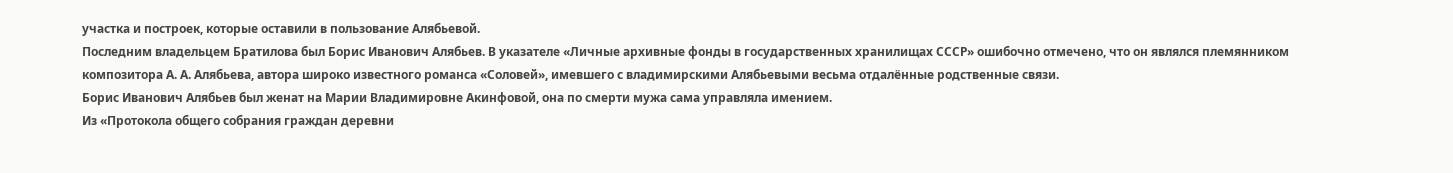участка и построек, которые оставили в пользование Алябьевой.
Последним владельцем Братилова был Борис Иванович Алябьев. В указателе «Личные архивные фонды в государственных хранилищах СССР» ошибочно отмечено, что он являлся племянником композитора А. А. Алябьева, автора широко известного романса «Соловей», имевшего с владимирскими Алябьевыми весьма отдалённые родственные связи.
Борис Иванович Алябьев был женат на Марии Владимировне Акинфовой, она по смерти мужа сама управляла имением.
Из «Протокола общего собрания граждан деревни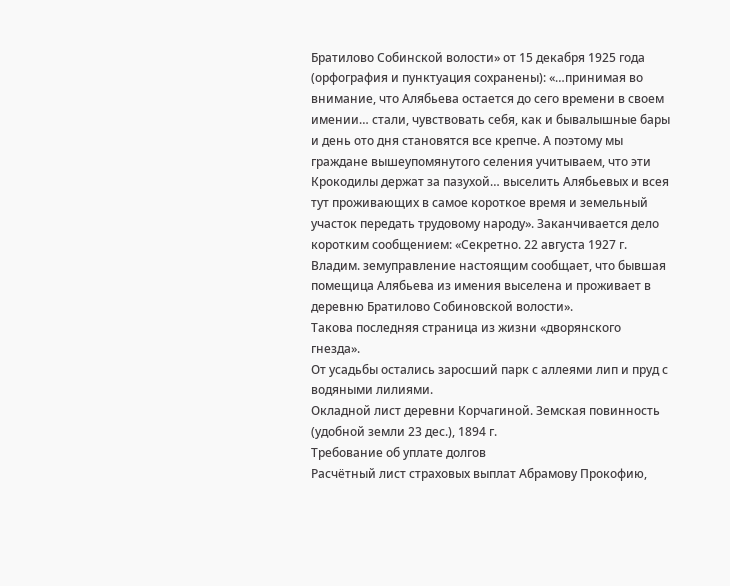Братилово Собинской волости» от 15 декабря 1925 года (орфография и пунктуация сохранены): «…принимая во внимание, что Алябьева остается до сего времени в своем имении… стали, чувствовать себя, как и бывалышные бары и день ото дня становятся все крепче. А поэтому мы граждане вышеупомянутого селения учитываем, что эти Крокодилы держат за пазухой… выселить Алябьевых и всея тут проживающих в самое короткое время и земельный участок передать трудовому народу». Заканчивается дело коротким сообщением: «Секретно. 22 августа 1927 г. Владим. земуправление настоящим сообщает, что бывшая помещица Алябьева из имения выселена и проживает в деревню Братилово Собиновской волости».
Такова последняя страница из жизни «дворянского гнезда».
От усадьбы остались заросший парк с аллеями лип и пруд с водяными лилиями.
Окладной лист деревни Корчагиной. Земская повинность (удобной земли 23 дес.), 1894 г.
Требование об уплате долгов
Расчётный лист страховых выплат Абрамову Прокофию,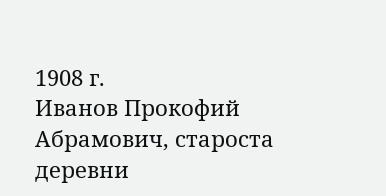1908 г.
Иванов Прокофий Абрамович, староста деревни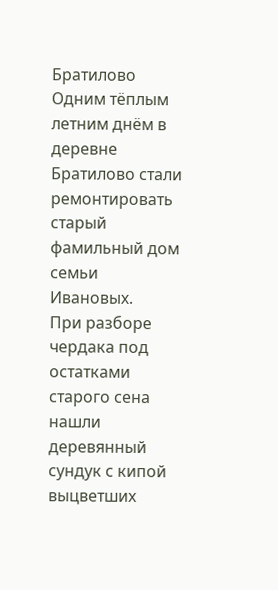Братилово
Одним тёплым летним днём в деревне Братилово стали ремонтировать старый фамильный дом семьи Ивановых.
При разборе чердака под остатками старого сена нашли деревянный сундук с кипой выцветших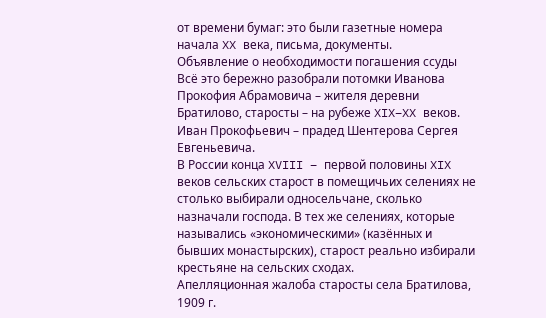от времени бумаг: это были газетные номера начала XX века, письма, документы.
Объявление о необходимости погашения ссуды
Всё это бережно разобрали потомки Иванова Прокофия Абрамовича – жителя деревни Братилово, старосты – на рубеже XIX–XX веков. Иван Прокофьевич – прадед Шентерова Сергея Евгеньевича.
В России конца XVIII – первой половины XIX веков сельских старост в помещичьих селениях не столько выбирали односельчане, сколько назначали господа. В тех же селениях, которые назывались «экономическими» (казённых и бывших монастырских), старост реально избирали крестьяне на сельских сходах.
Апелляционная жалоба старосты села Братилова, 1909 г.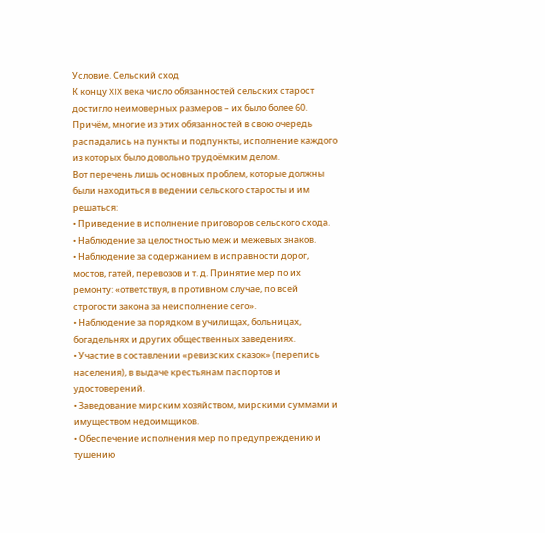Условие. Сельский сход
К концу XIX века число обязанностей сельских старост достигло неимоверных размеров – их было более 60. Причём, многие из этих обязанностей в свою очередь распадались на пункты и подпункты, исполнение каждого из которых было довольно трудоёмким делом.
Вот перечень лишь основных проблем, которые должны были находиться в ведении сельского старосты и им решаться:
• Приведение в исполнение приговоров сельского схода.
• Наблюдение за целостностью меж и межевых знаков.
• Наблюдение за содержанием в исправности дорог, мостов, гатей, перевозов и т. д. Принятие мер по их ремонту: «ответствуя, в противном случае, по всей строгости закона за неисполнение сего».
• Наблюдение за порядком в училищах, больницах, богадельнях и других общественных заведениях.
• Участие в составлении «ревизских сказок» (перепись населения), в выдаче крестьянам паспортов и удостоверений.
• Заведование мирским хозяйством, мирскими суммами и имуществом недоимщиков.
• Обеспечение исполнения мер по предупреждению и тушению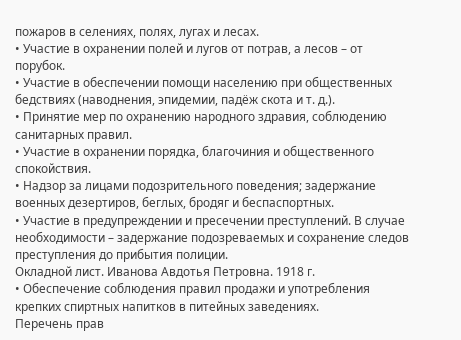пожаров в селениях, полях, лугах и лесах.
• Участие в охранении полей и лугов от потрав, а лесов – от порубок.
• Участие в обеспечении помощи населению при общественных бедствиях (наводнения, эпидемии, падёж скота и т. д.).
• Принятие мер по охранению народного здравия, соблюдению санитарных правил.
• Участие в охранении порядка, благочиния и общественного спокойствия.
• Надзор за лицами подозрительного поведения; задержание военных дезертиров, беглых, бродяг и беспаспортных.
• Участие в предупреждении и пресечении преступлений. В случае необходимости – задержание подозреваемых и сохранение следов преступления до прибытия полиции.
Окладной лист. Иванова Авдотья Петровна. 1918 г.
• Обеспечение соблюдения правил продажи и употребления крепких спиртных напитков в питейных заведениях.
Перечень прав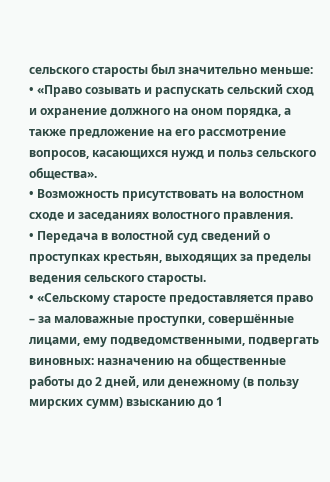сельского старосты был значительно меньше:
• «Право созывать и распускать сельский сход и охранение должного на оном порядка, а также предложение на его рассмотрение вопросов, касающихся нужд и польз сельского общества».
• Возможность присутствовать на волостном сходе и заседаниях волостного правления.
• Передача в волостной суд сведений о проступках крестьян, выходящих за пределы ведения сельского старосты.
• «Сельскому старосте предоставляется право – за маловажные проступки, совершённые лицами, ему подведомственными, подвергать виновных: назначению на общественные работы до 2 дней, или денежному (в пользу мирских сумм) взысканию до 1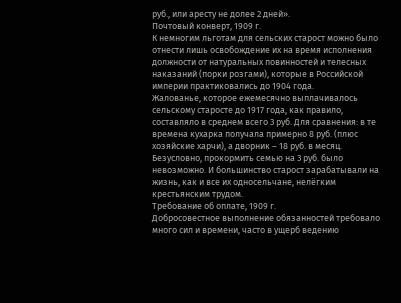руб., или аресту не долее 2 дней».
Почтовый конверт, 1909 г.
К немногим льготам для сельских старост можно было отнести лишь освобождение их на время исполнения должности от натуральных повинностей и телесных наказаний (порки розгами), которые в Российской империи практиковались до 1904 года.
Жалованье, которое ежемесячно выплачивалось сельскому старосте до 1917 года, как правило, составляло в среднем всего 3 руб. Для сравнения: в те времена кухарка получала примерно 8 руб. (плюс хозяйские харчи), а дворник – 18 руб. в месяц. Безусловно, прокормить семью на 3 руб. было невозможно. И большинство старост зарабатывали на жизнь, как и все их односельчане, нелёгким крестьянским трудом.
Требование об оплате, 1909 г.
Добросовестное выполнение обязанностей требовало много сил и времени, часто в ущерб ведению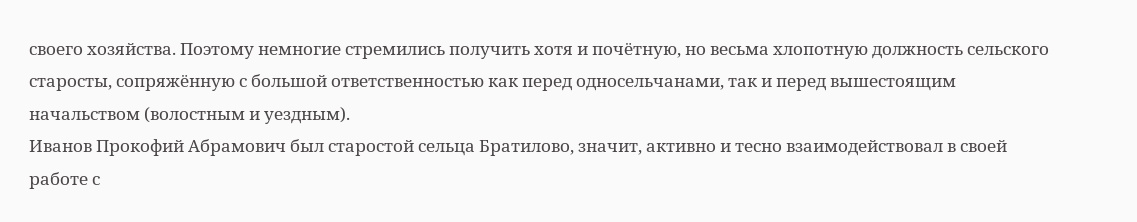своего хозяйства. Поэтому немногие стремились получить хотя и почётную, но весьма хлопотную должность сельского старосты, сопряжённую с большой ответственностью как перед односельчанами, так и перед вышестоящим начальством (волостным и уездным).
Иванов Прокофий Абрамович был старостой сельца Братилово, значит, активно и тесно взаимодействовал в своей работе с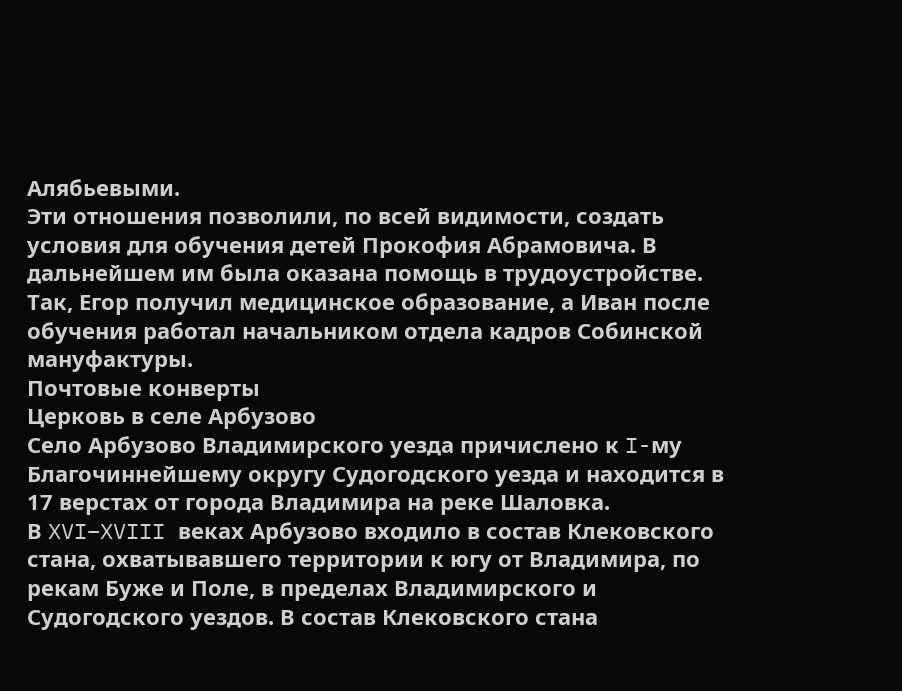Алябьевыми.
Эти отношения позволили, по всей видимости, создать условия для обучения детей Прокофия Абрамовича. В дальнейшем им была оказана помощь в трудоустройстве. Так, Егор получил медицинское образование, а Иван после обучения работал начальником отдела кадров Собинской мануфактуры.
Почтовые конверты
Церковь в селе Арбузово
Село Арбузово Владимирского уезда причислено к I-му Благочиннейшему округу Судогодского уезда и находится в 17 верстах от города Владимира на реке Шаловка.
В XVI–XVIII веках Арбузово входило в состав Клековского стана, охватывавшего территории к югу от Владимира, по рекам Буже и Поле, в пределах Владимирского и Судогодского уездов. В состав Клековского стана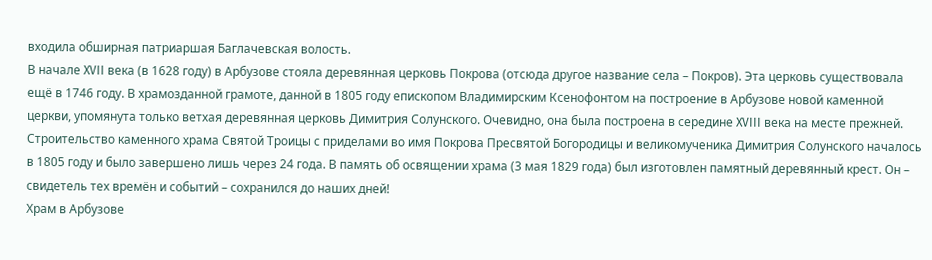входила обширная патриаршая Баглачевская волость.
В начале XVII века (в 1628 году) в Арбузове стояла деревянная церковь Покрова (отсюда другое название села – Покров). Эта церковь существовала ещё в 1746 году. В храмозданной грамоте, данной в 1805 году епископом Владимирским Ксенофонтом на построение в Арбузове новой каменной церкви, упомянута только ветхая деревянная церковь Димитрия Солунского. Очевидно, она была построена в середине XVIII века на месте прежней.
Строительство каменного храма Святой Троицы с приделами во имя Покрова Пресвятой Богородицы и великомученика Димитрия Солунского началось в 1805 году и было завершено лишь через 24 года. В память об освящении храма (3 мая 1829 года) был изготовлен памятный деревянный крест. Он – свидетель тех времён и событий – сохранился до наших дней!
Храм в Арбузове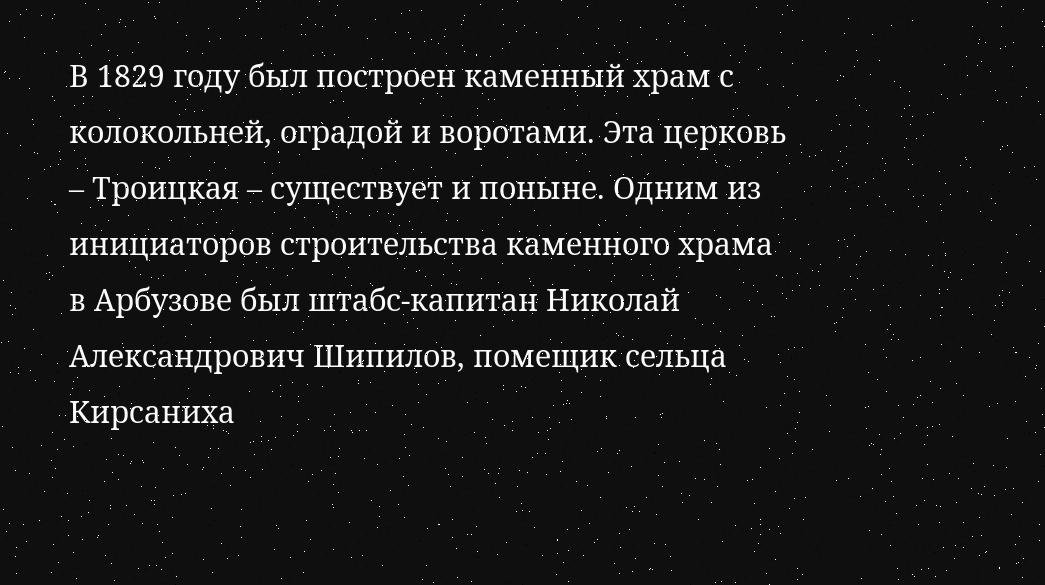В 1829 году был построен каменный храм с колокольней, оградой и воротами. Эта церковь – Троицкая – существует и поныне. Одним из инициаторов строительства каменного храма в Арбузове был штабс-капитан Николай Александрович Шипилов, помещик сельца Кирсаниха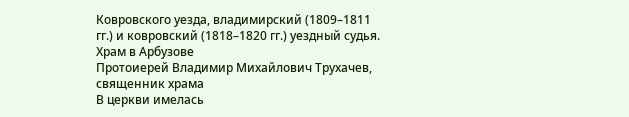Ковровского уезда, владимирский (1809–1811 гг.) и ковровский (1818–1820 гг.) уездный судья.
Храм в Арбузове
Протоиерей Владимир Михайлович Трухачев, священник храма
В церкви имелась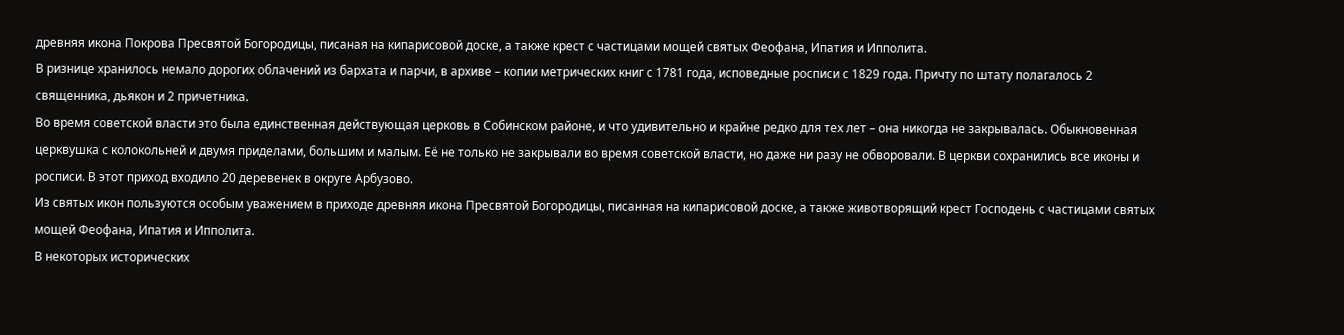древняя икона Покрова Пресвятой Богородицы, писаная на кипарисовой доске, а также крест с частицами мощей святых Феофана, Ипатия и Ипполита.
В ризнице хранилось немало дорогих облачений из бархата и парчи, в архиве – копии метрических книг с 1781 года, исповедные росписи с 1829 года. Причту по штату полагалось 2 священника, дьякон и 2 причетника.
Во время советской власти это была единственная действующая церковь в Собинском районе, и что удивительно и крайне редко для тех лет – она никогда не закрывалась. Обыкновенная церквушка с колокольней и двумя приделами, большим и малым. Её не только не закрывали во время советской власти, но даже ни разу не обворовали. В церкви сохранились все иконы и росписи. В этот приход входило 20 деревенек в округе Арбузово.
Из святых икон пользуются особым уважением в приходе древняя икона Пресвятой Богородицы, писанная на кипарисовой доске, а также животворящий крест Господень с частицами святых мощей Феофана, Ипатия и Ипполита.
В некоторых исторических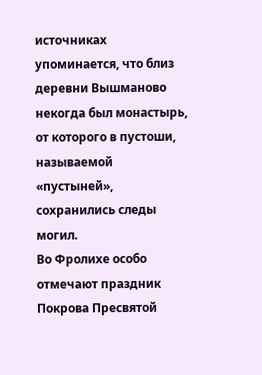источниках упоминается, что близ деревни Вышманово некогда был монастырь, от которого в пустоши, называемой «пустыней», сохранились следы могил.
Во Фролихе особо отмечают праздник Покрова Пресвятой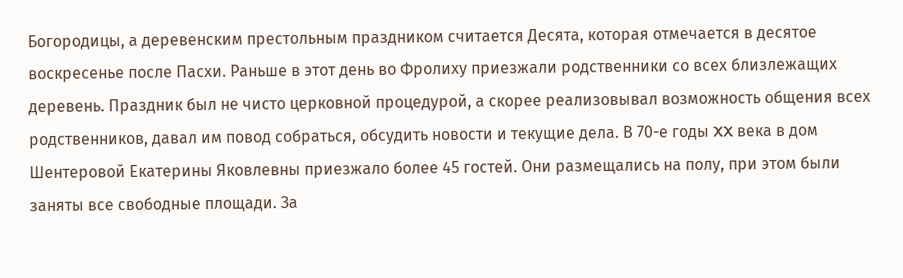Богородицы, а деревенским престольным праздником считается Десята, которая отмечается в десятое воскресенье после Пасхи. Раньше в этот день во Фролиху приезжали родственники со всех близлежащих деревень. Праздник был не чисто церковной процедурой, а скорее реализовывал возможность общения всех родственников, давал им повод собраться, обсудить новости и текущие дела. В 70-е годы XX века в дом Шентеровой Екатерины Яковлевны приезжало более 45 гостей. Они размещались на полу, при этом были заняты все свободные площади. За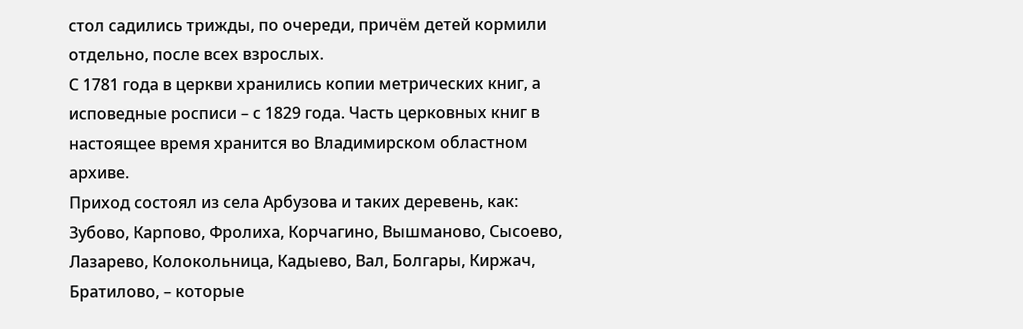стол садились трижды, по очереди, причём детей кормили отдельно, после всех взрослых.
С 1781 года в церкви хранились копии метрических книг, а исповедные росписи – с 1829 года. Часть церковных книг в настоящее время хранится во Владимирском областном архиве.
Приход состоял из села Арбузова и таких деревень, как: Зубово, Карпово, Фролиха, Корчагино, Вышманово, Сысоево, Лазарево, Колокольница, Кадыево, Вал, Болгары, Киржач, Братилово, – которые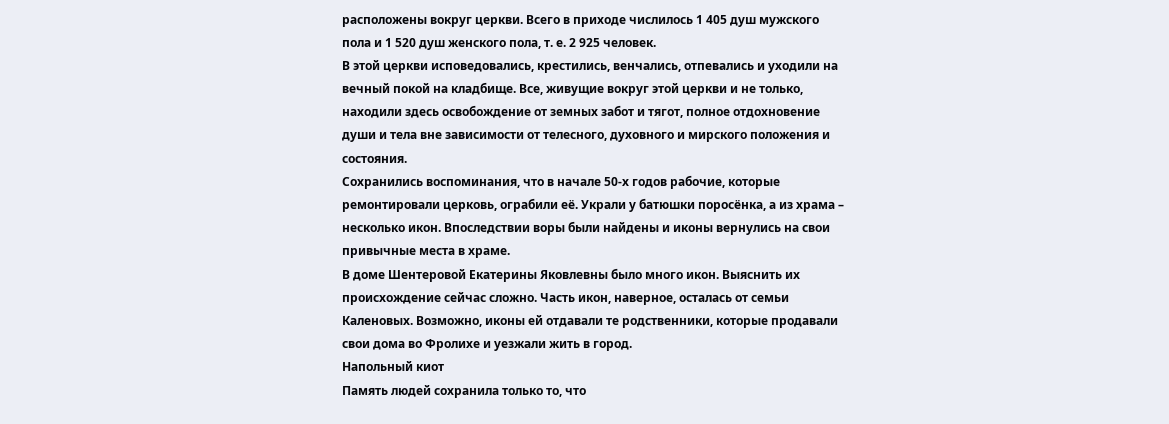расположены вокруг церкви. Всего в приходе числилось 1 405 душ мужского пола и 1 520 душ женского пола, т. е. 2 925 человек.
В этой церкви исповедовались, крестились, венчались, отпевались и уходили на вечный покой на кладбище. Все, живущие вокруг этой церкви и не только, находили здесь освобождение от земных забот и тягот, полное отдохновение души и тела вне зависимости от телесного, духовного и мирского положения и состояния.
Сохранились воспоминания, что в начале 50-х годов рабочие, которые ремонтировали церковь, ограбили её. Украли у батюшки поросёнка, а из храма – несколько икон. Впоследствии воры были найдены и иконы вернулись на свои привычные места в храме.
В доме Шентеровой Екатерины Яковлевны было много икон. Выяснить их происхождение сейчас сложно. Часть икон, наверное, осталась от семьи Каленовых. Возможно, иконы ей отдавали те родственники, которые продавали свои дома во Фролихе и уезжали жить в город.
Напольный киот
Память людей сохранила только то, что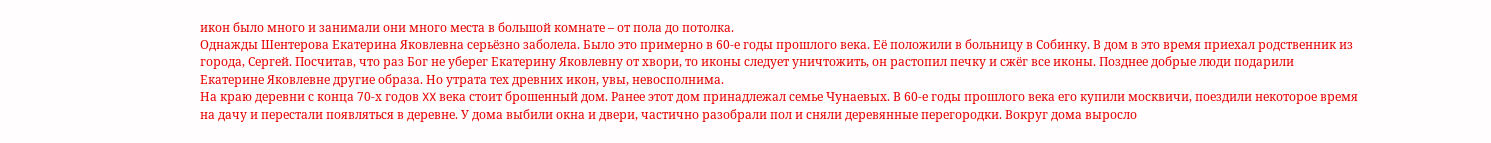икон было много и занимали они много места в большой комнате – от пола до потолка.
Однажды Шентерова Екатерина Яковлевна серьёзно заболела. Было это примерно в 60-е годы прошлого века. Её положили в больницу в Собинку. В дом в это время приехал родственник из города, Сергей. Посчитав, что раз Бог не уберег Екатерину Яковлевну от хвори, то иконы следует уничтожить, он растопил печку и сжёг все иконы. Позднее добрые люди подарили Екатерине Яковлевне другие образа. Но утрата тех древних икон, увы, невосполнима.
На краю деревни с конца 70-х годов XX века стоит брошенный дом. Ранее этот дом принадлежал семье Чунаевых. В 60-е годы прошлого века его купили москвичи, поездили некоторое время на дачу и перестали появляться в деревне. У дома выбили окна и двери, частично разобрали пол и сняли деревянные перегородки. Вокруг дома выросло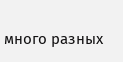много разных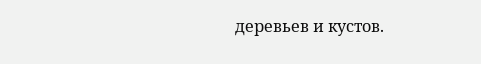деревьев и кустов.